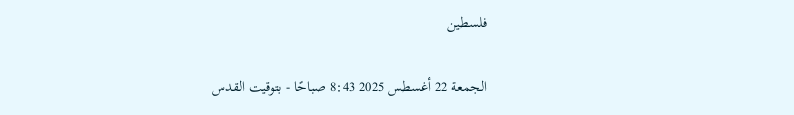فلسطين

الجمعة 22 أغسطس 2025 8:43 صباحًا - بتوقيت القدس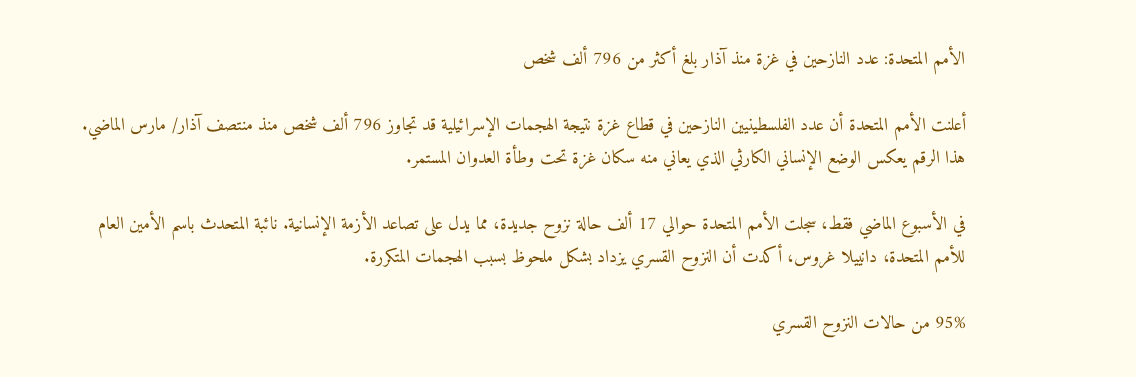الأمم المتحدة: عدد النازحين في غزة منذ آذار بلغ أكثر من 796 ألف شخص

أعلنت الأمم المتحدة أن عدد الفلسطينيين النازحين في قطاع غزة نتيجة الهجمات الإسرائيلية قد تجاوز 796 ألف شخص منذ منتصف آذار/ مارس الماضي. هذا الرقم يعكس الوضع الإنساني الكارثي الذي يعاني منه سكان غزة تحت وطأة العدوان المستمر.

في الأسبوع الماضي فقط، سجلت الأمم المتحدة حوالي 17 ألف حالة نزوح جديدة، مما يدل على تصاعد الأزمة الإنسانية. نائبة المتحدث باسم الأمين العام للأمم المتحدة، دانييلا غروس، أكدت أن النزوح القسري يزداد بشكل ملحوظ بسبب الهجمات المتكررة.

95% من حالات النزوح القسري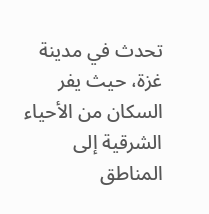تحدث في مدينة غزة، حيث يفر السكان من الأحياء الشرقية إلى المناطق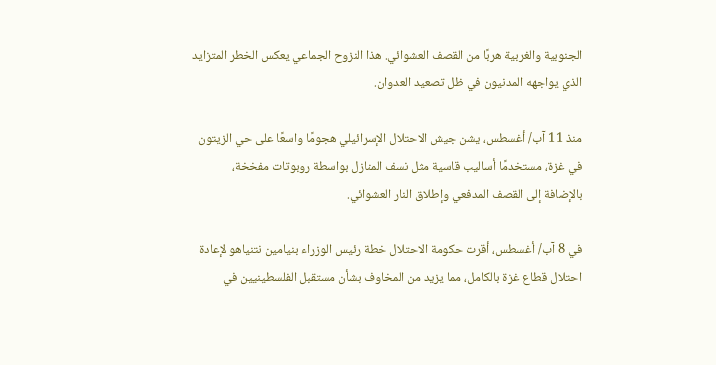الجنوبية والغربية هربًا من القصف العشوائي. هذا النزوح الجماعي يعكس الخطر المتزايد الذي يواجهه المدنيون في ظل تصعيد العدوان.

منذ 11 آب/ أغسطس، يشن جيش الاحتلال الإسرائيلي هجومًا واسعًا على حي الزيتون في غزة، مستخدمًا أساليب قاسية مثل نسف المنازل بواسطة روبوتات مفخخة، بالإضافة إلى القصف المدفعي وإطلاق النار العشوائي.

في 8 آب/ أغسطس، أقرت حكومة الاحتلال خطة رئيس الوزراء بنيامين نتنياهو لإعادة احتلال قطاع غزة بالكامل، مما يزيد من المخاوف بشأن مستقبل الفلسطينيين في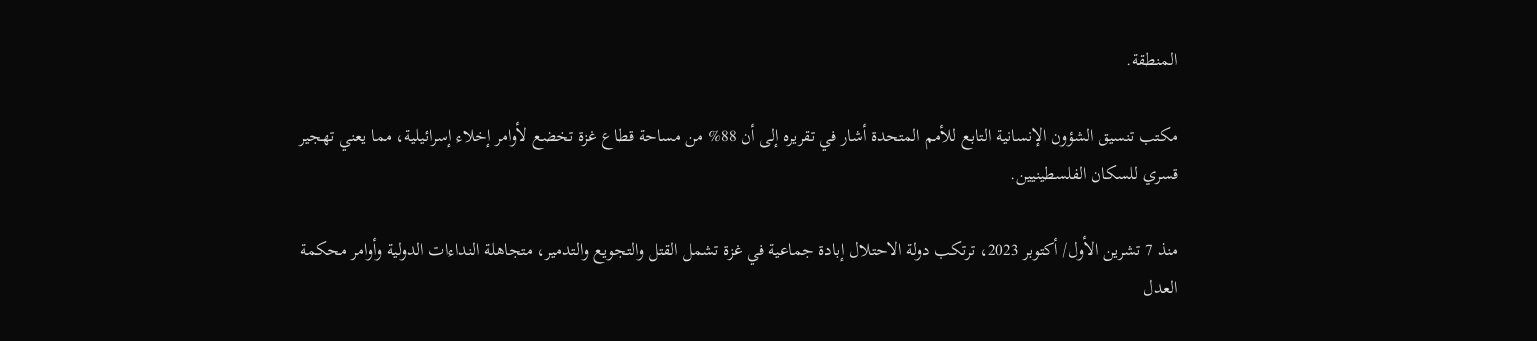المنطقة.

مكتب تنسيق الشؤون الإنسانية التابع للأمم المتحدة أشار في تقريره إلى أن 88% من مساحة قطاع غزة تخضع لأوامر إخلاء إسرائيلية، مما يعني تهجير قسري للسكان الفلسطينيين.

منذ 7 تشرين الأول/ أكتوبر 2023، ترتكب دولة الاحتلال إبادة جماعية في غزة تشمل القتل والتجويع والتدمير، متجاهلة النداءات الدولية وأوامر محكمة العدل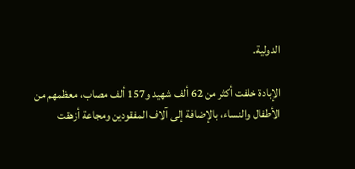الدولية.

الإبادة خلفت أكثر من 62 ألف شهيد و157 ألف مصاب، معظمهم من الأطفال والنساء، بالإضافة إلى آلاف المفقودين ومجاعة أزهقت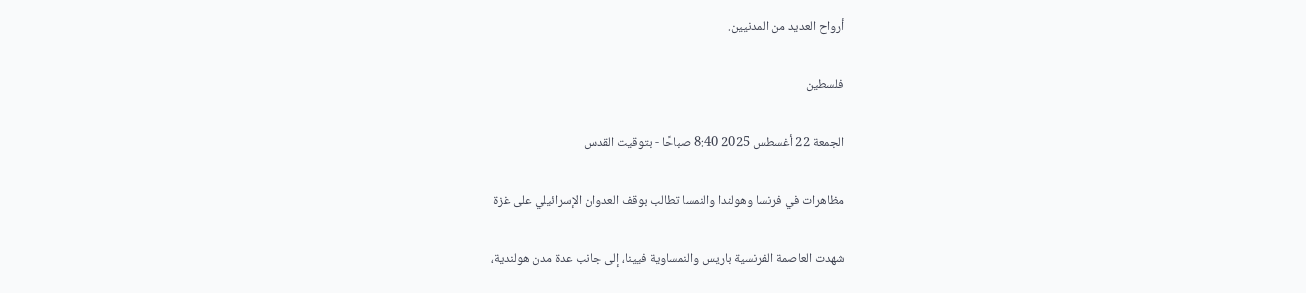أرواح العديد من المدنيين.

فلسطين

الجمعة 22 أغسطس 2025 8:40 صباحًا - بتوقيت القدس

مظاهرات في فرنسا وهولندا والنمسا تطالب بوقف العدوان الإسرائيلي على غزة

شهدت العاصمة الفرنسية باريس والنمساوية فيينا، إلى جانب عدة مدن هولندية،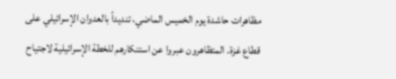مظاهرات حاشدة يوم الخميس الماضي، تنديداً بالعدوان الإسرائيلي على قطاع غزة. المتظاهرون عبروا عن استنكارهم للخطة الإسرائيلية لاجتياح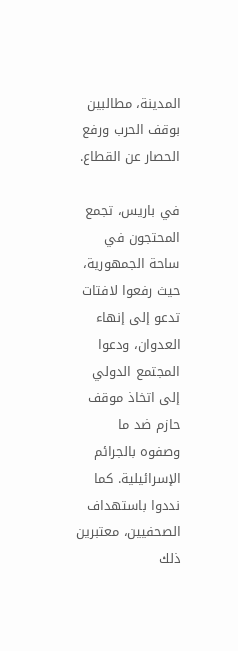المدينة، مطالبين بوقف الحرب ورفع الحصار عن القطاع.

في باريس، تجمع المحتجون في ساحة الجمهورية، حيث رفعوا لافتات تدعو إلى إنهاء العدوان، ودعوا المجتمع الدولي إلى اتخاذ موقف حازم ضد ما وصفوه بالجرائم الإسرائيلية. كما نددوا باستهداف الصحفيين، معتبرين ذلك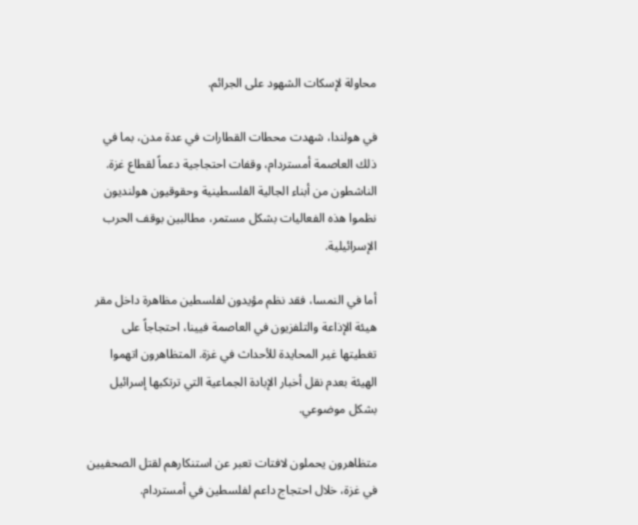محاولة لإسكات الشهود على الجرائم.

في هولندا، شهدت محطات القطارات في عدة مدن، بما في ذلك العاصمة أمستردام، وقفات احتجاجية دعماً لقطاع غزة. الناشطون من أبناء الجالية الفلسطينية وحقوقيون هولنديون نظموا هذه الفعاليات بشكل مستمر، مطالبين بوقف الحرب الإسرائيلية.

أما في النمسا، فقد نظم مؤيدون لفلسطين مظاهرة داخل مقر هيئة الإذاعة والتلفزيون في العاصمة فيينا، احتجاجاً على تغطيتها غير المحايدة للأحداث في غزة. المتظاهرون اتهموا الهيئة بعدم نقل أخبار الإبادة الجماعية التي ترتكبها إسرائيل بشكل موضوعي.

متظاهرون يحملون لافتات تعبر عن استنكارهم لقتل الصحفيين في غزة، خلال احتجاج داعم لفلسطين في أمستردام.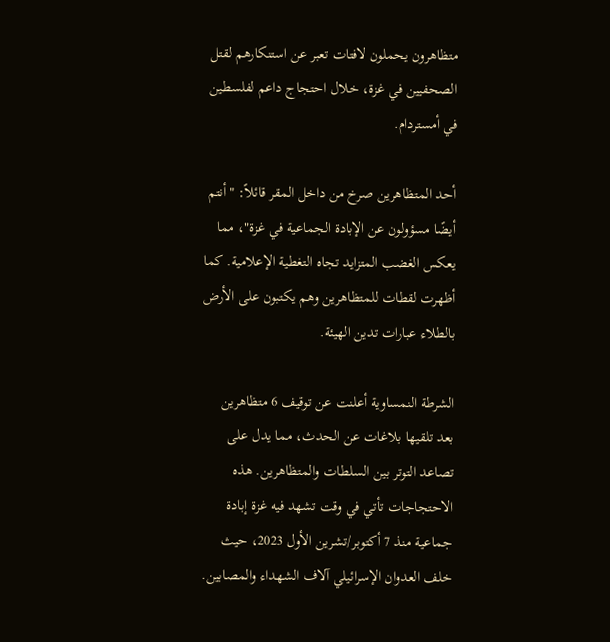متظاهرون يحملون لافتات تعبر عن استنكارهم لقتل الصحفيين في غزة، خلال احتجاج داعم لفلسطين في أمستردام.

أحد المتظاهرين صرخ من داخل المقر قائلاً: "أنتم أيضًا مسؤولون عن الإبادة الجماعية في غزة"، مما يعكس الغضب المتزايد تجاه التغطية الإعلامية. كما أظهرت لقطات للمتظاهرين وهم يكتبون على الأرض بالطلاء عبارات تدين الهيئة.

الشرطة النمساوية أعلنت عن توقيف 6 متظاهرين بعد تلقيها بلاغات عن الحدث، مما يدل على تصاعد التوتر بين السلطات والمتظاهرين. هذه الاحتجاجات تأتي في وقت تشهد فيه غزة إبادة جماعية منذ 7 أكتوبر/تشرين الأول 2023، حيث خلف العدوان الإسرائيلي آلاف الشهداء والمصابين.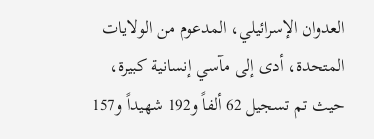العدوان الإسرائيلي، المدعوم من الولايات المتحدة، أدى إلى مآسي إنسانية كبيرة، حيث تم تسجيل 62 ألفاً و192 شهيداً و157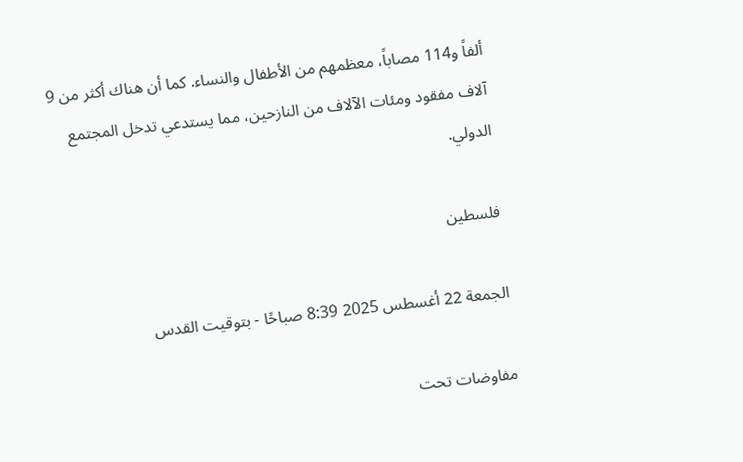ألفاً و114 مصاباً، معظمهم من الأطفال والنساء. كما أن هناك أكثر من 9 آلاف مفقود ومئات الآلاف من النازحين، مما يستدعي تدخل المجتمع الدولي.

فلسطين

الجمعة 22 أغسطس 2025 8:39 صباحًا - بتوقيت القدس

مفاوضات تحت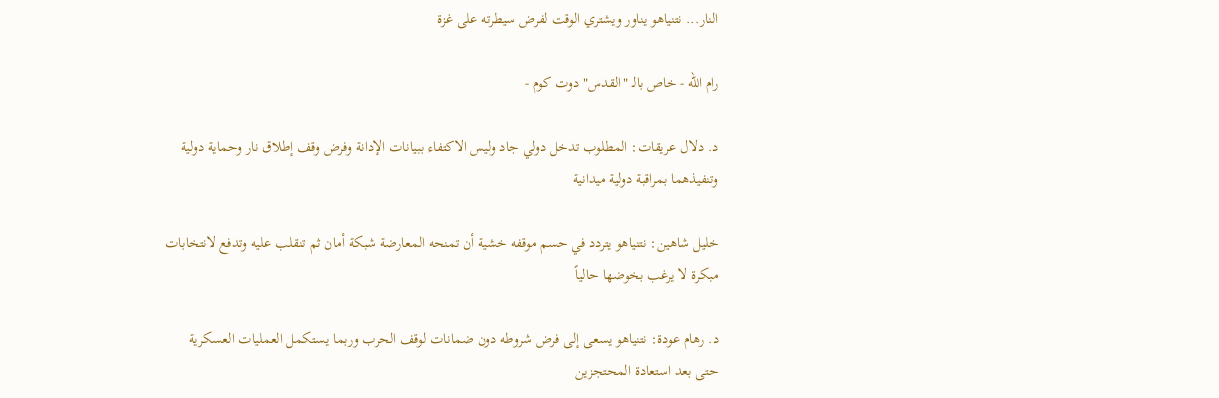النار... نتنياهو يناور ويشتري الوقت لفرض سيطرته على غزة

رام الله - خاص بالـ "القدس" دوت كوم -

د. دلال عريقات: المطلوب تدخل دولي جاد وليس الاكتفاء ببيانات الإدانة وفرض وقف إطلاق نار وحماية دولية وتنفيذهما بمراقبة دولية ميدانية

خليل شاهين: نتنياهو يتردد في حسم موقفه خشية أن تمنحه المعارضة شبكة أمان ثم تنقلب عليه وتدفع لانتخابات مبكرة لا يرغب بخوضها حالياً

د. رهام عودة: نتنياهو يسعى إلى فرض شروطه دون ضمانات لوقف الحرب وربما يستكمل العمليات العسكرية حتى بعد استعادة المحتجزين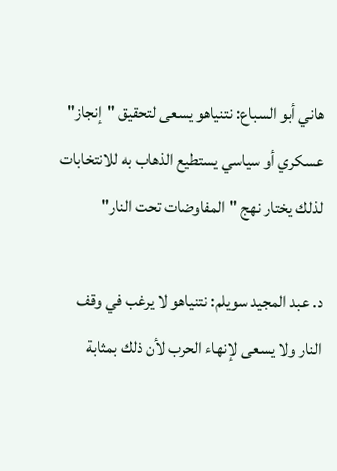هاني أبو السباع: نتنياهو يسعى لتحقيق "إنجاز" عسكري أو سياسي يستطيع الذهاب به للانتخابات لذلك يختار نهج "المفاوضات تحت النار"

د. عبد المجيد سويلم: نتنياهو لا يرغب في وقف النار ولا يسعى لإنهاء الحرب لأن ذلك بمثابة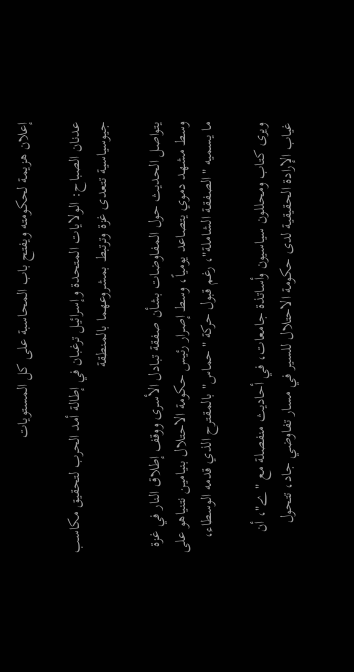إعلان هزيمة لحكومته ويفتح باب المحاسبة على كل المستويات

عدنان الصباح: الولايات المتحدة وإسرائيل ترغبان في إطالة أمد الحرب لتحقيق مكاسب جيوسياسية تتعدى غزة وترتبط بمشروعهما بالمنطقة

يتواصل الحديث حول المفاوضات بشأن صفقة تبادل الأسرى ووقف إطلاق النار في غزة وسط مشهد دموي يتصاعد يومياً، وسط إصرار رئيس حكومة الاحتلال بنيامين نتنياهو على ما يسميه "الصفقة الشاملة"، رغم قبول حركة "حماس" بالمقترح الذي قدمه الوسطاء،

ويرى كتاب ومحللون سياسيون وأساتذة جامعات، في أحاديث منفصلة مع "ے"، أن غياب الإرادة الحقيقية لدى حكومة الاحتلال للسير في مسار تفاوضي جاد، تتحول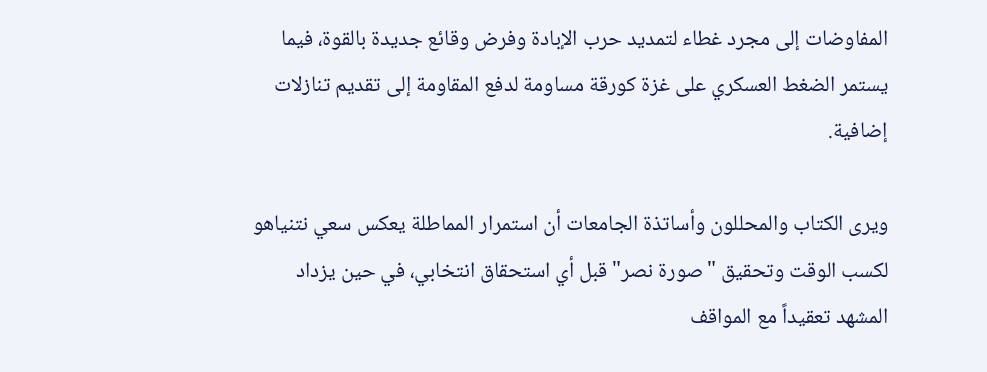المفاوضات إلى مجرد غطاء لتمديد حرب الإبادة وفرض وقائع جديدة بالقوة، فيما يستمر الضغط العسكري على غزة كورقة مساومة لدفع المقاومة إلى تقديم تنازلات إضافية.

ويرى الكتاب والمحللون وأساتذة الجامعات أن استمرار المماطلة يعكس سعي نتنياهو لكسب الوقت وتحقيق "صورة نصر" قبل أي استحقاق انتخابي، في حين يزداد المشهد تعقيداً مع المواقف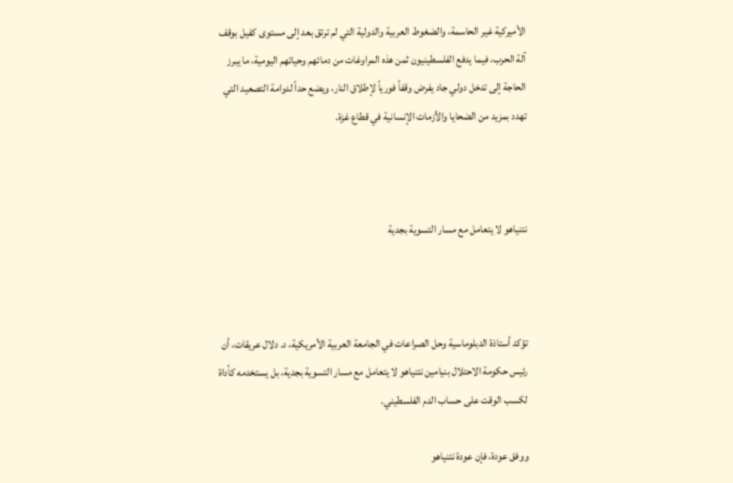الأميركية غير الحاسمة، والضغوط العربية والدولية التي لم ترتق بعد إلى مستوى كفيل بوقف آلة الحرب، فيما يدفع الفلسطينيون ثمن هذه المراوغات من دمائهم وحياتهم اليومية، ما يبرز الحاجة إلى تدخل دولي جاد يفرض وقفاً فورياً لإطلاق النار، ويضع حداً لدوامة التصعيد التي تهدد بمزيد من الضحايا والأزمات الإنسانية في قطاع غزة.



نتنياهو لا يتعامل مع مسار التسوية بجدية



تؤكد أستاذة الدبلوماسية وحل الصراعات في الجامعة العربية الأمريكية، د. دلال عريقات، أن رئيس حكومة الاحتلال بنيامين نتنياهو لا يتعامل مع مسار التسوية بجدية، بل يستخدمه كأداة لكسب الوقت على حساب الدم الفلسطيني.

ووفق عودة، فإن عودة نتنياهو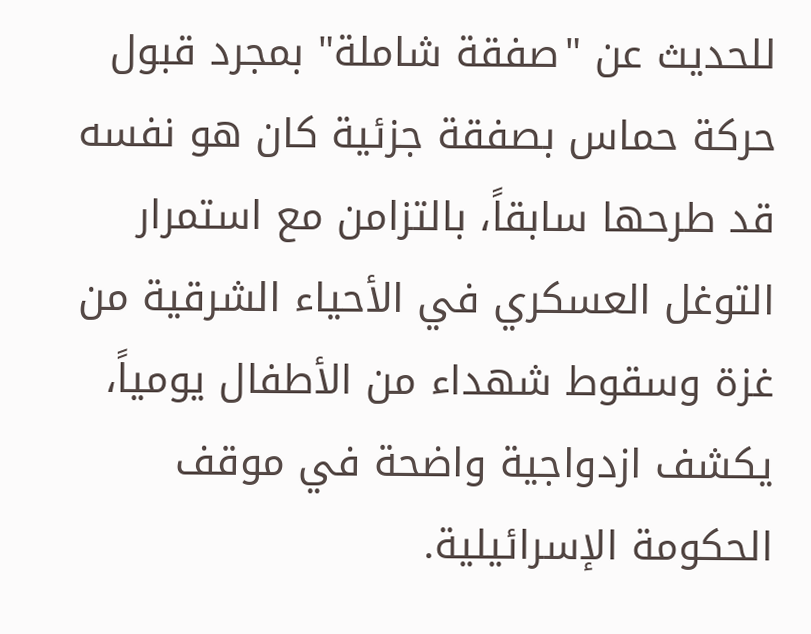للحديث عن "صفقة شاملة" بمجرد قبول حركة حماس بصفقة جزئية كان هو نفسه قد طرحها سابقاً، بالتزامن مع استمرار التوغل العسكري في الأحياء الشرقية من غزة وسقوط شهداء من الأطفال يومياً، يكشف ازدواجية واضحة في موقف الحكومة الإسرائيلية.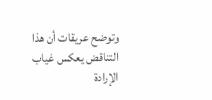وتوضح عريقات أن هذا التناقض يعكس غياب الإرادة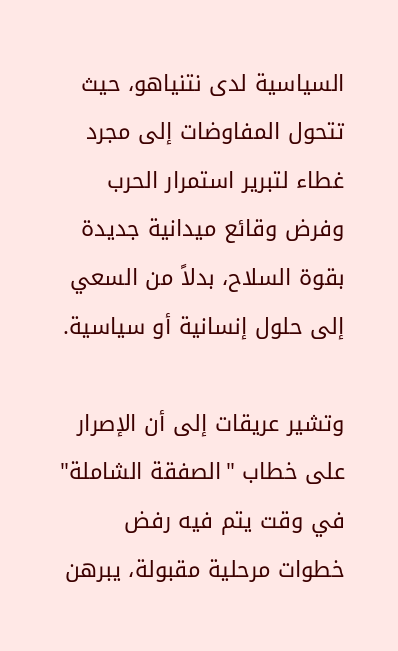السياسية لدى نتنياهو، حيث تتحول المفاوضات إلى مجرد غطاء لتبرير استمرار الحرب وفرض وقائع ميدانية جديدة بقوة السلاح، بدلاً من السعي إلى حلول إنسانية أو سياسية.

وتشير عريقات إلى أن الإصرار على خطاب "الصفقة الشاملة" في وقت يتم فيه رفض خطوات مرحلية مقبولة، يبرهن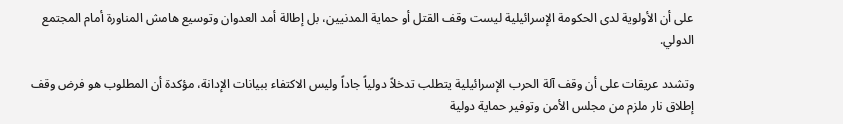على أن الأولوية لدى الحكومة الإسرائيلية ليست وقف القتل أو حماية المدنيين، بل إطالة أمد العدوان وتوسيع هامش المناورة أمام المجتمع الدولي.

وتشدد عريقات على أن وقف آلة الحرب الإسرائيلية يتطلب تدخلاً دولياً جاداً وليس الاكتفاء ببيانات الإدانة، مؤكدة أن المطلوب هو فرض وقف إطلاق نار ملزم من مجلس الأمن وتوفير حماية دولية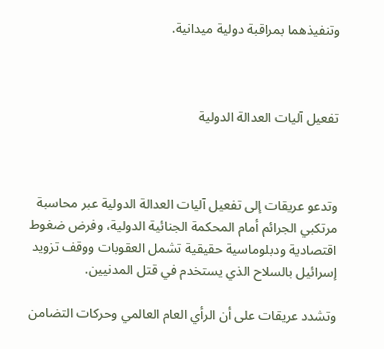وتنفيذهما بمراقبة دولية ميدانية.



تفعيل آليات العدالة الدولية



وتدعو عريقات إلى تفعيل آليات العدالة الدولية عبر محاسبة مرتكبي الجرائم أمام المحكمة الجنائية الدولية، وفرض ضغوط اقتصادية ودبلوماسية حقيقية تشمل العقوبات ووقف تزويد إسرائيل بالسلاح الذي يستخدم في قتل المدنيين.

وتشدد عريقات على أن الرأي العام العالمي وحركات التضامن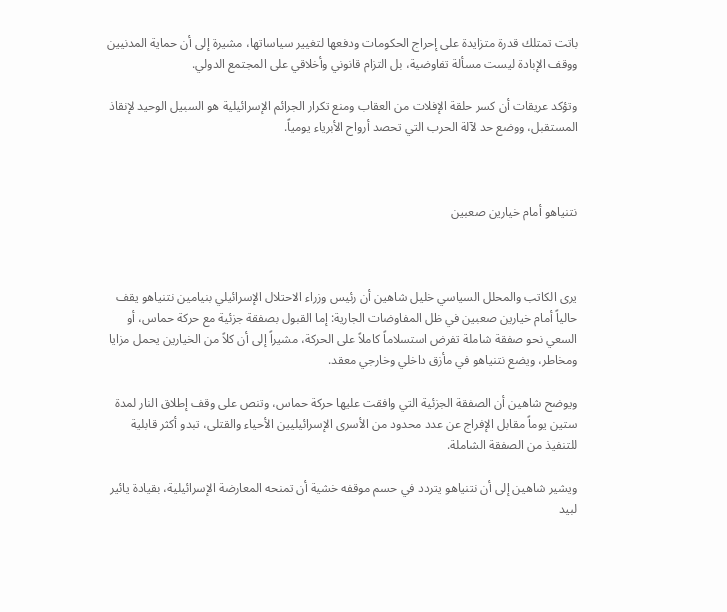باتت تمتلك قدرة متزايدة على إحراج الحكومات ودفعها لتغيير سياساتها، مشيرة إلى أن حماية المدنيين ووقف الإبادة ليست مسألة تفاوضية، بل التزام قانوني وأخلاقي على المجتمع الدولي.

وتؤكد عريقات أن كسر حلقة الإفلات من العقاب ومنع تكرار الجرائم الإسرائيلية هو السبيل الوحيد لإنقاذ المستقبل، ووضع حد لآلة الحرب التي تحصد أرواح الأبرياء يومياً.



نتنياهو أمام خيارين صعبين



يرى الكاتب والمحلل السياسي خليل شاهين أن رئيس وزراء الاحتلال الإسرائيلي بنيامين نتنياهو يقف حالياً أمام خيارين صعبين في ظل المفاوضات الجارية: إما القبول بصفقة جزئية مع حركة حماس، أو السعي نحو صفقة شاملة تفرض استسلاماً كاملاً على الحركة، مشيراً إلى أن كلاً من الخيارين يحمل مزايا ومخاطر، ويضع نتنياهو في مأزق داخلي وخارجي معقد.

ويوضح شاهين أن الصفقة الجزئية التي وافقت عليها حركة حماس، وتنص على وقف إطلاق النار لمدة ستين يوماً مقابل الإفراج عن عدد محدود من الأسرى الإسرائيليين الأحياء والقتلى، تبدو أكثر قابلية للتنفيذ من الصفقة الشاملة.

ويشير شاهين إلى أن نتنياهو يتردد في حسم موقفه خشية أن تمنحه المعارضة الإسرائيلية، بقيادة يائير لبيد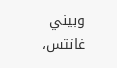وبيني غانتس،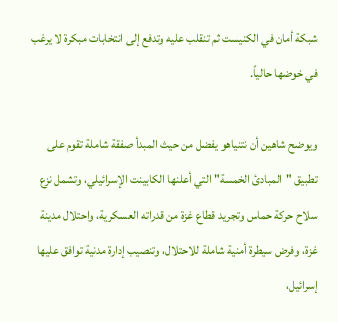شبكة أمان في الكنيست ثم تنقلب عليه وتدفع إلى انتخابات مبكرة لا يرغب في خوضها حالياً.

ويوضح شاهين أن نتنياهو يفضل من حيث المبدأ صفقة شاملة تقوم على تطبيق "المبادئ الخمسة" التي أعلنها الكابينت الإسرائيلي، وتشمل نزع سلاح حركة حماس وتجريد قطاع غزة من قدراته العسكرية، واحتلال مدينة غزة، وفرض سيطرة أمنية شاملة للاحتلال، وتنصيب إدارة مدنية توافق عليها إسرائيل،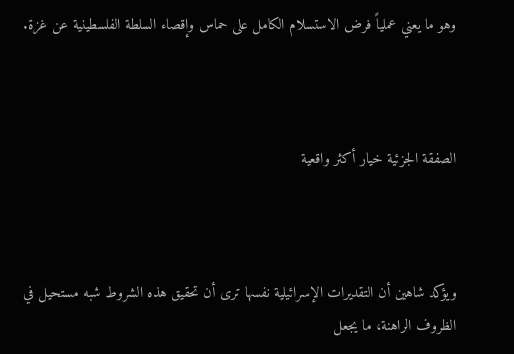وهو ما يعني عملياً فرض الاستسلام الكامل على حماس وإقصاء السلطة الفلسطينية عن غزة.



الصفقة الجزئية خيار أكثر واقعية



ويؤكد شاهين أن التقديرات الإسرائيلية نفسها ترى أن تحقيق هذه الشروط شبه مستحيل في الظروف الراهنة، ما يجعل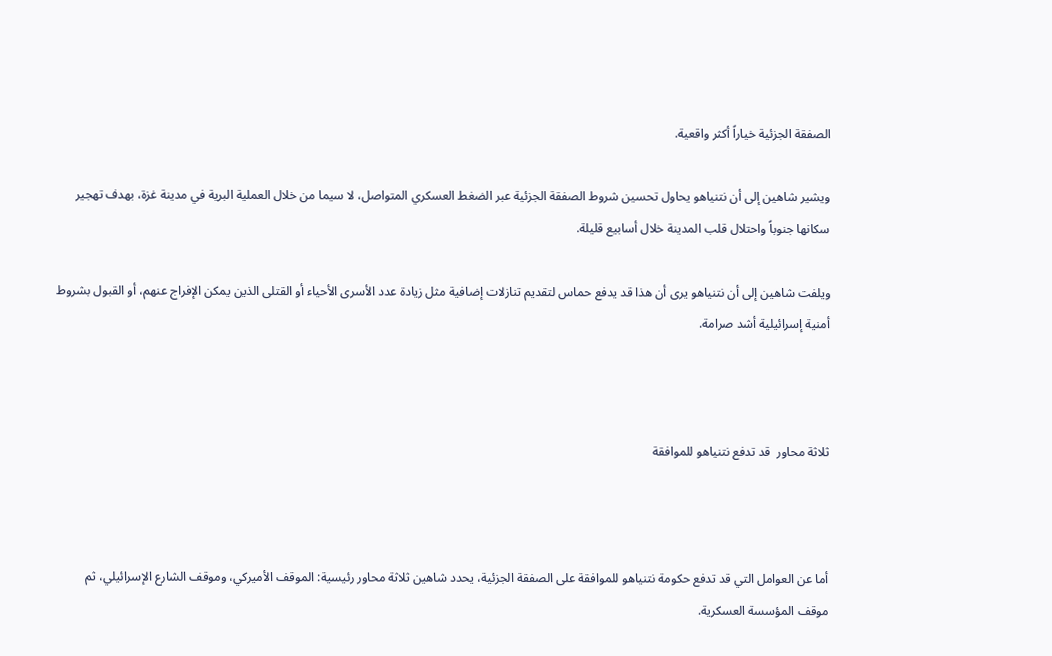الصفقة الجزئية خياراً أكثر واقعية.

ويشير شاهين إلى أن نتنياهو يحاول تحسين شروط الصفقة الجزئية عبر الضغط العسكري المتواصل، لا سيما من خلال العملية البرية في مدينة غزة، بهدف تهجير سكانها جنوباً واحتلال قلب المدينة خلال أسابيع قليلة.

ويلفت شاهين إلى أن نتنياهو يرى أن هذا قد يدفع حماس لتقديم تنازلات إضافية مثل زيادة عدد الأسرى الأحياء أو القتلى الذين يمكن الإفراج عنهم، أو القبول بشروط أمنية إسرائيلية أشد صرامة.



ثلاثة محاور  قد تدفع نتنياهو للموافقة



أما عن العوامل التي قد تدفع حكومة نتنياهو للموافقة على الصفقة الجزئية، يحدد شاهين ثلاثة محاور رئيسية: الموقف الأميركي، وموقف الشارع الإسرائيلي، ثم موقف المؤسسة العسكرية.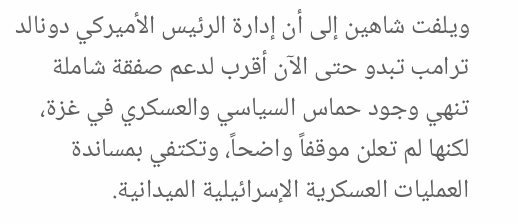ويلفت شاهين إلى أن إدارة الرئيس الأميركي دونالد ترامب تبدو حتى الآن أقرب لدعم صفقة شاملة تنهي وجود حماس السياسي والعسكري في غزة، لكنها لم تعلن موقفاً واضحاً، وتكتفي بمساندة العمليات العسكرية الإسرائيلية الميدانية.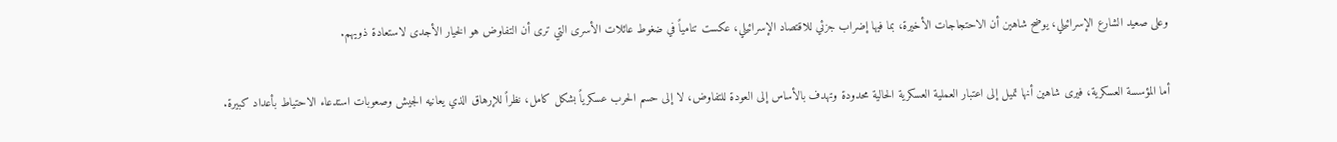وعلى صعيد الشارع الإسرائيلي، يوضح شاهين أن الاحتجاجات الأخيرة، بما فيها إضراب جزئي للاقتصاد الإسرائيلي، عكست تنامياً في ضغوط عائلات الأسرى التي ترى أن التفاوض هو الخيار الأجدى لاستعادة ذويهم.

أما المؤسسة العسكرية، فيرى شاهين أنها تميل إلى اعتبار العملية العسكرية الحالية محدودة وتهدف بالأساس إلى العودة للتفاوض، لا إلى حسم الحرب عسكرياً بشكل كامل، نظراً للإرهاق الذي يعانيه الجيش وصعوبات استدعاء الاحتياط بأعداد كبيرة.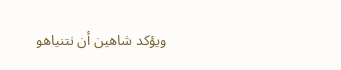ويؤكد شاهين أن نتنياهو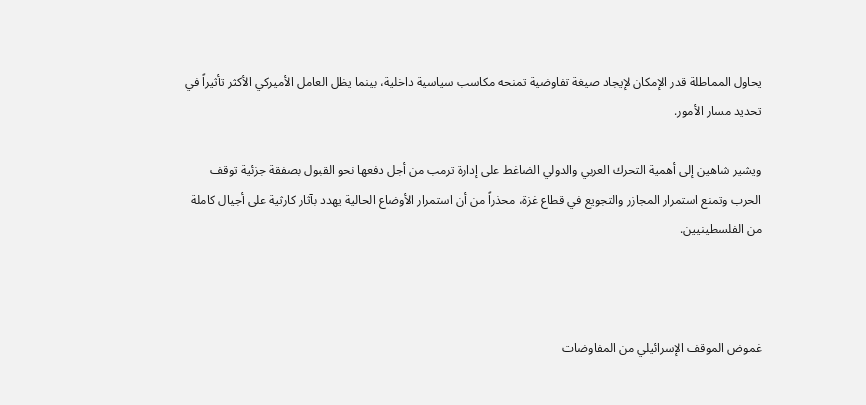يحاول المماطلة قدر الإمكان لإيجاد صيغة تفاوضية تمنحه مكاسب سياسية داخلية، بينما يظل العامل الأميركي الأكثر تأثيراً في تحديد مسار الأمور.

ويشير شاهين إلى أهمية التحرك العربي والدولي الضاغط على إدارة ترمب من أجل دفعها نحو القبول بصفقة جزئية توقف الحرب وتمنع استمرار المجازر والتجويع في قطاع غزة، محذراً من أن استمرار الأوضاع الحالية يهدد بآثار كارثية على أجيال كاملة من الفلسطينيين.



غموض الموقف الإسرائيلي من المفاوضات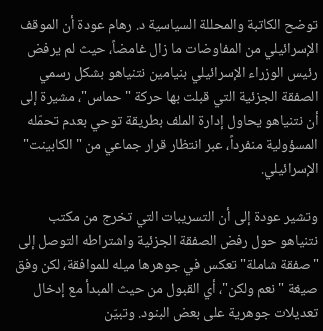توضح الكاتبة والمحللة السياسية د. رهام عودة أن الموقف الإسرائيلي من المفاوضات ما زال غامضاً، حيث لم يرفض رئيس الوزراء الإسرائيلي بنيامين نتنياهو بشكل رسمي الصفقة الجزئية التي قبلت بها حركة "حماس"، مشيرة إلى أن نتنياهو يحاول إدارة الملف بطريقة توحي بعدم تحمّله المسؤولية منفرداً، عبر انتظار قرار جماعي من "الكابينت" الإسرائيلي.

وتشير عودة إلى أن التسريبات التي تخرج من مكتب نتنياهو حول رفض الصفقة الجزئية واشتراطه التوصل إلى "صفقة شاملة" تعكس في جوهرها ميله للموافقة، لكن وفق صيغة "نعم ولكن"، أي القبول من حيث المبدأ مع إدخال تعديلات جوهرية على بعض البنود. وتبيّن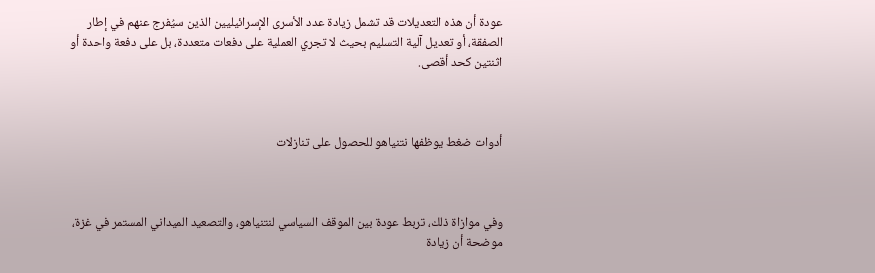عودة أن هذه التعديلات قد تشمل زيادة عدد الأسرى الإسرائيليين الذين سيُفرج عنهم في إطار الصفقة، أو تعديل آلية التسليم بحيث لا تجري العملية على دفعات متعددة، بل على دفعة واحدة أو اثنتين كحد أقصى.



أدوات ضغط يوظفها نتنياهو للحصول على تنازلات



وفي موازاة ذلك، تربط عودة بين الموقف السياسي لنتنياهو، والتصعيد الميداني المستمر في غزة، موضحة أن زيادة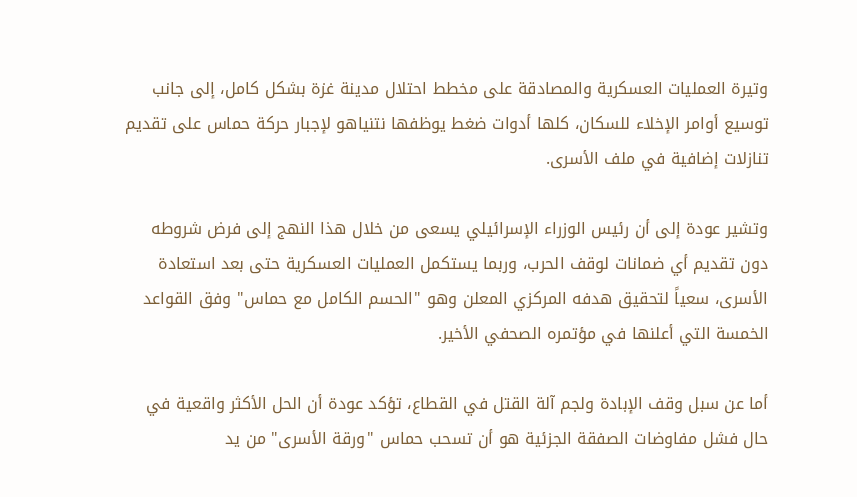وتيرة العمليات العسكرية والمصادقة على مخطط احتلال مدينة غزة بشكل كامل، إلى جانب توسيع أوامر الإخلاء للسكان، كلها أدوات ضغط يوظفها نتنياهو لإجبار حركة حماس على تقديم تنازلات إضافية في ملف الأسرى.

وتشير عودة إلى أن رئيس الوزراء الإسرائيلي يسعى من خلال هذا النهج إلى فرض شروطه دون تقديم أي ضمانات لوقف الحرب، وربما يستكمل العمليات العسكرية حتى بعد استعادة الأسرى، سعياً لتحقيق هدفه المركزي المعلن وهو "الحسم الكامل مع حماس" وفق القواعد الخمسة التي أعلنها في مؤتمره الصحفي الأخير.

أما عن سبل وقف الإبادة ولجم آلة القتل في القطاع، تؤكد عودة أن الحل الأكثر واقعية في حال فشل مفاوضات الصفقة الجزئية هو أن تسحب حماس "ورقة الأسرى" من يد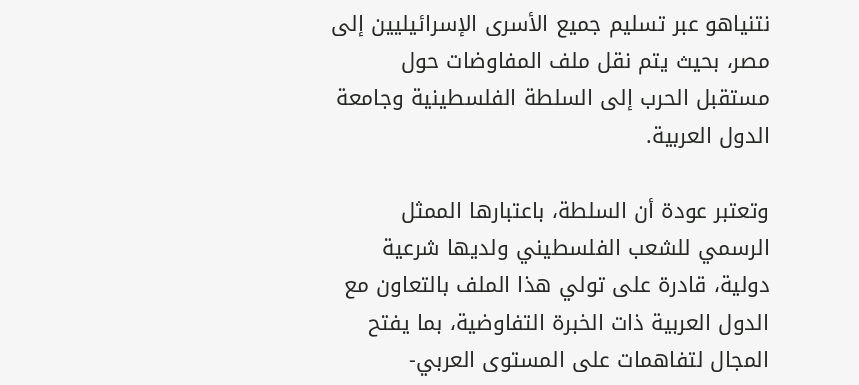نتنياهو عبر تسليم جميع الأسرى الإسرائيليين إلى مصر، بحيث يتم نقل ملف المفاوضات حول مستقبل الحرب إلى السلطة الفلسطينية وجامعة الدول العربية.

وتعتبر عودة أن السلطة، باعتبارها الممثل الرسمي للشعب الفلسطيني ولديها شرعية دولية، قادرة على تولي هذا الملف بالتعاون مع الدول العربية ذات الخبرة التفاوضية، بما يفتح المجال لتفاهمات على المستوى العربي-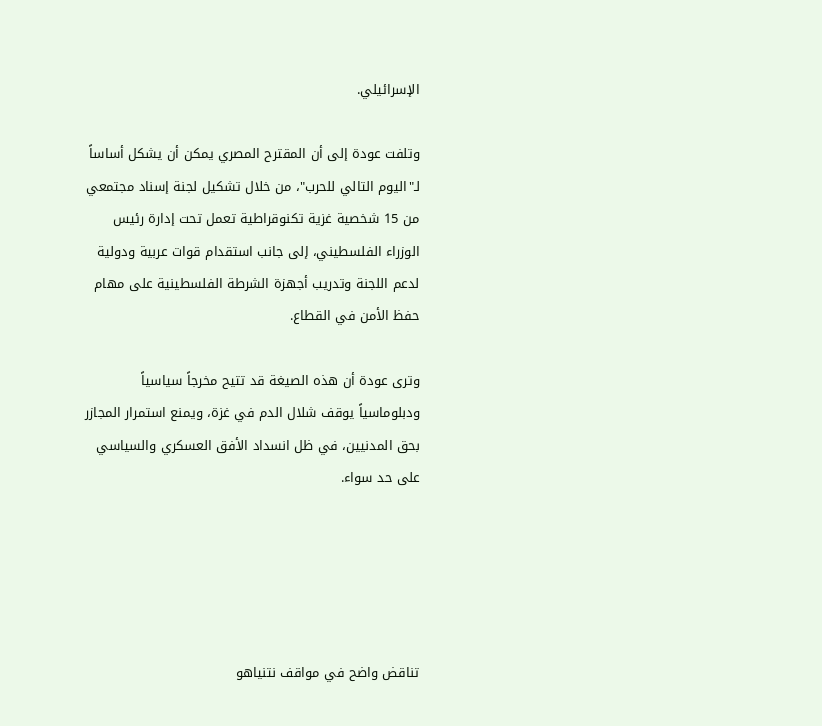الإسرائيلي.

وتلفت عودة إلى أن المقترح المصري يمكن أن يشكل أساساً لـ"اليوم التالي للحرب"، من خلال تشكيل لجنة إسناد مجتمعي من 15 شخصية غزية تكنوقراطية تعمل تحت إدارة رئيس الوزراء الفلسطيني، إلى جانب استقدام قوات عربية ودولية لدعم اللجنة وتدريب أجهزة الشرطة الفلسطينية على مهام حفظ الأمن في القطاع.

وترى عودة أن هذه الصيغة قد تتيح مخرجاً سياسياً ودبلوماسياً يوقف شلال الدم في غزة، ويمنع استمرار المجازر بحق المدنيين، في ظل انسداد الأفق العسكري والسياسي على حد سواء.





تناقض واضح في مواقف نتنياهو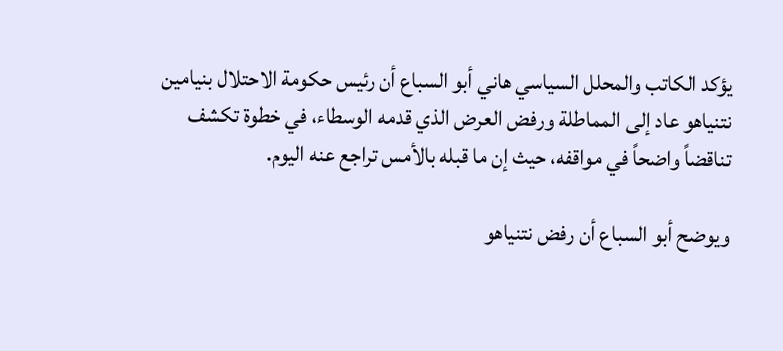يؤكد الكاتب والمحلل السياسي هاني أبو السباع أن رئيس حكومة الاحتلال بنيامين نتنياهو عاد إلى المماطلة ورفض العرض الذي قدمه الوسطاء، في خطوة تكشف تناقضاً واضحاً في مواقفه، حيث إن ما قبله بالأمس تراجع عنه اليوم.

ويوضح أبو السباع أن رفض نتنياهو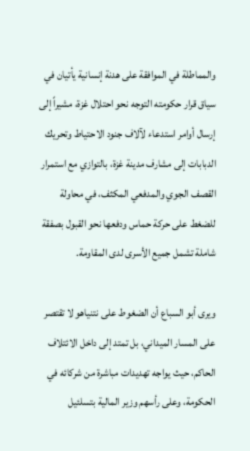والمماطلة في الموافقة على هدنة إنسانية يأتيان في سياق قرار حكومته التوجه نحو احتلال غزة، مشيراً إلى إرسال أوامر استدعاء لآلاف جنود الاحتياط وتحريك الدبابات إلى مشارف مدينة غزة، بالتوازي مع استمرار القصف الجوي والمدفعي المكثف، في محاولة للضغط على حركة حماس ودفعها نحو القبول بصفقة شاملة تشمل جميع الأسرى لدى المقاومة.

ويرى أبو السباع أن الضغوط على نتنياهو لا تقتصر على المسار الميداني، بل تمتد إلى داخل الائتلاف الحاكم، حيث يواجه تهديدات مباشرة من شركائه في الحكومة، وعلى رأسهم وزير المالية بتسلئيل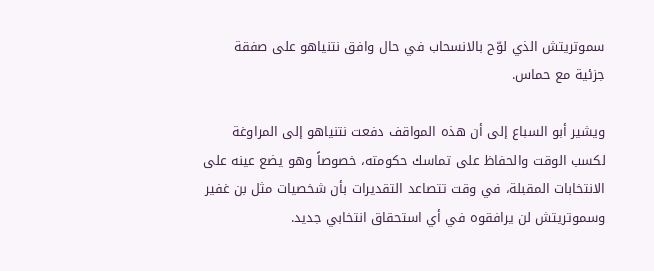سموتريتش الذي لوّح بالانسحاب في حال وافق نتنياهو على صفقة جزئية مع حماس.

ويشير أبو السباع إلى أن هذه المواقف دفعت نتنياهو إلى المراوغة لكسب الوقت والحفاظ على تماسك حكومته، خصوصاً وهو يضع عينه على الانتخابات المقبلة، في وقت تتصاعد التقديرات بأن شخصيات مثل بن غفير وسموتريتش لن يرافقوه في أي استحقاق انتخابي جديد.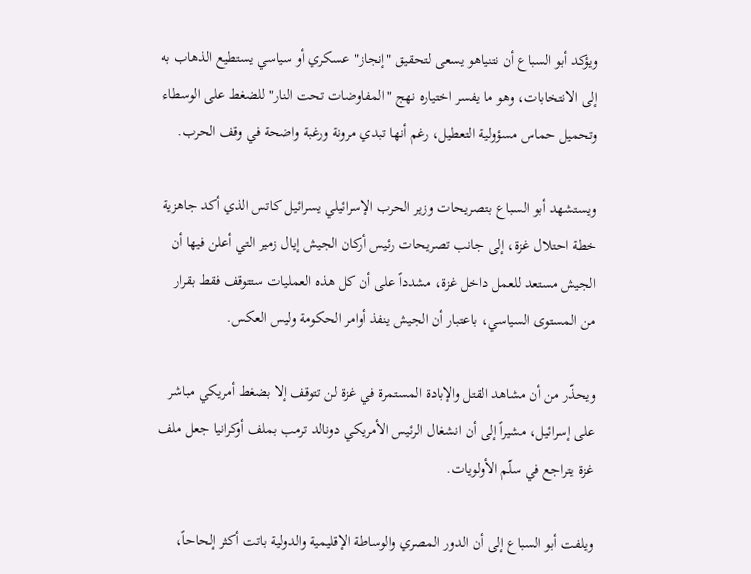ويؤكد أبو السباع أن نتنياهو يسعى لتحقيق "إنجاز" عسكري أو سياسي يستطيع الذهاب به إلى الانتخابات، وهو ما يفسر اختياره نهج "المفاوضات تحت النار" للضغط على الوسطاء وتحميل حماس مسؤولية التعطيل، رغم أنها تبدي مرونة ورغبة واضحة في وقف الحرب.

ويستشهد أبو السباع بتصريحات وزير الحرب الإسرائيلي يسرائيل كاتس الذي أكد جاهزية خطة احتلال غزة، إلى جانب تصريحات رئيس أركان الجيش إيال زمير التي أعلن فيها أن الجيش مستعد للعمل داخل غزة، مشدداً على أن كل هذه العمليات ستتوقف فقط بقرار من المستوى السياسي، باعتبار أن الجيش ينفذ أوامر الحكومة وليس العكس.

ويحذّر من أن مشاهد القتل والإبادة المستمرة في غزة لن تتوقف إلا بضغط أمريكي مباشر على إسرائيل، مشيراً إلى أن انشغال الرئيس الأمريكي دونالد ترمب بملف أوكرانيا جعل ملف غزة يتراجع في سلّم الأولويات.

ويلفت أبو السباع إلى أن الدور المصري والوساطة الإقليمية والدولية باتت أكثر إلحاحاً،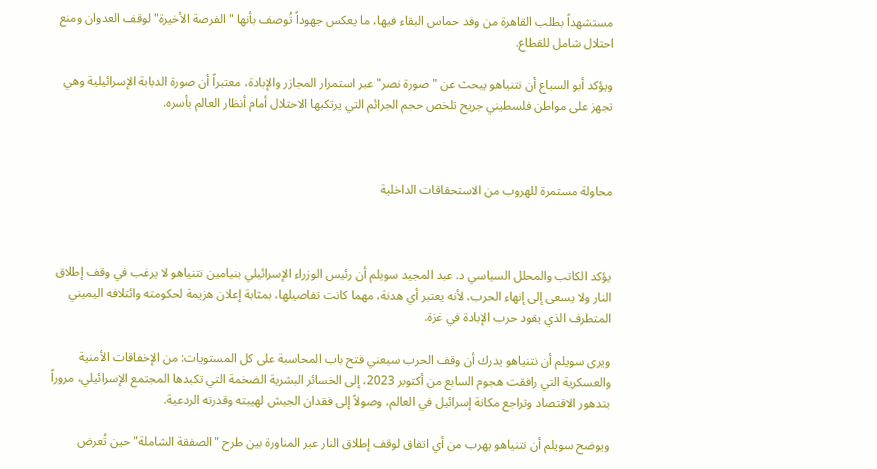مستشهداً بطلب القاهرة من وفد حماس البقاء فيها، ما يعكس جهوداً تُوصف بأنها "الفرصة الأخيرة" لوقف العدوان ومنع احتلال شامل للقطاع.

ويؤكد أبو السباع أن نتنياهو يبحث عن "صورة نصر" عبر استمرار المجازر والإبادة، معتبراً أن صورة الدبابة الإسرائيلية وهي تجهز على مواطن فلسطيني جريح تلخص حجم الجرائم التي يرتكبها الاحتلال أمام أنظار العالم بأسره.



محاولة مستمرة للهروب من الاستحقاقات الداخلية



يؤكد الكاتب والمحلل السياسي د. عبد المجيد سويلم أن رئيس الوزراء الإسرائيلي بنيامين نتنياهو لا يرغب في وقف إطلاق النار ولا يسعى إلى إنهاء الحرب، لأنه يعتبر أي هدنة، مهما كانت تفاصيلها، بمثابة إعلان هزيمة لحكومته وائتلافه اليميني المتطرف الذي يقود حرب الإبادة في غزة.

ويرى سويلم أن نتنياهو يدرك أن وقف الحرب سيعني فتح باب المحاسبة على كل المستويات: من الإخفاقات الأمنية والعسكرية التي رافقت هجوم السابع من أكتوبر 2023، إلى الخسائر البشرية الضخمة التي تكبدها المجتمع الإسرائيلي، مروراً بتدهور الاقتصاد وتراجع مكانة إسرائيل في العالم، وصولاً إلى فقدان الجيش لهيبته وقدرته الردعية.

ويوضح سويلم أن نتنياهو يهرب من أي اتفاق لوقف إطلاق النار عبر المناورة بين طرح "الصفقة الشاملة" حين تُعرض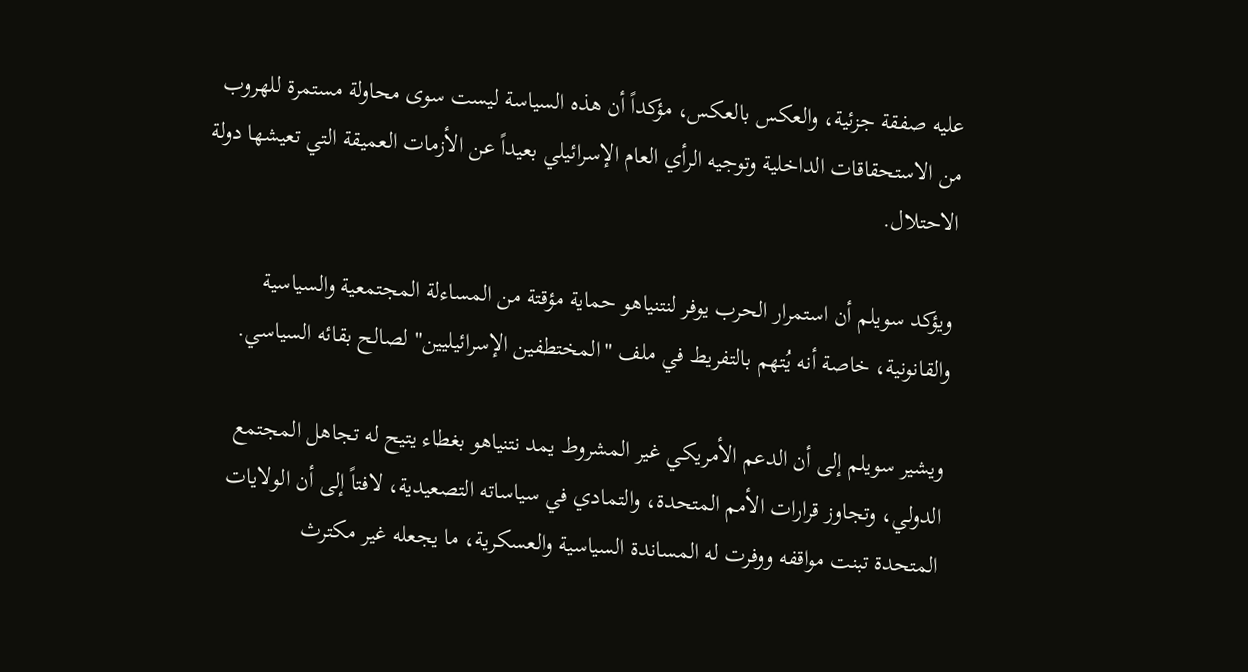عليه صفقة جزئية، والعكس بالعكس، مؤكداً أن هذه السياسة ليست سوى محاولة مستمرة للهروب من الاستحقاقات الداخلية وتوجيه الرأي العام الإسرائيلي بعيداً عن الأزمات العميقة التي تعيشها دولة الاحتلال.

ويؤكد سويلم أن استمرار الحرب يوفر لنتنياهو حماية مؤقتة من المساءلة المجتمعية والسياسية والقانونية، خاصة أنه يُتهم بالتفريط في ملف "المختطفين الإسرائيليين" لصالح بقائه السياسي.

ويشير سويلم إلى أن الدعم الأمريكي غير المشروط يمد نتنياهو بغطاء يتيح له تجاهل المجتمع الدولي، وتجاوز قرارات الأمم المتحدة، والتمادي في سياساته التصعيدية، لافتاً إلى أن الولايات المتحدة تبنت مواقفه ووفرت له المساندة السياسية والعسكرية، ما يجعله غير مكترث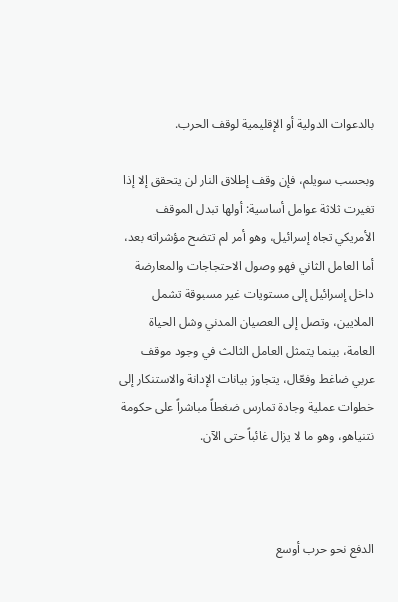بالدعوات الدولية أو الإقليمية لوقف الحرب.

وبحسب سويلم، فإن وقف إطلاق النار لن يتحقق إلا إذا تغيرت ثلاثة عوامل أساسية: أولها تبدل الموقف الأمريكي تجاه إسرائيل، وهو أمر لم تتضح مؤشراته بعد، أما العامل الثاني فهو وصول الاحتجاجات والمعارضة داخل إسرائيل إلى مستويات غير مسبوقة تشمل الملايين، وتصل إلى العصيان المدني وشل الحياة العامة، بينما يتمثل العامل الثالث في وجود موقف عربي ضاغط وفعّال، يتجاوز بيانات الإدانة والاستنكار إلى خطوات عملية وجادة تمارس ضغطاً مباشراً على حكومة نتنياهو، وهو ما لا يزال غائباً حتى الآن.



الدفع نحو حرب أوسع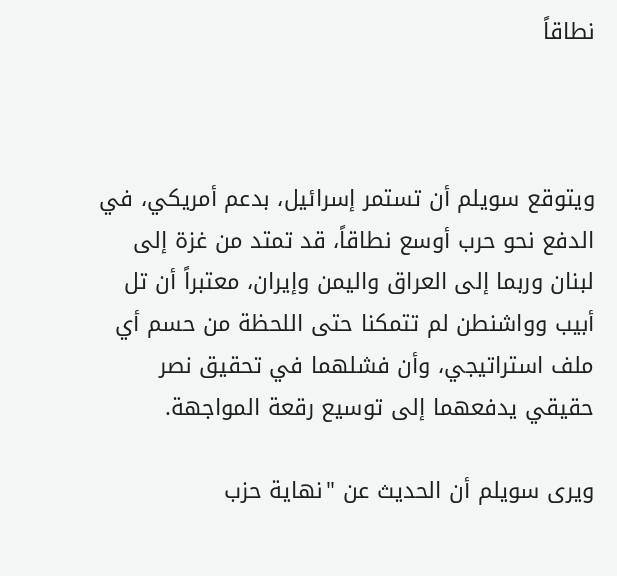نطاقاً



ويتوقع سويلم أن تستمر إسرائيل، بدعم أمريكي، في الدفع نحو حرب أوسع نطاقاً، قد تمتد من غزة إلى لبنان وربما إلى العراق واليمن وإيران، معتبراً أن تل أبيب وواشنطن لم تتمكنا حتى اللحظة من حسم أي ملف استراتيجي، وأن فشلهما في تحقيق نصر حقيقي يدفعهما إلى توسيع رقعة المواجهة.

ويرى سويلم أن الحديث عن "نهاية حزب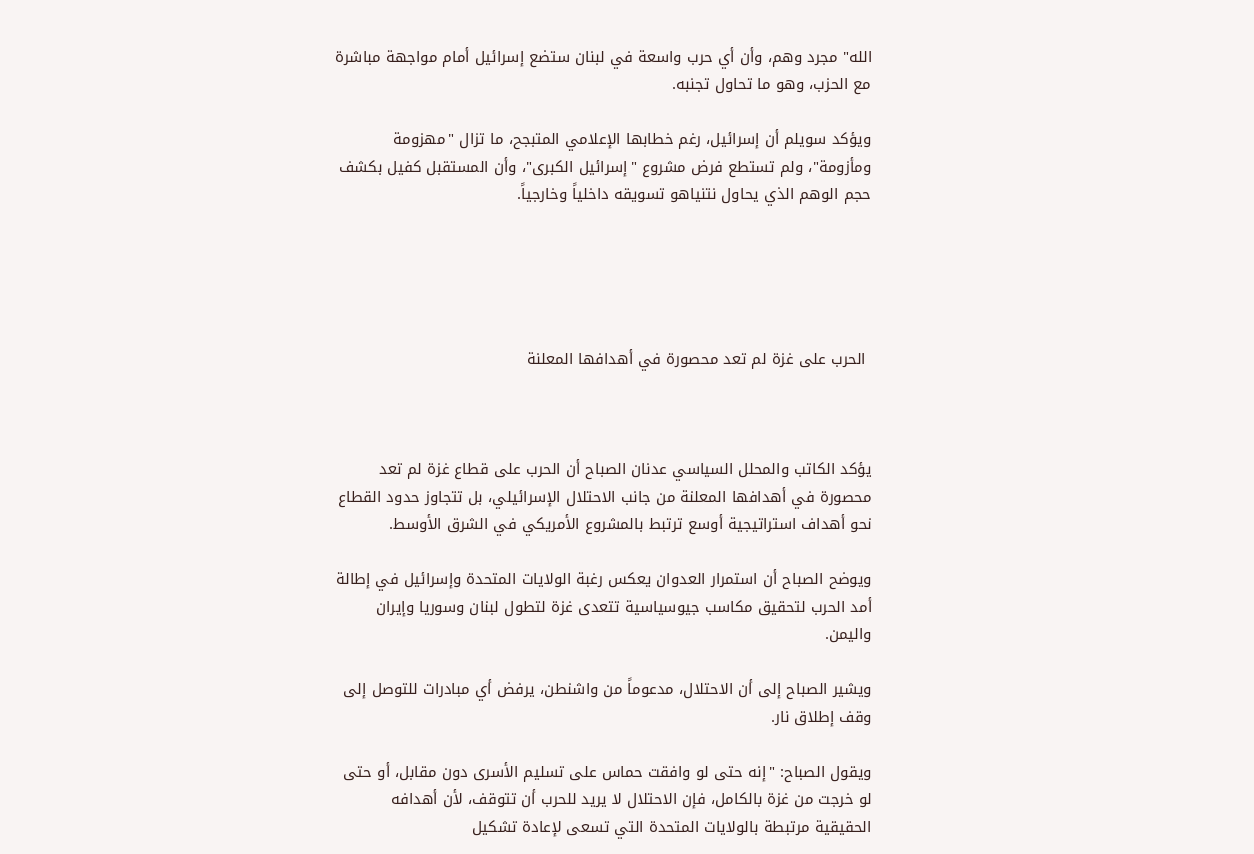الله" مجرد وهم، وأن أي حرب واسعة في لبنان ستضع إسرائيل أمام مواجهة مباشرة مع الحزب، وهو ما تحاول تجنبه.

ويؤكد سويلم أن إسرائيل، رغم خطابها الإعلامي المتبجح، ما تزال "مهزومة ومأزومة"، ولم تستطع فرض مشروع "إسرائيل الكبرى"، وأن المستقبل كفيل بكشف حجم الوهم الذي يحاول نتنياهو تسويقه داخلياً وخارجياً.





 الحرب على غزة لم تعد محصورة في أهدافها المعلنة



يؤكد الكاتب والمحلل السياسي عدنان الصباح أن الحرب على قطاع غزة لم تعد محصورة في أهدافها المعلنة من جانب الاحتلال الإسرائيلي، بل تتجاوز حدود القطاع نحو أهداف استراتيجية أوسع ترتبط بالمشروع الأمريكي في الشرق الأوسط.

ويوضح الصباح أن استمرار العدوان يعكس رغبة الولايات المتحدة وإسرائيل في إطالة أمد الحرب لتحقيق مكاسب جيوسياسية تتعدى غزة لتطول لبنان وسوريا وإيران واليمن.

ويشير الصباح إلى أن الاحتلال، مدعوماً من واشنطن، يرفض أي مبادرات للتوصل إلى وقف إطلاق نار.

ويقول الصباح: "إنه حتى لو وافقت حماس على تسليم الأسرى دون مقابل، أو حتى لو خرجت من غزة بالكامل، فإن الاحتلال لا يريد للحرب أن تتوقف، لأن أهدافه الحقيقية مرتبطة بالولايات المتحدة التي تسعى لإعادة تشكيل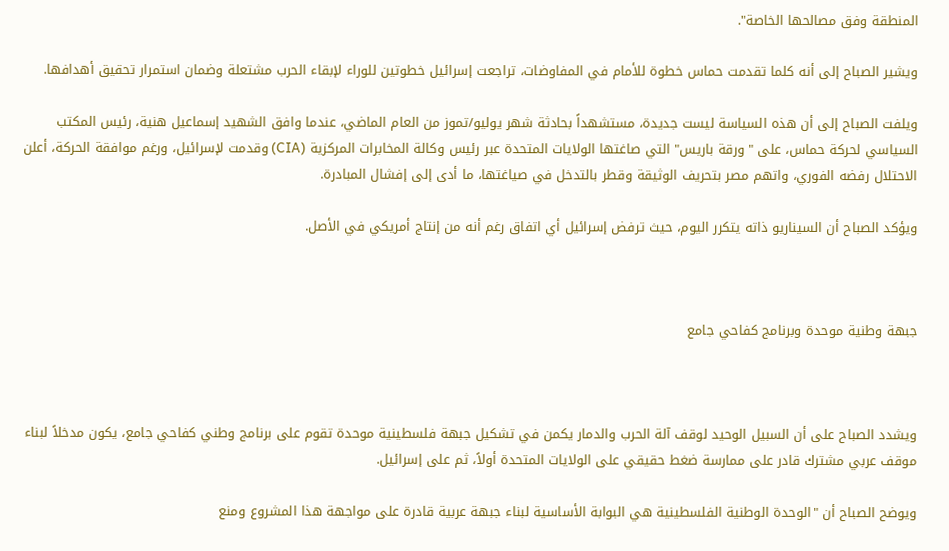المنطقة وفق مصالحها الخاصة".

ويشير الصباح إلى أنه كلما تقدمت حماس خطوة للأمام في المفاوضات، تراجعت إسرائيل خطوتين للوراء لإبقاء الحرب مشتعلة وضمان استمرار تحقيق أهدافها.

ويلفت الصباح إلى أن هذه السياسة ليست جديدة، مستشهداً بحادثة شهر يوليو/تموز من العام الماضي، عندما وافق الشهيد إسماعيل هنية، رئيس المكتب السياسي لحركة حماس، على "ورقة باريس" التي صاغتها الولايات المتحدة عبر رئيس وكالة المخابرات المركزية (CIA) وقدمت لإسرائيل، ورغم موافقة الحركة، أعلن الاحتلال رفضه الفوري، واتهم مصر بتحريف الوثيقة وقطر بالتدخل في صياغتها، ما أدى إلى إفشال المبادرة.

ويؤكد الصباح أن السيناريو ذاته يتكرر اليوم، حيث ترفض إسرائيل أي اتفاق رغم أنه من إنتاج أمريكي في الأصل.



جبهة وطنية موحدة وبرنامج كفاحي جامع



ويشدد الصباح على أن السبيل الوحيد لوقف آلة الحرب والدمار يكمن في تشكيل جبهة فلسطينية موحدة تقوم على برنامج وطني كفاحي جامع، يكون مدخلاً لبناء موقف عربي مشترك قادر على ممارسة ضغط حقيقي على الولايات المتحدة أولاً، ثم على إسرائيل.

ويوضح الصباح أن "الوحدة الوطنية الفلسطينية هي البوابة الأساسية لبناء جبهة عربية قادرة على مواجهة هذا المشروع ومنع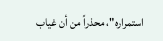استمراره"، محذراً من أن غياب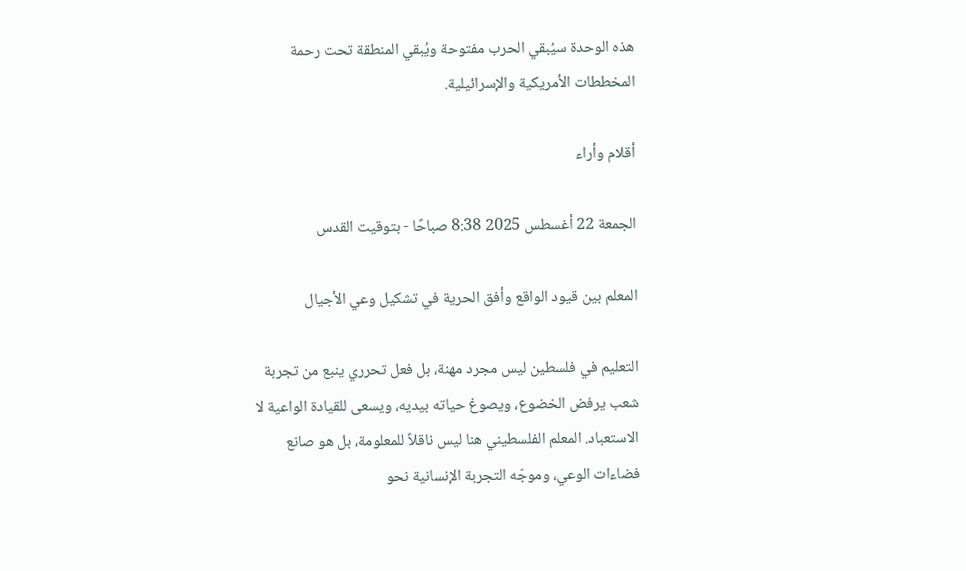هذه الوحدة سيُبقي الحرب مفتوحة ويُبقي المنطقة تحت رحمة المخططات الأمريكية والإسرائيلية.

أقلام وأراء

الجمعة 22 أغسطس 2025 8:38 صباحًا - بتوقيت القدس

المعلم بين قيود الواقع وأفق الحرية في تشكيل وعي الأجيال

التعليم في فلسطين ليس مجرد مهنة، بل فعل تحرري ينبع من تجربة شعب يرفض الخضوع، ويصوغ حياته بيديه، ويسعى للقيادة الواعية لا الاستعباد. المعلم الفلسطيني هنا ليس ناقلاً للمعلومة، بل هو صانع فضاءات الوعي، وموجّه التجربة الإنسانية نحو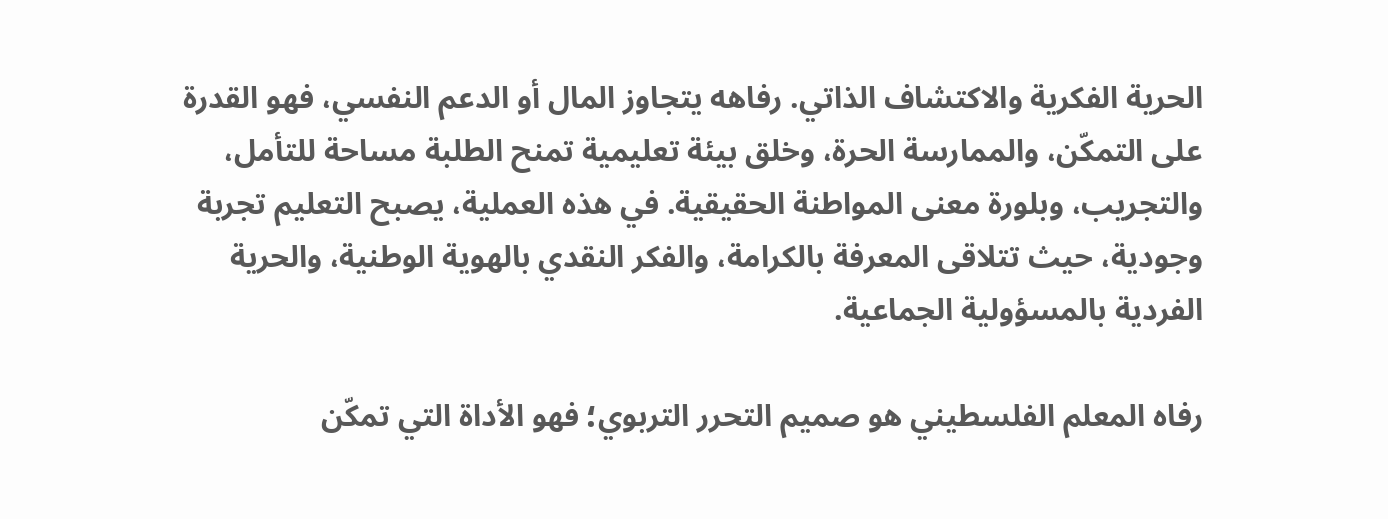الحرية الفكرية والاكتشاف الذاتي. رفاهه يتجاوز المال أو الدعم النفسي، فهو القدرة على التمكّن، والممارسة الحرة، وخلق بيئة تعليمية تمنح الطلبة مساحة للتأمل، والتجريب، وبلورة معنى المواطنة الحقيقية. في هذه العملية، يصبح التعليم تجربة وجودية، حيث تتلاقى المعرفة بالكرامة، والفكر النقدي بالهوية الوطنية، والحرية الفردية بالمسؤولية الجماعية.

رفاه المعلم الفلسطيني هو صميم التحرر التربوي؛ فهو الأداة التي تمكّن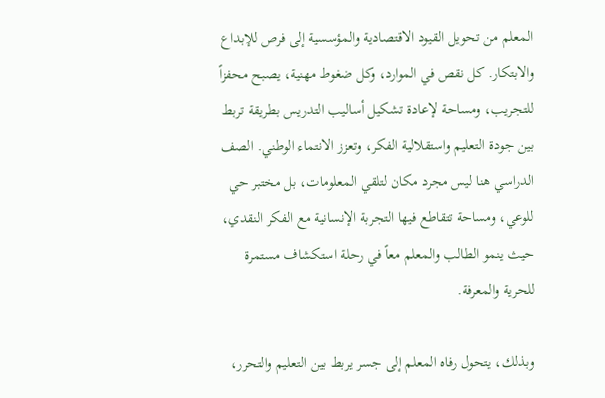المعلم من تحويل القيود الاقتصادية والمؤسسية إلى فرص للإبداع والابتكار. كل نقص في الموارد، وكل ضغوط مهنية، يصبح محفزاً للتجريب، ومساحة لإعادة تشكيل أساليب التدريس بطريقة تربط بين جودة التعليم واستقلالية الفكر، وتعزز الانتماء الوطني. الصف الدراسي هنا ليس مجرد مكان لتلقي المعلومات، بل مختبر حي للوعي، ومساحة تتقاطع فيها التجربة الإنسانية مع الفكر النقدي، حيث ينمو الطالب والمعلم معاً في رحلة استكشاف مستمرة للحرية والمعرفة.

وبذلك، يتحول رفاه المعلم إلى جسر يربط بين التعليم والتحرر،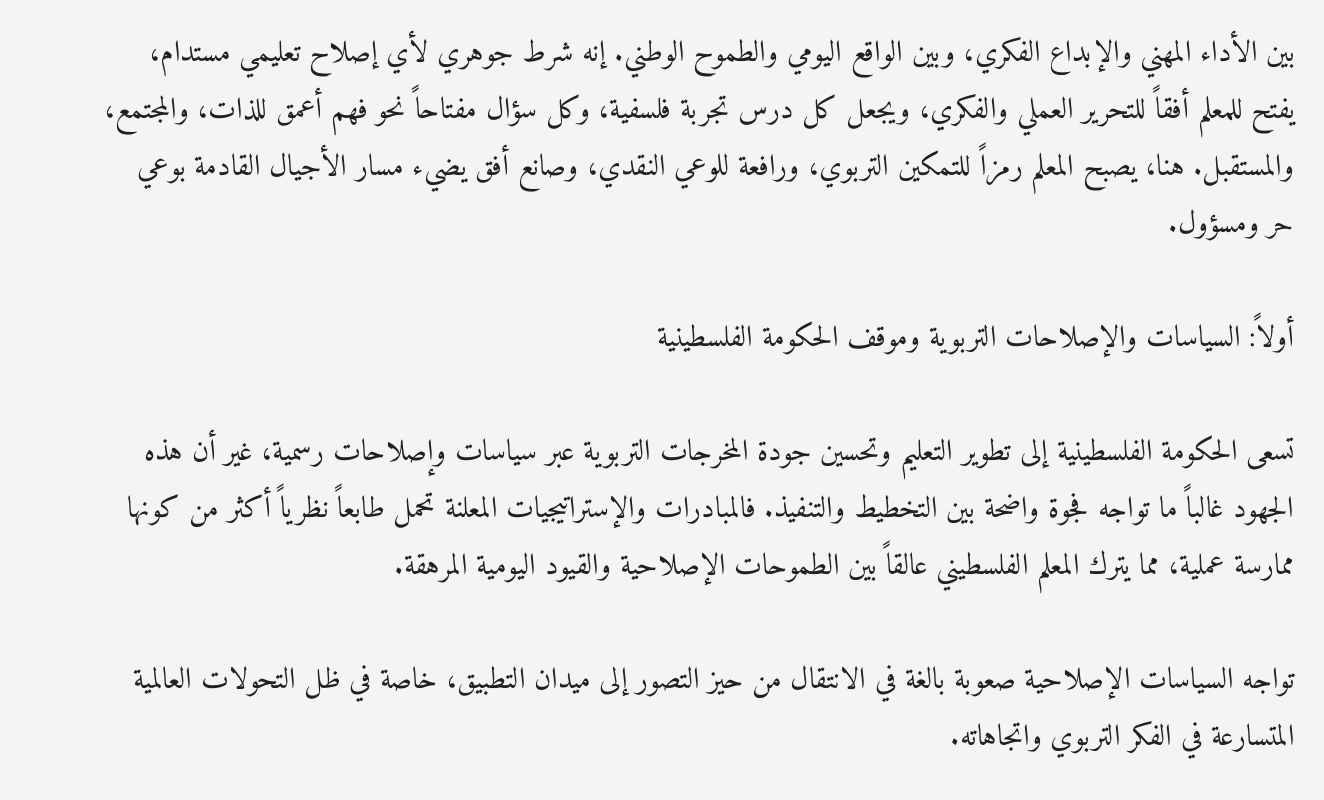بين الأداء المهني والإبداع الفكري، وبين الواقع اليومي والطموح الوطني. إنه شرط جوهري لأي إصلاح تعليمي مستدام، يفتح للمعلم أفقاً للتحرير العملي والفكري، ويجعل كل درس تجربة فلسفية، وكل سؤال مفتاحاً نحو فهم أعمق للذات، والمجتمع، والمستقبل. هنا، يصبح المعلم رمزاً للتمكين التربوي، ورافعة للوعي النقدي، وصانع أفق يضيء مسار الأجيال القادمة بوعي حر ومسؤول.

أولاً: السياسات والإصلاحات التربوية وموقف الحكومة الفلسطينية

تسعى الحكومة الفلسطينية إلى تطوير التعليم وتحسين جودة المخرجات التربوية عبر سياسات وإصلاحات رسمية، غير أن هذه الجهود غالباً ما تواجه فجوة واضحة بين التخطيط والتنفيذ. فالمبادرات والإستراتيجيات المعلنة تحمل طابعاً نظرياً أكثر من كونها ممارسة عملية، مما يترك المعلم الفلسطيني عالقاً بين الطموحات الإصلاحية والقيود اليومية المرهقة.

تواجه السياسات الإصلاحية صعوبة بالغة في الانتقال من حيز التصور إلى ميدان التطبيق، خاصة في ظل التحولات العالمية المتسارعة في الفكر التربوي واتجاهاته.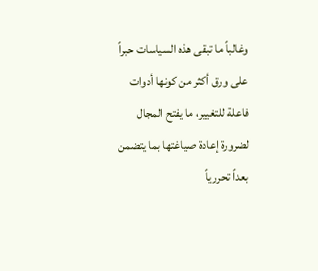وغالباً ما تبقى هذه السياسات حبراً على ورق أكثر من كونها أدوات فاعلة للتغيير، ما يفتح المجال لضرورة إعادة صياغتها بما يتضمن بعداً تحررياً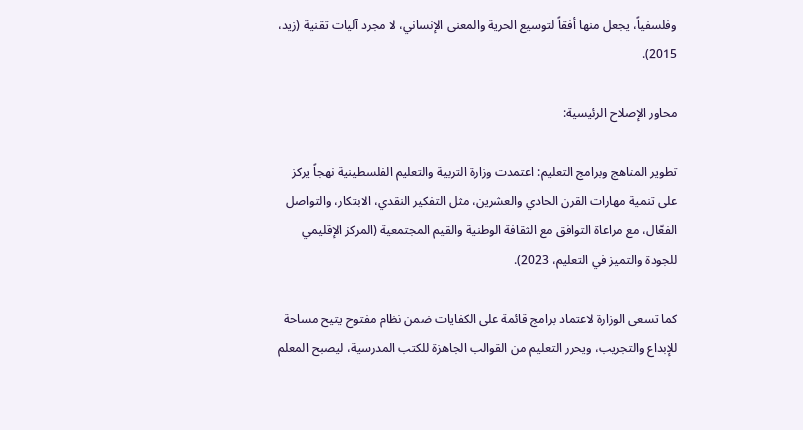وفلسفياً، يجعل منها أفقاً لتوسيع الحرية والمعنى الإنساني، لا مجرد آليات تقنية (زيد، 2015).

محاور الإصلاح الرئيسية:

تطوير المناهج وبرامج التعليم: اعتمدت وزارة التربية والتعليم الفلسطينية نهجاً يركز على تنمية مهارات القرن الحادي والعشرين، مثل التفكير النقدي، الابتكار، والتواصل الفعّال، مع مراعاة التوافق مع الثقافة الوطنية والقيم المجتمعية (المركز الإقليمي للجودة والتميز في التعليم، 2023).

كما تسعى الوزارة لاعتماد برامج قائمة على الكفايات ضمن نظام مفتوح يتيح مساحة للإبداع والتجريب، ويحرر التعليم من القوالب الجاهزة للكتب المدرسية، ليصبح المعلم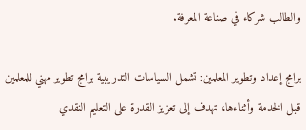والطالب شركاء في صناعة المعرفة.

برامج إعداد وتطوير المعلمين: تشمل السياسات التدريبية برامج تطوير مهني للمعلمين قبل الخدمة وأثناءها، تهدف إلى تعزيز القدرة على التعليم النقدي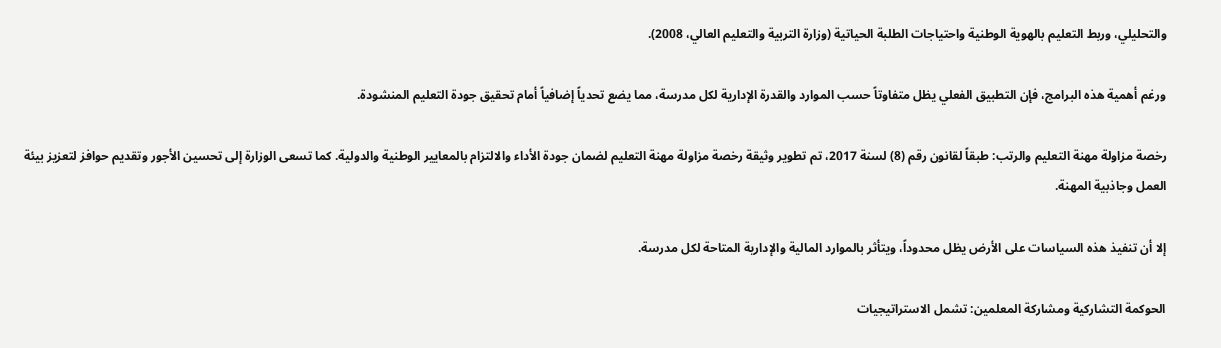والتحليلي، وربط التعليم بالهوية الوطنية واحتياجات الطلبة الحياتية (وزارة التربية والتعليم العالي، 2008).

ورغم أهمية هذه البرامج، فإن التطبيق الفعلي يظل متفاوتاً حسب الموارد والقدرة الإدارية لكل مدرسة، مما يضع تحدياً إضافياً أمام تحقيق جودة التعليم المنشودة.

رخصة مزاولة مهنة التعليم والرتب: طبقاً لقانون رقم (8) لسنة 2017، تم تطوير وثيقة رخصة مزاولة مهنة التعليم لضمان جودة الأداء والالتزام بالمعايير الوطنية والدولية. كما تسعى الوزارة إلى تحسين الأجور وتقديم حوافز لتعزيز بيئة العمل وجاذبية المهنة.

إلا أن تنفيذ هذه السياسات على الأرض يظل محدوداً، ويتأثر بالموارد المالية والإدارية المتاحة لكل مدرسة.

الحوكمة التشاركية ومشاركة المعلمين: تشمل الاستراتيجيات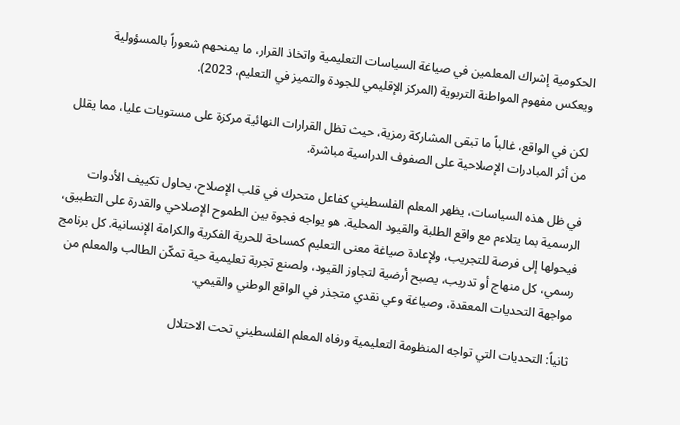الحكومية إشراك المعلمين في صياغة السياسات التعليمية واتخاذ القرار، ما يمنحهم شعوراً بالمسؤولية ويعكس مفهوم المواطنة التربوية (المركز الإقليمي للجودة والتميز في التعليم، 2023).

لكن في الواقع، غالباً ما تبقى المشاركة رمزية، حيث تظل القرارات النهائية مركزة على مستويات عليا، مما يقلل من أثر المبادرات الإصلاحية على الصفوف الدراسية مباشرة.

في ظل هذه السياسات، يظهر المعلم الفلسطيني كفاعل متحرك في قلب الإصلاح، يحاول تكييف الأدوات الرسمية بما يتلاءم مع واقع الطلبة والقيود المحلية. هو يواجه فجوة بين الطموح الإصلاحي والقدرة على التطبيق، فيحولها إلى فرصة للتجريب، ولإعادة صياغة معنى التعليم كمساحة للحرية الفكرية والكرامة الإنسانية. كل برنامج رسمي، كل منهاج أو تدريب، يصبح أرضية لتجاوز القيود، ولصنع تجربة تعليمية حية تمكّن الطالب والمعلم من مواجهة التحديات المعقدة، وصياغة وعي نقدي متجذر في الواقع الوطني والقيمي.

ثانياً: التحديات التي تواجه المنظومة التعليمية ورفاه المعلم الفلسطيني تحت الاحتلال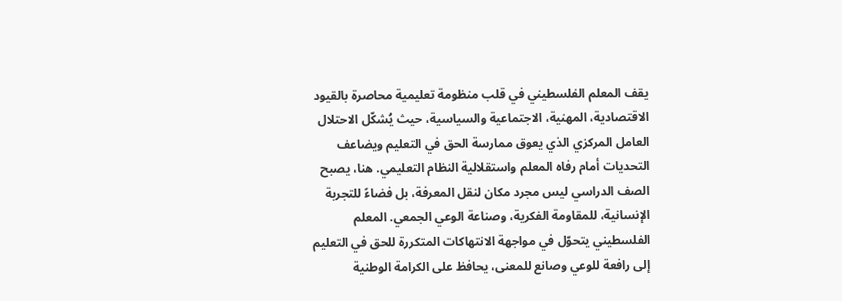يقف المعلم الفلسطيني في قلب منظومة تعليمية محاصرة بالقيود الاقتصادية، المهنية، الاجتماعية والسياسية، حيث يُشكّل الاحتلال العامل المركزي الذي يعوق ممارسة الحق في التعليم ويضاعف التحديات أمام رفاه المعلم واستقلالية النظام التعليمي. هنا، يصبح الصف الدراسي ليس مجرد مكان لنقل المعرفة، بل فضاءً للتجربة الإنسانية، للمقاومة الفكرية، وصناعة الوعي الجمعي. المعلم الفلسطيني يتحوّل في مواجهة الانتهاكات المتكررة للحق في التعليم إلى رافعة للوعي وصانع للمعنى، يحافظ على الكرامة الوطنية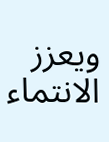ويعزز الانتماء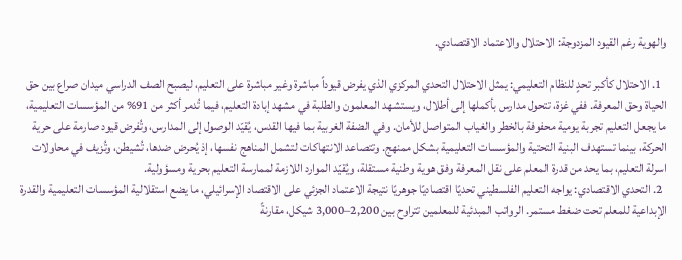والهوية رغم القيود المزدوجة: الاحتلال والاعتماد الاقتصادي.

  1. الاحتلال كأكبر تحدٍ للنظام التعليمي: يمثل الاحتلال التحدي المركزي الذي يفرض قيوداً مباشرة وغير مباشرة على التعليم، ليصبح الصف الدراسي ميدان صراع بين حق الحياة وحق المعرفة. ففي غزة، تتحول مدارس بأكملها إلى أطلال، ويستشهد المعلمون والطلبة في مشهد إبادة التعليم، فيما تُدمر أكثر من 91% من المؤسسات التعليمية، ما يجعل التعليم تجربة يومية محفوفة بالخطر والغياب المتواصل للأمان. وفي الضفة الغربية بما فيها القدس، يُقيّد الوصول إلى المدارس، وتُفرض قيود صارمة على حرية الحركة، بينما تستهدف البنية التحتية والمؤسسات التعليمية بشكل ممنهج. وتتصاعد الانتهاكات لتشمل المناهج نفسها، إذ يُحرض ضدها، تُشيطن، وتُزيف في محاولات اسرلة التعليم، بما يحد من قدرة المعلم على نقل المعرفة وفق هوية وطنية مستقلة، ويُقيّد الموارد اللازمة لممارسة التعليم بحرية ومسؤولية.
  2. التحدي الاقتصادي: يواجه التعليم الفلسطيني تحديًا اقتصاديًا جوهريًا نتيجة الاعتماد الجزئي على الاقتصاد الإسرائيلي، ما يضع استقلالية المؤسسات التعليمية والقدرة الإبداعية للمعلم تحت ضغط مستمر. الرواتب المبدئية للمعلمين تتراوح بين 2,200–3,000 شيكل، مقارنةً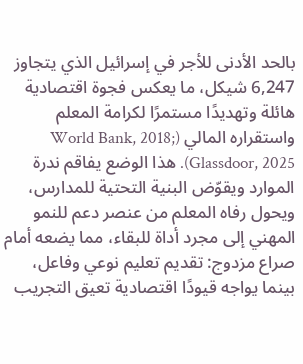بالحد الأدنى للأجر في إسرائيل الذي يتجاوز 6,247 شيكل، ما يعكس فجوة اقتصادية هائلة وتهديدًا مستمرًا لكرامة المعلم واستقراره المالي (World Bank, 2018; Glassdoor, 2025). هذا الوضع يفاقم ندرة الموارد ويقوّض البنية التحتية للمدارس، ويحول رفاه المعلم من عنصر دعم للنمو المهني إلى مجرد أداة للبقاء، مما يضعه أمام صراع مزدوج: تقديم تعليم نوعي وفاعل، بينما يواجه قيودًا اقتصادية تعيق التجريب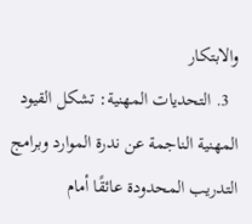والابتكار
  3. التحديات المهنية: تشكل القيود المهنية الناجمة عن ندرة الموارد وبرامج التدريب المحدودة عائقًا أمام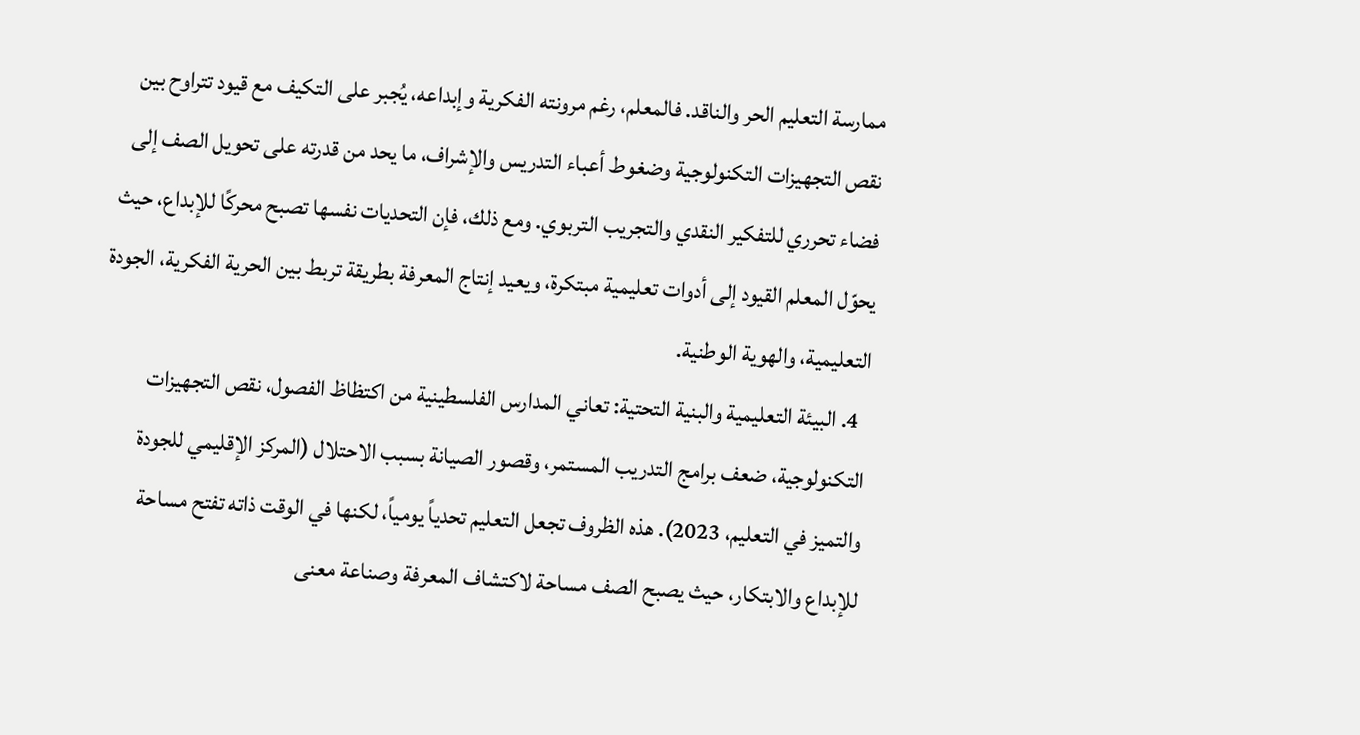ممارسة التعليم الحر والناقد. فالمعلم، رغم مرونته الفكرية وإبداعه، يُجبر على التكيف مع قيود تتراوح بين نقص التجهيزات التكنولوجية وضغوط أعباء التدريس والإشراف، ما يحد من قدرته على تحويل الصف إلى فضاء تحرري للتفكير النقدي والتجريب التربوي. ومع ذلك، فإن التحديات نفسها تصبح محركًا للإبداع، حيث يحوّل المعلم القيود إلى أدوات تعليمية مبتكرة، ويعيد إنتاج المعرفة بطريقة تربط بين الحرية الفكرية، الجودة التعليمية، والهوية الوطنية.
  4. البيئة التعليمية والبنية التحتية: تعاني المدارس الفلسطينية من اكتظاظ الفصول، نقص التجهيزات التكنولوجية، ضعف برامج التدريب المستمر، وقصور الصيانة بسبب الاحتلال (المركز الإقليمي للجودة والتميز في التعليم، 2023). هذه الظروف تجعل التعليم تحدياً يومياً، لكنها في الوقت ذاته تفتح مساحة للإبداع والابتكار، حيث يصبح الصف مساحة لاكتشاف المعرفة وصناعة معنى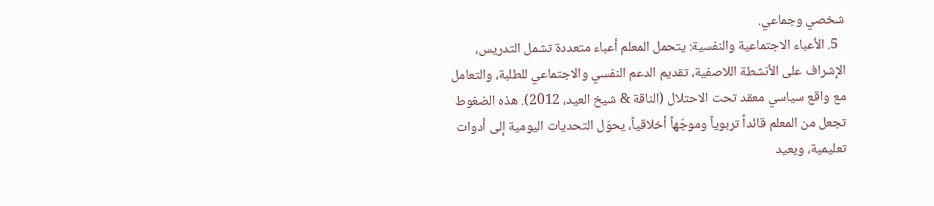شخصي وجماعي.
  5. الأعباء الاجتماعية والنفسية: يتحمل المعلم أعباء متعددة تشمل التدريس، الإشراف على الأنشطة اللاصفية، تقديم الدعم النفسي والاجتماعي للطلبة، والتعامل مع واقع سياسي معقد تحت الاحتلال (الناقة & شيخ العيد، 2012). هذه الضغوط تجعل من المعلم قائداً تربوياً وموجّهاً أخلاقياً، يحوّل التحديات اليومية إلى أدوات تعليمية، ويعيد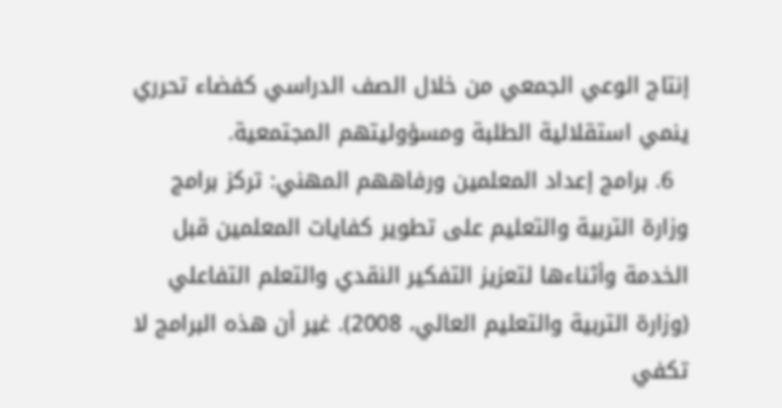إنتاج الوعي الجمعي من خلال الصف الدراسي كفضاء تحرري ينمي استقلالية الطلبة ومسؤوليتهم المجتمعية.
  6. برامج إعداد المعلمين ورفاههم المهني: تركز برامج وزارة التربية والتعليم على تطوير كفايات المعلمين قبل الخدمة وأثناءها لتعزيز التفكير النقدي والتعلم التفاعلي (وزارة التربية والتعليم العالي، 2008). غير أن هذه البرامج لا تكفي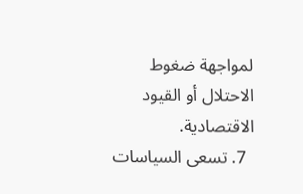لمواجهة ضغوط الاحتلال أو القيود الاقتصادية.
  7. تسعى السياسات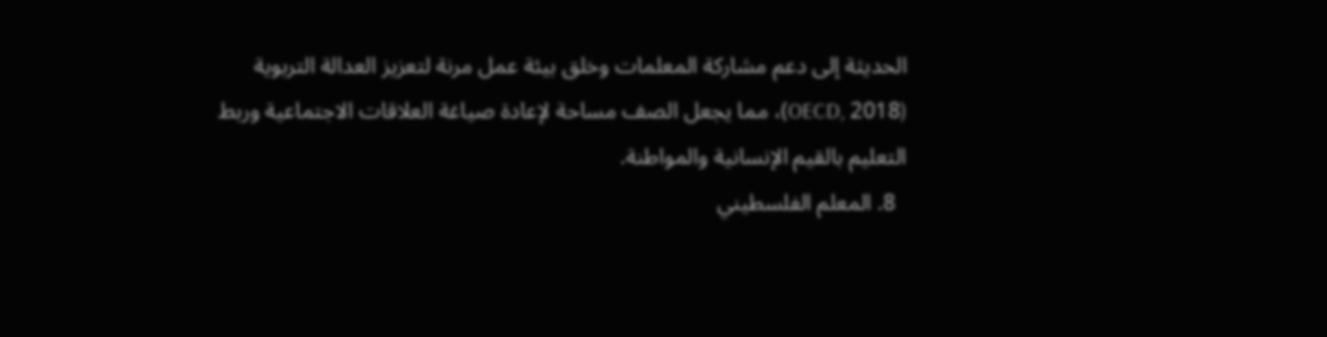الحديثة إلى دعم مشاركة المعلمات وخلق بيئة عمل مرنة لتعزيز العدالة التربوية (OECD, 2018)، مما يجعل الصف مساحة لإعادة صياغة العلاقات الاجتماعية وربط التعليم بالقيم الإنسانية والمواطنة.
  8. المعلم الفلسطيني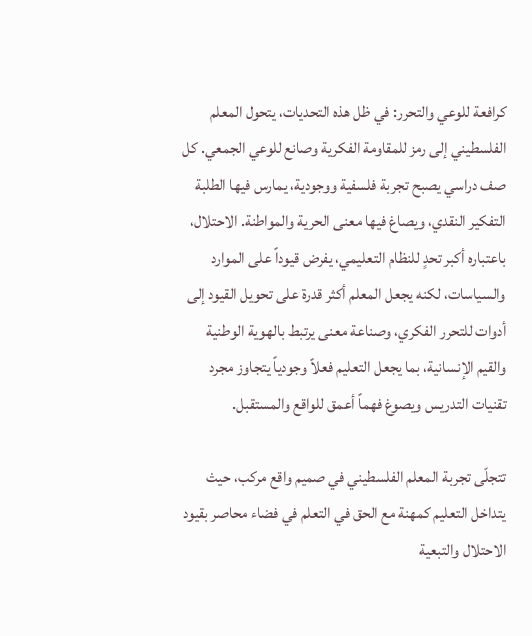كرافعة للوعي والتحرر: في ظل هذه التحديات، يتحول المعلم الفلسطيني إلى رمز للمقاومة الفكرية وصانع للوعي الجمعي. كل صف دراسي يصبح تجربة فلسفية ووجودية، يمارس فيها الطلبة التفكير النقدي، ويصاغ فيها معنى الحرية والمواطنة. الاحتلال، باعتباره أكبر تحدٍ للنظام التعليمي، يفرض قيوداً على الموارد والسياسات، لكنه يجعل المعلم أكثر قدرة على تحويل القيود إلى أدوات للتحرر الفكري، وصناعة معنى يرتبط بالهوية الوطنية والقيم الإنسانية، بما يجعل التعليم فعلاً وجودياً يتجاوز مجرد تقنيات التدريس ويصوغ فهماً أعمق للواقع والمستقبل.

تتجلّى تجربة المعلم الفلسطيني في صميم واقع مركب، حيث يتداخل التعليم كمهنة مع الحق في التعلم في فضاء محاصر بقيود الاحتلال والتبعية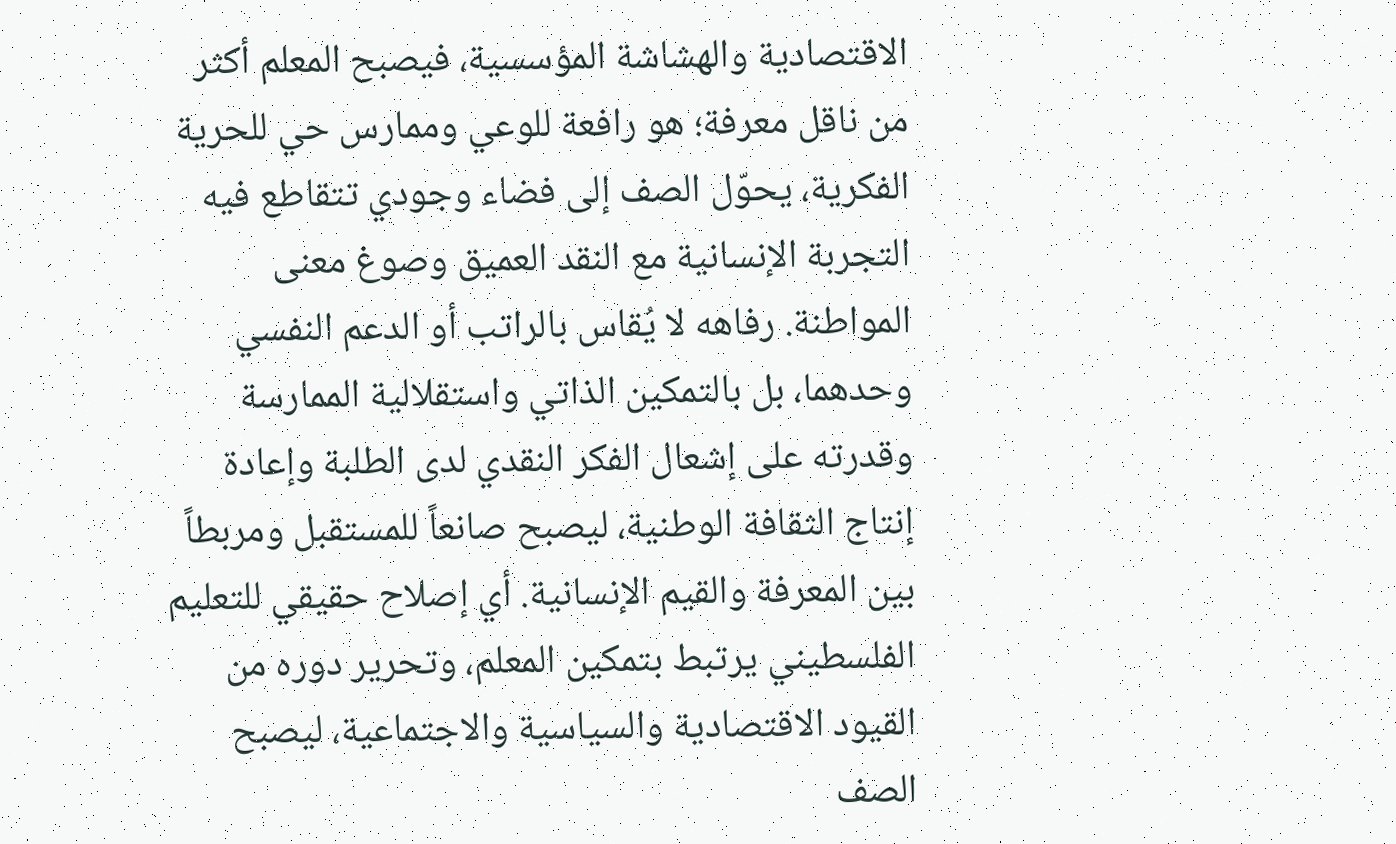الاقتصادية والهشاشة المؤسسية، فيصبح المعلم أكثر من ناقل معرفة؛ هو رافعة للوعي وممارس حي للحرية الفكرية، يحوّل الصف إلى فضاء وجودي تتقاطع فيه التجربة الإنسانية مع النقد العميق وصوغ معنى المواطنة. رفاهه لا يُقاس بالراتب أو الدعم النفسي وحدهما، بل بالتمكين الذاتي واستقلالية الممارسة وقدرته على إشعال الفكر النقدي لدى الطلبة وإعادة إنتاج الثقافة الوطنية، ليصبح صانعاً للمستقبل ومربطاً بين المعرفة والقيم الإنسانية. أي إصلاح حقيقي للتعليم الفلسطيني يرتبط بتمكين المعلم، وتحرير دوره من القيود الاقتصادية والسياسية والاجتماعية، ليصبح الصف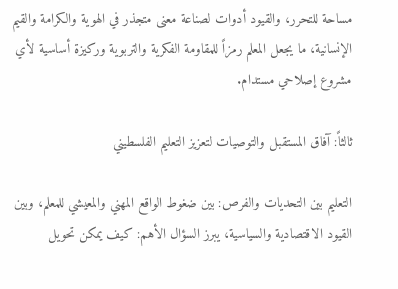مساحة للتحرر، والقيود أدوات لصناعة معنى متجذر في الهوية والكرامة والقيم الإنسانية، ما يجعل المعلم رمزاً للمقاومة الفكرية والتربوية وركيزة أساسية لأي مشروع إصلاحي مستدام.

ثالثاً: آفاق المستقبل والتوصيات لتعزيز التعليم الفلسطيني

التعليم بين التحديات والفرص: بين ضغوط الواقع المهني والمعيشي للمعلم، وبين القيود الاقتصادية والسياسية، يبرز السؤال الأهم: كيف يمكن تحويل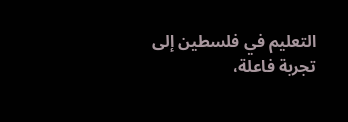التعليم في فلسطين إلى تجربة فاعلة،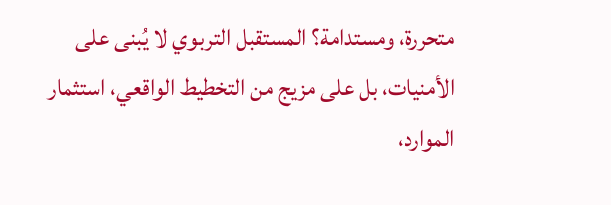متحررة، ومستدامة؟ المستقبل التربوي لا يُبنى على الأمنيات، بل على مزيج من التخطيط الواقعي، استثمار الموارد،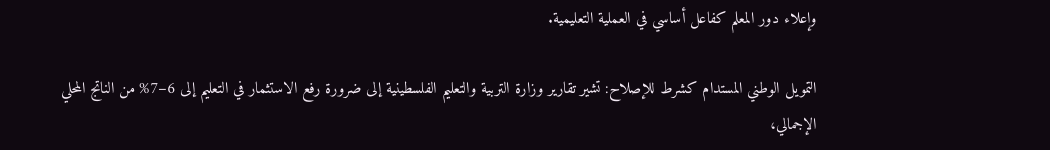وإعلاء دور المعلم كفاعل أساسي في العملية التعليمية.

التمويل الوطني المستدام كشرط للإصلاح: تشير تقارير وزارة التربية والتعليم الفلسطينية إلى ضرورة رفع الاستثمار في التعليم إلى 6–7% من الناتج المحلي الإجمالي،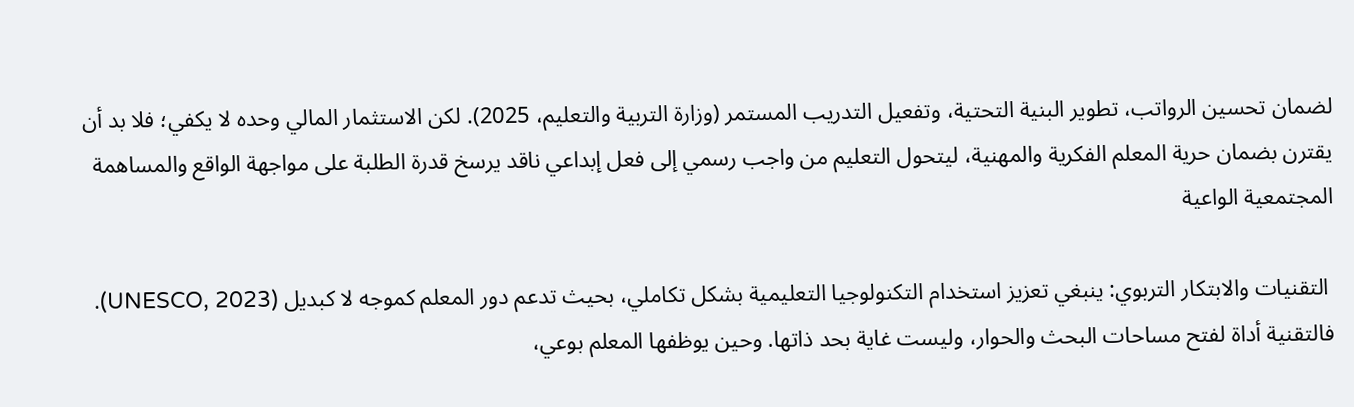لضمان تحسين الرواتب، تطوير البنية التحتية، وتفعيل التدريب المستمر (وزارة التربية والتعليم، 2025). لكن الاستثمار المالي وحده لا يكفي؛ فلا بد أن يقترن بضمان حرية المعلم الفكرية والمهنية، ليتحول التعليم من واجب رسمي إلى فعل إبداعي ناقد يرسخ قدرة الطلبة على مواجهة الواقع والمساهمة المجتمعية الواعية

 التقنيات والابتكار التربوي: ينبغي تعزيز استخدام التكنولوجيا التعليمية بشكل تكاملي، بحيث تدعم دور المعلم كموجه لا كبديل (UNESCO, 2023). فالتقنية أداة لفتح مساحات البحث والحوار، وليست غاية بحد ذاتها. وحين يوظفها المعلم بوعي،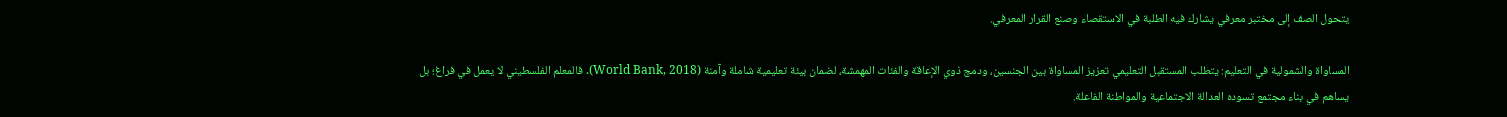يتحول الصف إلى مختبر معرفي يشارك فيه الطلبة في الاستقصاء وصنع القرار المعرفي.

المساواة والشمولية في التعليم: يتطلب المستقبل التعليمي تعزيز المساواة بين الجنسين، ودمج ذوي الإعاقة والفئات المهمشة، لضمان بيئة تعليمية شاملة وآمنة (World Bank, 2018). فالمعلم الفلسطيني لا يعمل في فراغ؛ بل يساهم في بناء مجتمع تسوده العدالة الاجتماعية والمواطنة الفاعلة.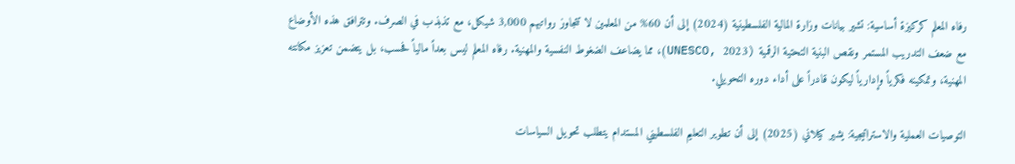رفاه المعلم كركيزة أساسية: تشير بيانات وزارة المالية الفلسطينية (2024) إلى أن 60% من المعلمين لا تتجاوز رواتبهم 3,000 شيكل، مع تذبذب في الصرف. وتترافق هذه الأوضاع مع ضعف التدريب المستمر ونقص البنية التحتية الرقمية (UNESCO, 2023)، مما يضاعف الضغوط النفسية والمهنية. رفاه المعلم ليس بعداً مالياً فحسب، بل يتضمن تعزيز مكانته المهنية، وتمكينه فكرياً وإدارياً ليكون قادراً على أداء دوره التحويلي.

التوصيات العملية والاستراتيجية: يشير كيلاني (2025) إلى أن تطوير التعليم الفلسطيني المستدام يتطلب تحويل السياسات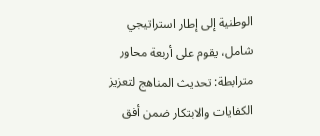الوطنية إلى إطار استراتيجي شامل، يقوم على أربعة محاور مترابطة: تحديث المناهج لتعزيز الكفايات والابتكار ضمن أفق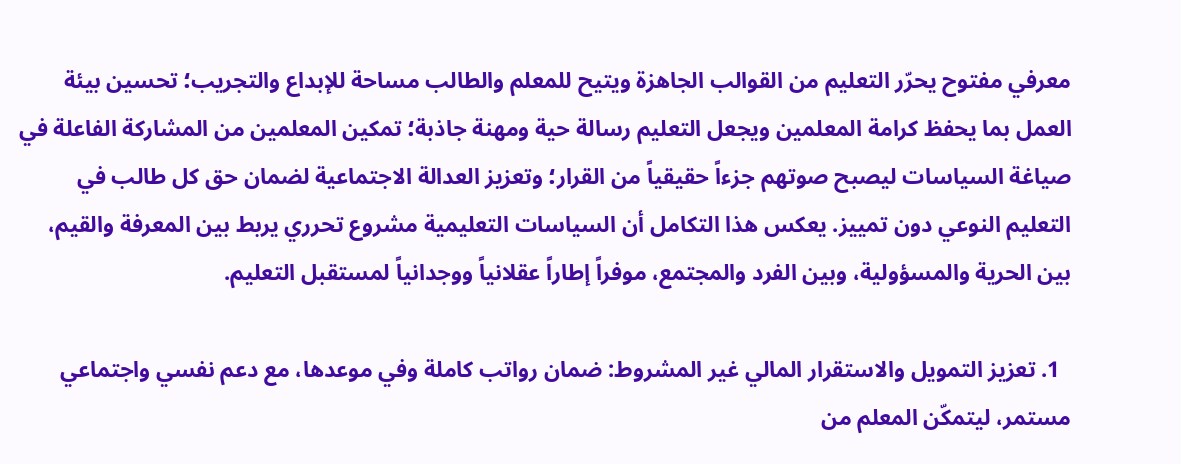معرفي مفتوح يحرّر التعليم من القوالب الجاهزة ويتيح للمعلم والطالب مساحة للإبداع والتجريب؛ تحسين بيئة العمل بما يحفظ كرامة المعلمين ويجعل التعليم رسالة حية ومهنة جاذبة؛ تمكين المعلمين من المشاركة الفاعلة في صياغة السياسات ليصبح صوتهم جزءاً حقيقياً من القرار؛ وتعزيز العدالة الاجتماعية لضمان حق كل طالب في التعليم النوعي دون تمييز. يعكس هذا التكامل أن السياسات التعليمية مشروع تحرري يربط بين المعرفة والقيم، بين الحرية والمسؤولية، وبين الفرد والمجتمع، موفراً إطاراً عقلانياً ووجدانياً لمستقبل التعليم.

  1. تعزيز التمويل والاستقرار المالي غير المشروط: ضمان رواتب كاملة وفي موعدها، مع دعم نفسي واجتماعي مستمر، ليتمكّن المعلم من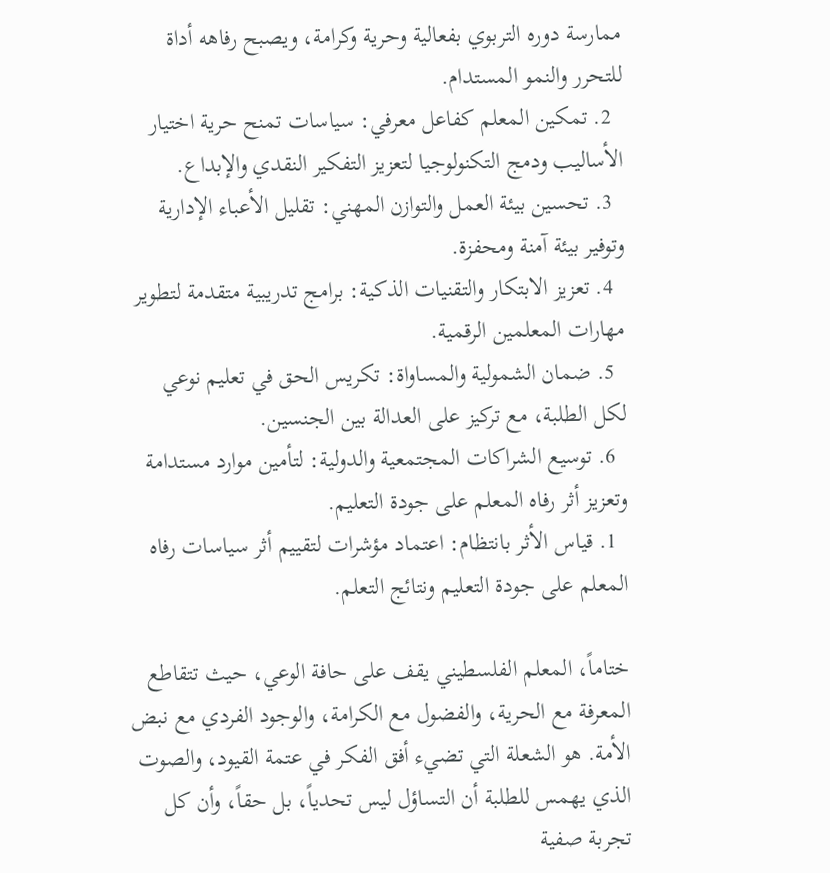ممارسة دوره التربوي بفعالية وحرية وكرامة، ويصبح رفاهه أداة للتحرر والنمو المستدام.
  2. تمكين المعلم كفاعل معرفي: سياسات تمنح حرية اختيار الأساليب ودمج التكنولوجيا لتعزيز التفكير النقدي والإبداع.
  3. تحسين بيئة العمل والتوازن المهني: تقليل الأعباء الإدارية وتوفير بيئة آمنة ومحفزة.
  4. تعزيز الابتكار والتقنيات الذكية: برامج تدريبية متقدمة لتطوير مهارات المعلمين الرقمية.
  5. ضمان الشمولية والمساواة: تكريس الحق في تعليم نوعي لكل الطلبة، مع تركيز على العدالة بين الجنسين.
  6. توسيع الشراكات المجتمعية والدولية: لتأمين موارد مستدامة وتعزيز أثر رفاه المعلم على جودة التعليم.
  1. قياس الأثر بانتظام: اعتماد مؤشرات لتقييم أثر سياسات رفاه المعلم على جودة التعليم ونتائج التعلم.

ختاماً، المعلم الفلسطيني يقف على حافة الوعي، حيث تتقاطع المعرفة مع الحرية، والفضول مع الكرامة، والوجود الفردي مع نبض الأمة. هو الشعلة التي تضيء أفق الفكر في عتمة القيود، والصوت الذي يهمس للطلبة أن التساؤل ليس تحدياً، بل حقاً، وأن كل تجربة صفية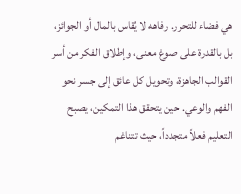هي فضاء للتحرر. رفاهه لا يُقاس بالمال أو الجوائز، بل بالقدرة على صوغ معنى، وإطلاق الفكر من أسر القوالب الجاهزة، وتحويل كل عائق إلى جسر نحو الفهم والوعي. حين يتحقق هذا التمكين، يصبح التعليم فعلاً متجدداً، حيث تتناغم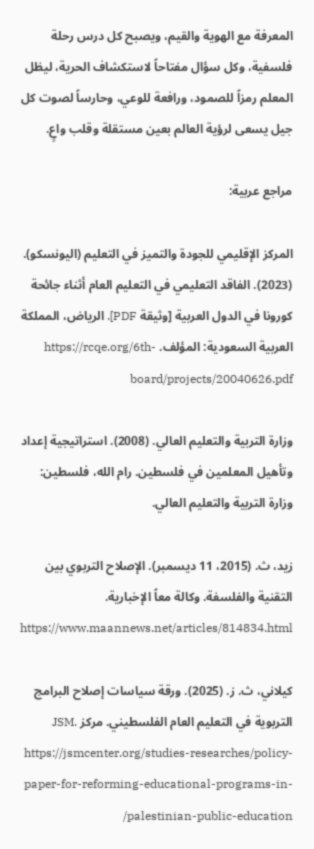المعرفة مع الهوية والقيم، ويصبح كل درس رحلة فلسفية، وكل سؤال مفتاحاً لاستكشاف الحرية، ليظل المعلم رمزاً للصمود، ورافعة للوعي، وحارساً لصوت كل جيل يسعى لرؤية العالم بعين مستقلة وقلب واعٍ.

مراجع عربية:

المركز الإقليمي للجودة والتميز في التعليم (اليونسكو). (2023). الفاقد التعليمي في التعليم العام أثناء جائحة كورونا في الدول العربية [وثيقة PDF]. الرياض، المملكة العربية السعودية: المؤلف. https://rcqe.org/6th-board/projects/20040626.pdf

وزارة التربية والتعليم العالي. (2008). استراتيجية إعداد وتأهيل المعلمين في فلسطين. رام الله، فلسطين: وزارة التربية والتعليم العالي.

زيد، ث. (2015، 11 ديسمبر). الإصلاح التربوي بين التقنية والفلسفة. وكالة معاً الإخبارية. https://www.maannews.net/articles/814834.html

كيلاني، ث. ز. (2025). ورقة سياسات إصلاح البرامج التربوية في التعليم العام الفلسطيني. مركز JSM. https://jsmcenter.org/studies-researches/policy-paper-for-reforming-educational-programs-in-palestinian-public-education/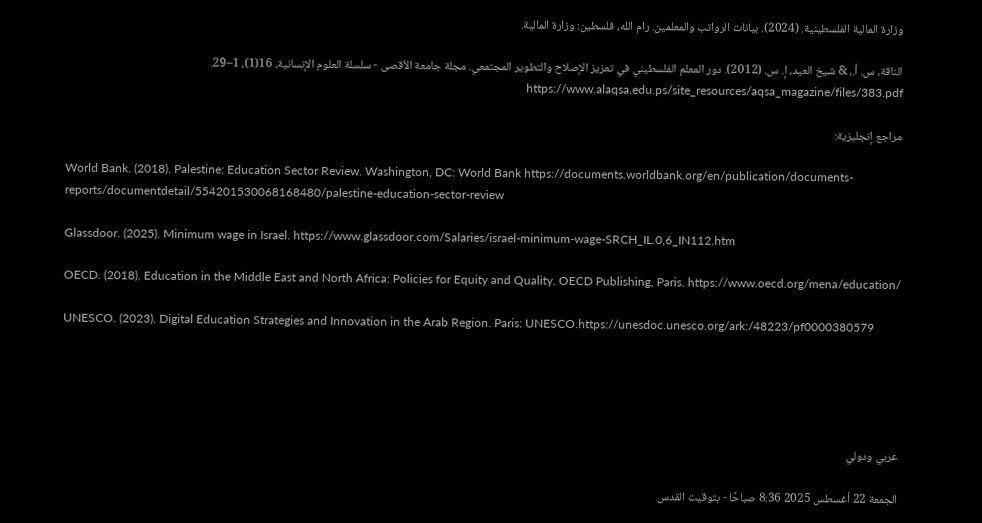وزارة المالية الفلسطينية. (2024). بيانات الرواتب والمعلمين. رام الله، فلسطين: وزارة المالية.

الناقة، س. أ.، & شيخ العيد، إ. س. (2012). دور المعلم الفلسطيني في تعزيز الإصلاح والتطوير المجتمعي. مجلة جامعة الأقصى - سلسلة العلوم الإنسانية، 16(1)، 1–29. https://www.alaqsa.edu.ps/site_resources/aqsa_magazine/files/383.pdf

مراجع إنجليزية:

World Bank. (2018). Palestine: Education Sector Review. Washington, DC: World Bank https://documents.worldbank.org/en/publication/documents-reports/documentdetail/554201530068168480/palestine-education-sector-review

Glassdoor. (2025). Minimum wage in Israel. https://www.glassdoor.com/Salaries/israel-minimum-wage-SRCH_IL.0,6_IN112.htm

OECD. (2018). Education in the Middle East and North Africa: Policies for Equity and Quality. OECD Publishing, Paris. https://www.oecd.org/mena/education/

UNESCO. (2023). Digital Education Strategies and Innovation in the Arab Region. Paris: UNESCO.https://unesdoc.unesco.org/ark:/48223/pf0000380579





عربي ودولي

الجمعة 22 أغسطس 2025 8:36 صباحًا - بتوقيت القدس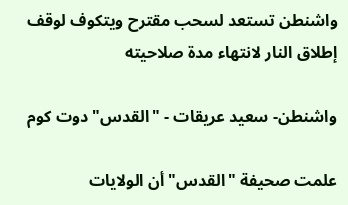واشنطن تستعد لسحب مقترح ويتكوف لوقف إطلاق النار لانتهاء مدة صلاحيته

واشنطن- سعيد عريقات - "القدس" دوت كوم

علمت صحيفة "القدس" أن الولايات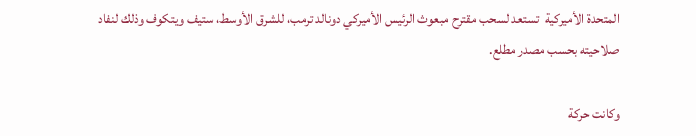المتحدة الأميركية  تستعد لسحب مقترح مبعوث الرئيس الأميركي دونالد ترمب، للشرق الأوسط، ستيف ويتكوف وذلك لنفاد صلاحيته بحسب مصدر مطلع.

وكانت حركة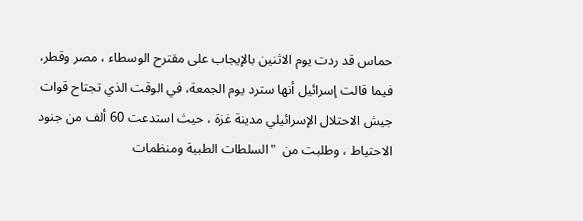حماس قد ردت يوم الاثنين بالإيجاب على مقترح الوسطاء ، مصر وقطر، فيما قالت إسرائيل أنها سترد يوم الجمعة، في الوقت الذي تجتاح قوات جيش الاحتلال الإسرائيلي مدينة غزة ، حيث استدعت 60 ألف من جنود الاحتياط ، وطلبت من  "السلطات الطبية ومنظمات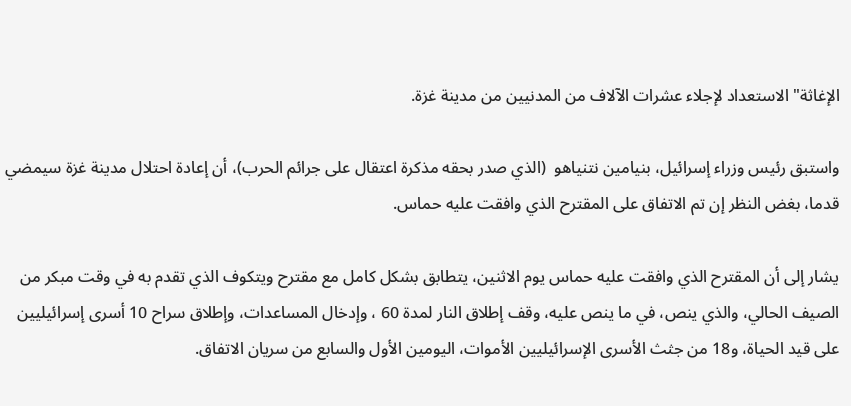الإغاثة" الاستعداد لإجلاء عشرات الآلاف من المدنيين من مدينة غزة.

واستبق رئيس وزراء إسرائيل، بنيامين نتنياهو  (الذي صدر بحقه مذكرة اعتقال على جرائم الحرب)، أن إعادة احتلال مدينة غزة سيمضي قدما، بغض النظر إن تم الاتفاق على المقترح الذي وافقت عليه حماس.

يشار إلى أن المقترح الذي وافقت عليه حماس يوم الاثنين، يتطابق بشكل كامل مع مقترح ويتكوف الذي تقدم به في وقت مبكر من الصيف الحالي، والذي ينص، في ما ينص عليه، وقف إطلاق النار لمدة 60 ، وإدخال المساعدات، وإطلاق سراح 10 أسرى إسرائيليين على قيد الحياة، و18 من جثث الأسرى الإسرائيليين الأموات، اليومين الأول والسابع من سريان الاتفاق.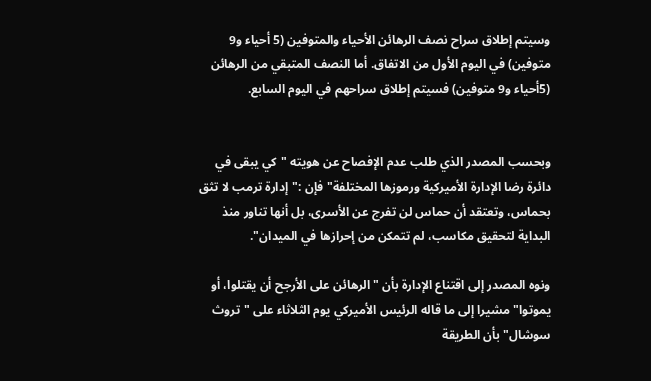وسيتم إطلاق سراح نصف الرهائن الأحياء والمتوفين (5 أحياء و9 متوفين) في اليوم الأول من الاتفاق. أما النصف المتبقي من الرهائن (5أحياء و9 متوفين) فسيتم إطلاق سراحهم في اليوم السابع.


وبحسب المصدر الذي طلب عدم الإفصاح عن هويته "كي يبقى في دائرة رضا الإدارة الأميركية ورموزها المختلفة" فإن :"إدارة ترمب لا تثق بحماس، وتعتقد أن حماس لن تفرج عن الأسرى، بل أنها تناور منذ البداية لتحقيق مكاسب، لم تتمكن من إحرازها في الميدان".

ونوه المصدر إلى اقتناع الإدارة بأن "الرهائن على الأرجح أن يقتلوا، أو يموتوا" مشيرا إلى ما قاله الرئيس الأميركي يوم الثلاثاء على "تروث سوشال" بأن الطريقة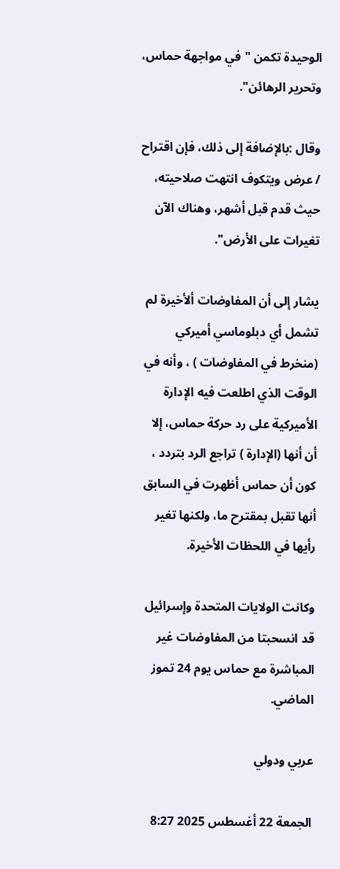الوحيدة تكمن "في مواجهة حماس، وتحرير الرهائن".

وقال :بالإضافة إلى ذلك، فإن اقتراح / عرض ويتكوف انتهت صلاحيته، حيث قدم قبل أشهر، وهناك الآن تغيرات على الأرض".

يشار إلى أن المفاوضات ألأخيرة لم تشمل أي دبلوماسي أميركي (منخرط في المفاوضات ) ، وأنه في الوقت الذي اطلعت فيه الإدارة الأميركية على رد حركة حماس، إلا أن أنها (الإدارة ) تراجع الرد بتردد ، كون أن حماس أظهرت في السابق أنها تقبل بمقترح ما، ولكنها تغير رأيها في اللحظات الأخيرة.

وكانت الولايات المتحدة وإسرائيل قد انسحبتا من المفاوضات غير المباشرة مع حماس يوم 24 تموز الماضي.

عربي ودولي

الجمعة 22 أغسطس 2025 8:27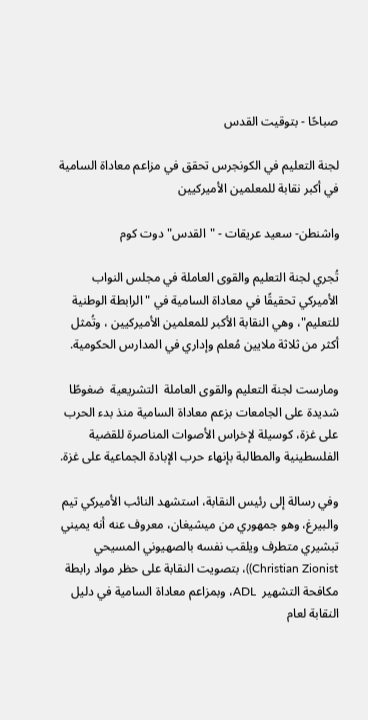صباحًا - بتوقيت القدس

لجنة التعليم في الكونجرس تحقق في مزاعم معاداة السامية في أكبر نقابة للمعلمين الأميركيين

واشنطن- سعيد عريقات - "القدس" دوت كوم

تُجري لجنة التعليم والقوى العاملة في مجلس النواب الأميركي تحقيقًا في معاداة السامية في "الرابطة الوطنية للتعليم"، وهي النقابة الأكبر للمعلمين الأميركيين ، وتُمثل أكثر من ثلاثة ملايين مُعلم وإداري في المدارس الحكومية.

ومارست لجنة التعليم والقوى العاملة  التشريعية  ضغوطًا شديدة على الجامعات بزعم معاداة السامية منذ بدء الحرب على غزة، كوسيلة لإخراس الأصوات المناصرة للقضية الفلسطينية والمطالبة بإنهاء حرب الإبادة الجماعية على غزة.

وفي رسالة إلى رئيس النقابة، استشهد النائب الأميركي تيم والبيرغ، وهو جمهوري من ميشيغان، معروف عنه أنه يميني تبشيري متطرف ويلقب نفسه بالصهيوني المسيحي   Christian Zionist))، بتصويت النقابة على حظر مواد رابطة مكافحة التشهير  ADL، وبمزاعم معاداة السامية في دليل النقابة لعام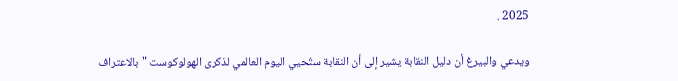2025 .

ويدعي والبيرغ أن دليل النقابة يشير إلى أن النقابة ستُحيي اليوم العالمي لذكرى الهولوكوست "بالاعتراف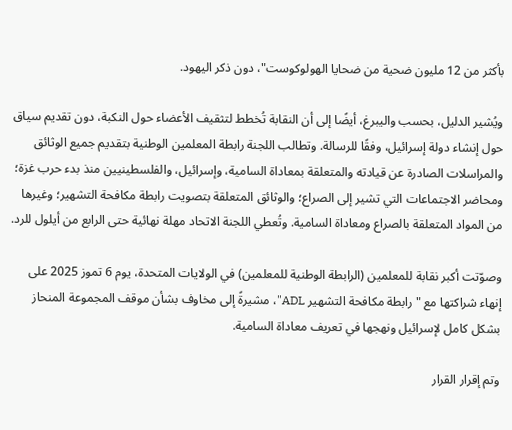بأكثر من 12 مليون ضحية من ضحايا الهولوكوست"، دون ذكر اليهود.

ويُشير الدليل، بحسب واليبرغ، أيضًا إلى أن النقابة تُخطط لتثقيف الأعضاء حول النكبة، دون تقديم سياق حول إنشاء دولة إسرائيل، وفقًا للرسالة. وتطالب اللجنة رابطة المعلمين الوطنية بتقديم جميع الوثائق والمراسلات الصادرة عن قيادته والمتعلقة بمعاداة السامية، وإسرائيل، والفلسطينيين منذ بدء حرب غزة؛ ومحاضر الاجتماعات التي تشير إلى الصراع؛ والوثائق المتعلقة بتصويت رابطة مكافحة التشهير؛ وغيرها من المواد المتعلقة بالصراع ومعاداة السامية. وتُعطي اللجنة الاتحاد مهلة نهائية حتى الرابع من أيلول للرد.

وصوّتت أكبر نقابة للمعلمين (الرابطة الوطنية للمعلمين) في الولايات المتحدة، يوم 6 تموز 2025 على إنهاء شراكتها مع "رابطة مكافحة التشهير ADL"، مشيرةً إلى مخاوف بشأن موقف المجموعة المنحاز بشكل كامل لإسرائيل ونهجها في تعريف معاداة السامية.

وتم إقرار القرار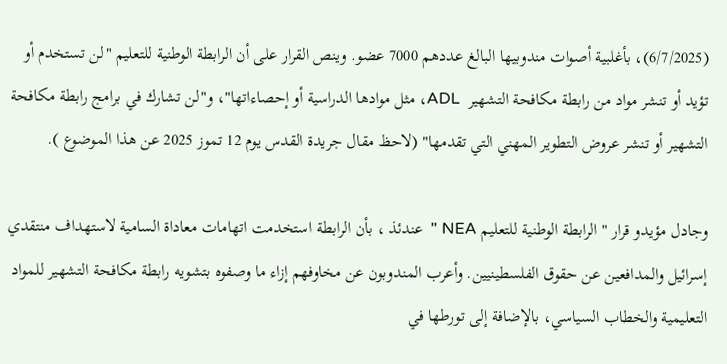(6/7/2025)، بأغلبية أصوات مندوبيها البالغ عددهم 7000 عضو. وينص القرار على أن الرابطة الوطنية للتعليم "لن تستخدم أو تؤيد أو تنشر مواد من رابطة مكافحة التشهير  ADL، مثل موادها الدراسية أو إحصاءاتها"، و"لن تشارك في برامج رابطة مكافحة التشهير أو تنشر عروض التطوير المهني التي تقدمها" (لاحظ مقال جريدة القدس يوم 12 تموز 2025 عن هذا الموضوع ).

وجادل مؤيدو قرار "الرابطة الوطنية للتعليم NEA "  عندئذ ، بأن الرابطة استخدمت اتهامات معاداة السامية لاستهداف منتقدي إسرائيل والمدافعين عن حقوق الفلسطينيين. وأعرب المندوبون عن مخاوفهم إزاء ما وصفوه بتشويه رابطة مكافحة التشهير للمواد التعليمية والخطاب السياسي، بالإضافة إلى تورطها في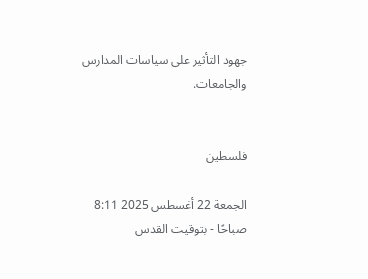جهود التأثير على سياسات المدارس والجامعات.


فلسطين

الجمعة 22 أغسطس 2025 8:11 صباحًا - بتوقيت القدس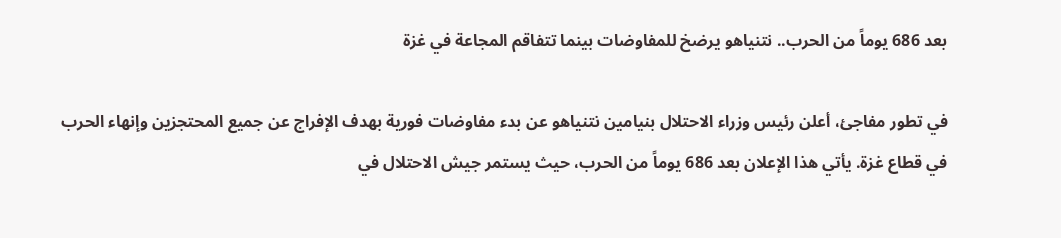بعد 686 يوماً من الحرب.. نتنياهو يرضخ للمفاوضات بينما تتفاقم المجاعة في غزة

في تطور مفاجئ، أعلن رئيس وزراء الاحتلال بنيامين نتنياهو عن بدء مفاوضات فورية بهدف الإفراج عن جميع المحتجزين وإنهاء الحرب في قطاع غزة. يأتي هذا الإعلان بعد 686 يوماً من الحرب، حيث يستمر جيش الاحتلال في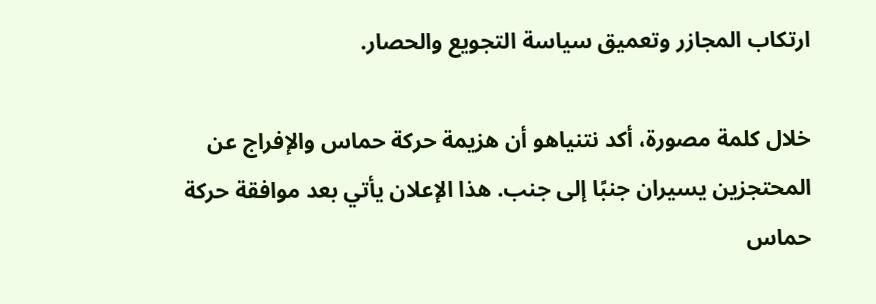ارتكاب المجازر وتعميق سياسة التجويع والحصار.

خلال كلمة مصورة، أكد نتنياهو أن هزيمة حركة حماس والإفراج عن المحتجزين يسيران جنبًا إلى جنب. هذا الإعلان يأتي بعد موافقة حركة حماس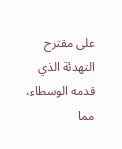على مقترح التهدئة الذي قدمه الوسطاء، مما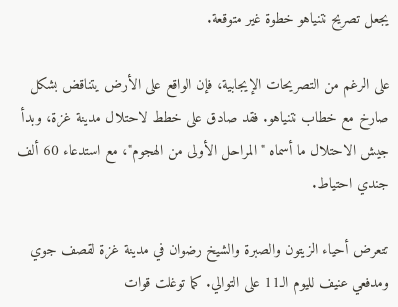يجعل تصريح نتنياهو خطوة غير متوقعة.

على الرغم من التصريحات الإيجابية، فإن الواقع على الأرض يتناقض بشكل صارخ مع خطاب نتنياهو. فقد صادق على خطط لاحتلال مدينة غزة، وبدأ جيش الاحتلال ما أسماه "المراحل الأولى من الهجوم"، مع استدعاء 60 ألف جندي احتياط.

تتعرض أحياء الزيتون والصبرة والشيخ رضوان في مدينة غزة لقصف جوي ومدفعي عنيف لليوم الـ11 على التوالي. كما توغلت قوات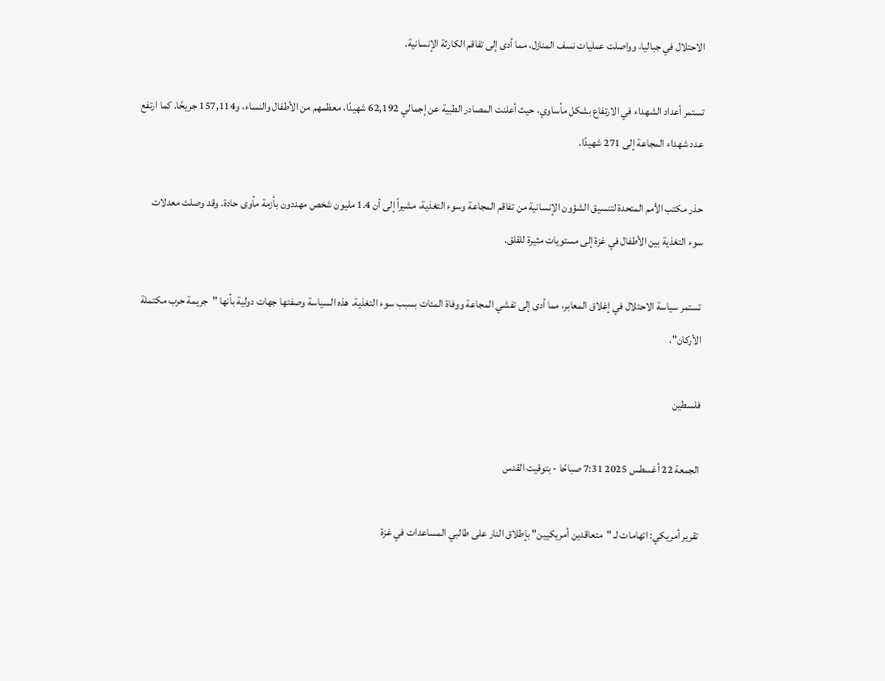الاحتلال في جباليا، وواصلت عمليات نسف المنازل، مما أدى إلى تفاقم الكارثة الإنسانية.

تستمر أعداد الشهداء في الارتفاع بشكل مأساوي، حيث أعلنت المصادر الطبية عن إجمالي 62,192 شهيدًا، معظمهم من الأطفال والنساء، و157,114 جريحًا. كما ارتفع عدد شهداء المجاعة إلى 271 شهيدًا.

حذر مكتب الأمم المتحدة لتنسيق الشؤون الإنسانية من تفاقم المجاعة وسوء التغذية، مشيراً إلى أن 1.4 مليون شخص مهددون بأزمة مأوى حادة. وقد وصلت معدلات سوء التغذية بين الأطفال في غزة إلى مستويات مثيرة للقلق.

تستمر سياسة الاحتلال في إغلاق المعابر، مما أدى إلى تفشي المجاعة ووفاة المئات بسبب سوء التغذية. هذه السياسة وصفتها جهات دولية بأنها "جريمة حرب مكتملة الأركان".

فلسطين

الجمعة 22 أغسطس 2025 7:31 صباحًا - بتوقيت القدس

تقرير أمريكي: اتهامات لـ "متعاقدين أمريكيين" بإطلاق النار على طالبي المساعدات في غزة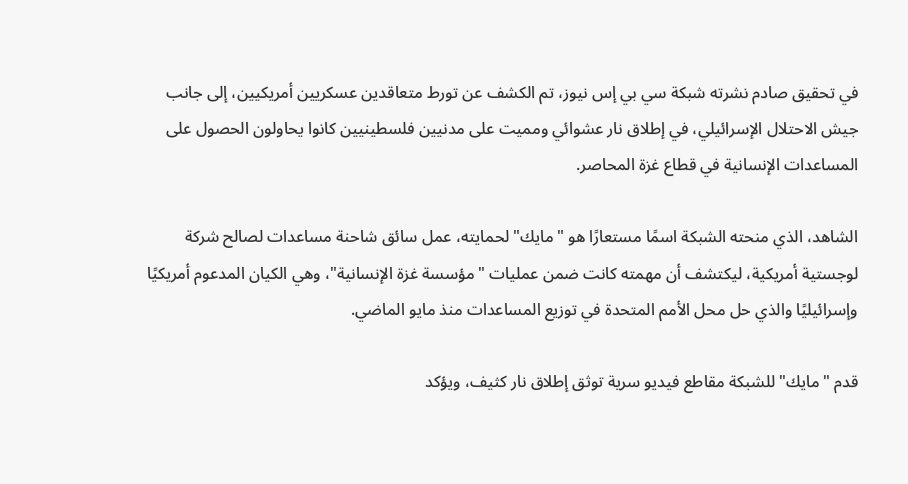في تحقيق صادم نشرته شبكة سي بي إس نيوز، تم الكشف عن تورط متعاقدين عسكريين أمريكيين، إلى جانب جيش الاحتلال الإسرائيلي، في إطلاق نار عشوائي ومميت على مدنيين فلسطينيين كانوا يحاولون الحصول على المساعدات الإنسانية في قطاع غزة المحاصر.

الشاهد، الذي منحته الشبكة اسمًا مستعارًا هو "مايك" لحمايته، عمل سائق شاحنة مساعدات لصالح شركة لوجستية أمريكية، ليكتشف أن مهمته كانت ضمن عمليات "مؤسسة غزة الإنسانية"، وهي الكيان المدعوم أمريكيًا وإسرائيليًا والذي حل محل الأمم المتحدة في توزيع المساعدات منذ مايو الماضي.

قدم "مايك" للشبكة مقاطع فيديو سرية توثق إطلاق نار كثيف، ويؤكد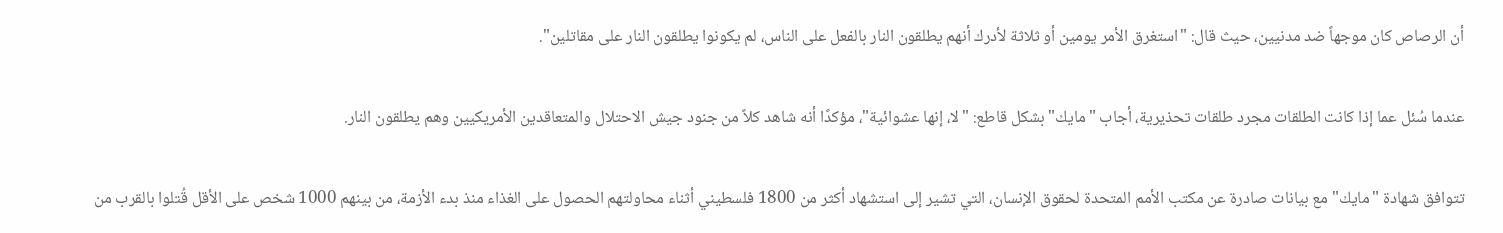أن الرصاص كان موجهاً ضد مدنيين، حيث قال: "استغرق الأمر يومين أو ثلاثة لأدرك أنهم يطلقون النار بالفعل على الناس، لم يكونوا يطلقون النار على مقاتلين".

عندما سُئل عما إذا كانت الطلقات مجرد طلقات تحذيرية، أجاب "مايك" بشكل قاطع: "لا، إنها عشوائية"، مؤكدًا أنه شاهد كلاً من جنود جيش الاحتلال والمتعاقدين الأمريكيين وهم يطلقون النار.

تتوافق شهادة "مايك" مع بيانات صادرة عن مكتب الأمم المتحدة لحقوق الإنسان، التي تشير إلى استشهاد أكثر من 1800 فلسطيني أثناء محاولتهم الحصول على الغذاء منذ بدء الأزمة، من بينهم 1000 شخص على الأقل قُتلوا بالقرب من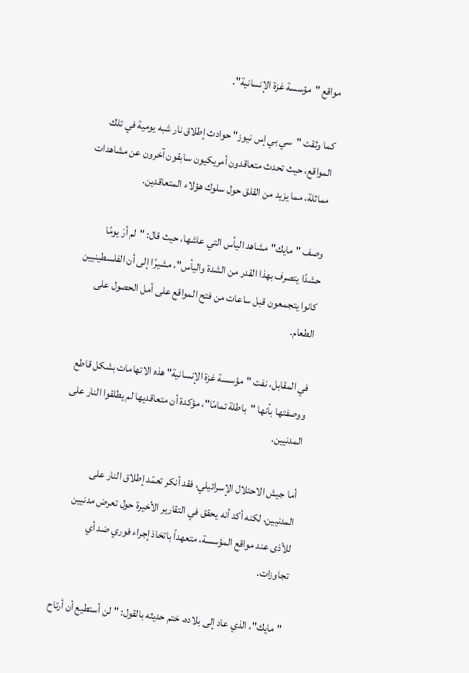مواقع "مؤسسة غزة الإنسانية".

كما وثقت "سي بي إس نيوز" حوادث إطلاق نار شبه يومية في تلك المواقع، حيث تحدث متعاقدون أمريكيون سابقون آخرون عن مشاهدات مماثلة، مما يزيد من القلق حول سلوك هؤلاء المتعاقدين.

وصف "مايك" مشاهد اليأس التي عاشها، حيث قال: "لم أرَ يومًا حشدًا يتصرف بهذا القدر من الشدة واليأس"، مشيرًا إلى أن الفلسطينيين كانوا يتجمعون قبل ساعات من فتح المواقع على أمل الحصول على الطعام.

في المقابل، نفت "مؤسسة غزة الإنسانية" هذه الاتهامات بشكل قاطع ووصفتها بأنها "باطلة تمامًا"، مؤكدة أن متعاقديها لم يطلقوا النار على المدنيين.

أما جيش الاحتلال الإسرائيلي، فقد أنكر تعمّد إطلاق النار على المدنيين، لكنه أكد أنه يحقق في التقارير الأخيرة حول تعرض مدنيين للأذى عند مواقع المؤسسة، متعهداً باتخاذ إجراء فوري ضد أي تجاوزات.

"مايك"، الذي عاد إلى بلاده، ختم حديثه بالقول: "لن أستطيع أن أرتاح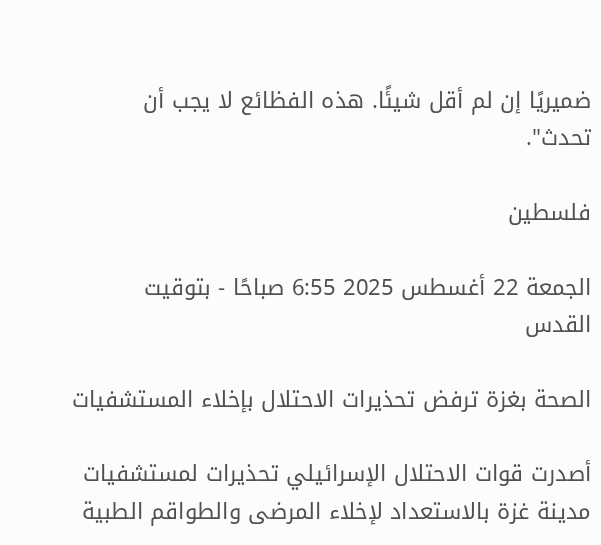ضميريًا إن لم أقل شيئًا. هذه الفظائع لا يجب أن تحدث".

فلسطين

الجمعة 22 أغسطس 2025 6:55 صباحًا - بتوقيت القدس

الصحة بغزة ترفض تحذيرات الاحتلال بإخلاء المستشفيات

أصدرت قوات الاحتلال الإسرائيلي تحذيرات لمستشفيات مدينة غزة بالاستعداد لإخلاء المرضى والطواقم الطبية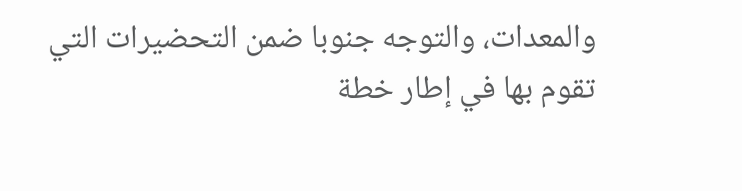والمعدات، والتوجه جنوبا ضمن التحضيرات التي تقوم بها في إطار خطة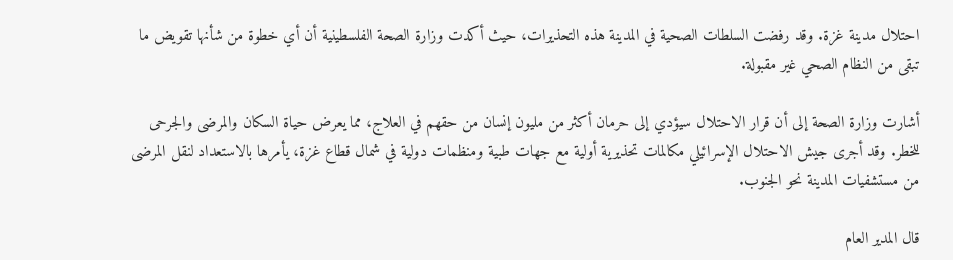احتلال مدينة غزة. وقد رفضت السلطات الصحية في المدينة هذه التحذيرات، حيث أكدت وزارة الصحة الفلسطينية أن أي خطوة من شأنها تقويض ما تبقى من النظام الصحي غير مقبولة.

أشارت وزارة الصحة إلى أن قرار الاحتلال سيؤدي إلى حرمان أكثر من مليون إنسان من حقهم في العلاج، مما يعرض حياة السكان والمرضى والجرحى للخطر. وقد أجرى جيش الاحتلال الإسرائيلي مكالمات تحذيرية أولية مع جهات طبية ومنظمات دولية في شمال قطاع غزة، يأمرها بالاستعداد لنقل المرضى من مستشفيات المدينة نحو الجنوب.

قال المدير العام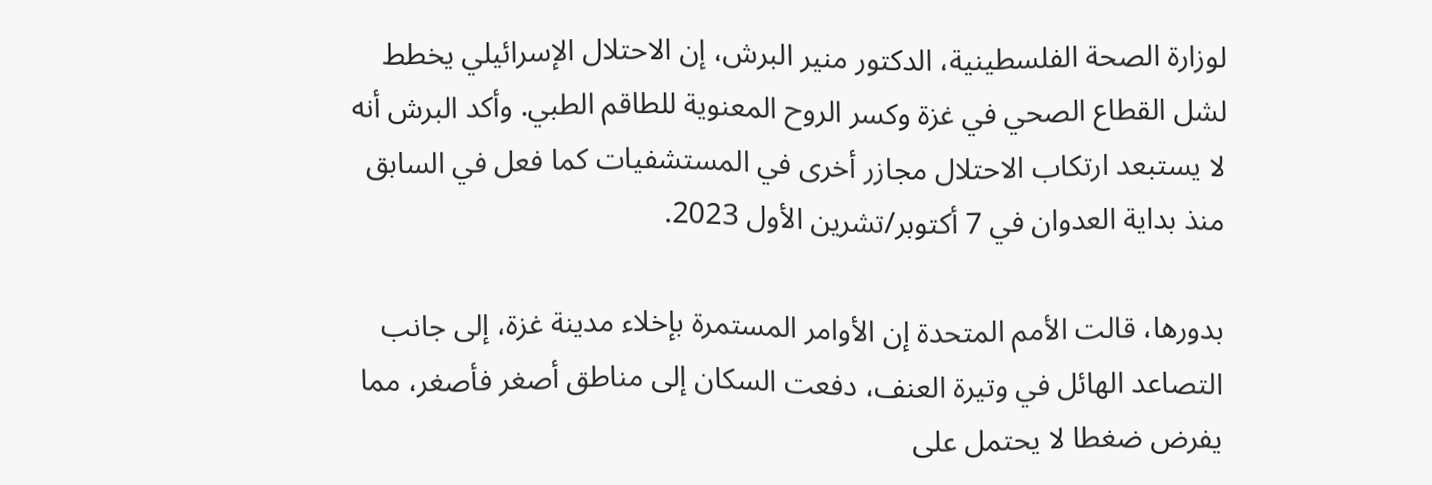لوزارة الصحة الفلسطينية، الدكتور منير البرش، إن الاحتلال الإسرائيلي يخطط لشل القطاع الصحي في غزة وكسر الروح المعنوية للطاقم الطبي. وأكد البرش أنه لا يستبعد ارتكاب الاحتلال مجازر أخرى في المستشفيات كما فعل في السابق منذ بداية العدوان في 7 أكتوبر/تشرين الأول 2023.

بدورها، قالت الأمم المتحدة إن الأوامر المستمرة بإخلاء مدينة غزة، إلى جانب التصاعد الهائل في وتيرة العنف، دفعت السكان إلى مناطق أصغر فأصغر، مما يفرض ضغطا لا يحتمل على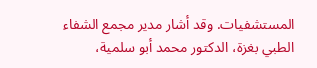المستشفيات. وقد أشار مدير مجمع الشفاء الطبي بغزة، الدكتور محمد أبو سلمية،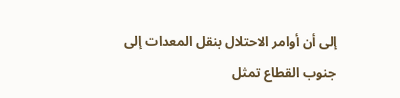إلى أن أوامر الاحتلال بنقل المعدات إلى جنوب القطاع تمثل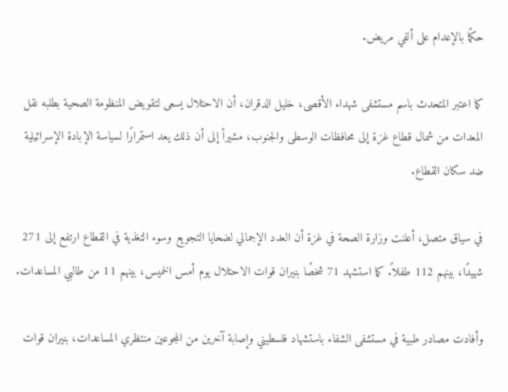حكمًا بالإعدام على ألفي مريض.

كما اعتبر المتحدث باسم مستشفى شهداء الأقصى، خليل الدقران، أن الاحتلال يسعى لتقويض المنظومة الصحية بطلبه نقل المعدات من شمال قطاع غزة إلى محافظات الوسطى والجنوب، مشيراً إلى أن ذلك يعد استمرارًا لسياسة الإبادة الإسرائيلية ضد سكان القطاع.

في سياق متصل، أعلنت وزارة الصحة في غزة أن العدد الإجمالي لضحايا التجويع وسوء التغذية في القطاع ارتفع إلى 271 شهيدًا، بينهم 112 طفلاً. كما استشهد 71 شخصًا بنيران قوات الاحتلال يوم أمس الخميس، بينهم 11 من طالبي المساعدات.

وأفادت مصادر طبية في مستشفى الشفاء باستشهاد فلسطيني وإصابة آخرين من المجوعين منتظري المساعدات، بنيران قوات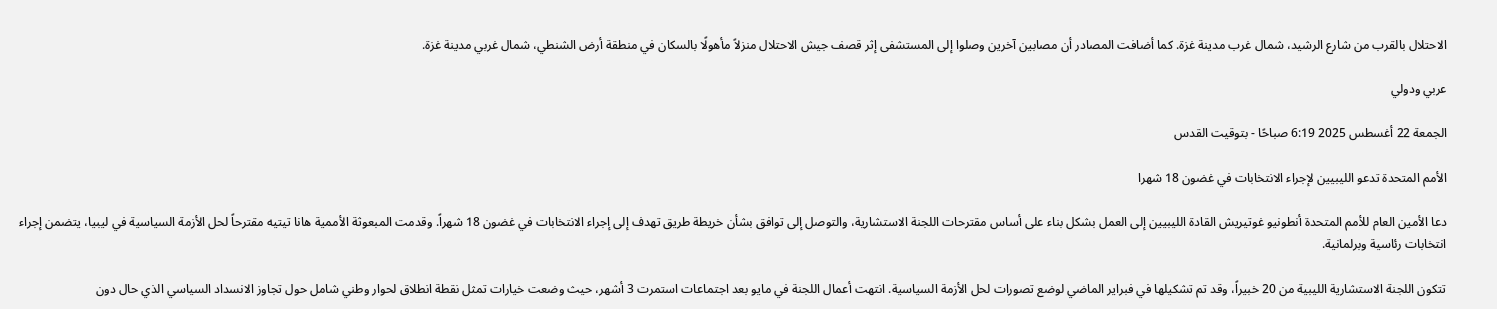الاحتلال بالقرب من شارع الرشيد، شمال غرب مدينة غزة. كما أضافت المصادر أن مصابين آخرين وصلوا إلى المستشفى إثر قصف جيش الاحتلال منزلاً مأهولًا بالسكان في منطقة أرض الشنطي، شمال غربي مدينة غزة.

عربي ودولي

الجمعة 22 أغسطس 2025 6:19 صباحًا - بتوقيت القدس

الأمم المتحدة تدعو الليبيين لإجراء الانتخابات في غضون 18 شهرا

دعا الأمين العام للأمم المتحدة أنطونيو غوتيريش القادة الليبيين إلى العمل بشكل بناء على أساس مقترحات اللجنة الاستشارية، والتوصل إلى توافق بشأن خريطة طريق تهدف إلى إجراء الانتخابات في غضون 18 شهراً. وقدمت المبعوثة الأممية هانا تيتيه مقترحاً لحل الأزمة السياسية في ليبيا، يتضمن إجراء انتخابات رئاسية وبرلمانية.

تتكون اللجنة الاستشارية الليبية من 20 خبيراً، وقد تم تشكيلها في فبراير الماضي لوضع تصورات لحل الأزمة السياسية. انتهت أعمال اللجنة في مايو بعد اجتماعات استمرت 3 أشهر، حيث وضعت خيارات تمثل نقطة انطلاق لحوار وطني شامل حول تجاوز الانسداد السياسي الذي حال دون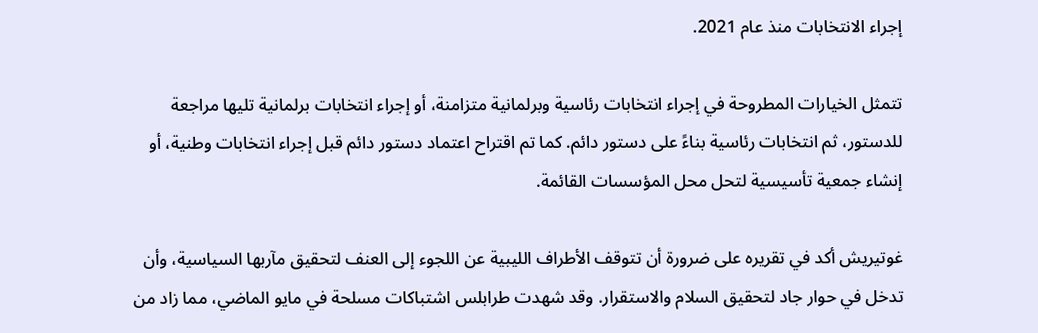إجراء الانتخابات منذ عام 2021.

تتمثل الخيارات المطروحة في إجراء انتخابات رئاسية وبرلمانية متزامنة، أو إجراء انتخابات برلمانية تليها مراجعة للدستور، ثم انتخابات رئاسية بناءً على دستور دائم. كما تم اقتراح اعتماد دستور دائم قبل إجراء انتخابات وطنية، أو إنشاء جمعية تأسيسية لتحل محل المؤسسات القائمة.

غوتيريش أكد في تقريره على ضرورة أن تتوقف الأطراف الليبية عن اللجوء إلى العنف لتحقيق مآربها السياسية، وأن تدخل في حوار جاد لتحقيق السلام والاستقرار. وقد شهدت طرابلس اشتباكات مسلحة في مايو الماضي، مما زاد من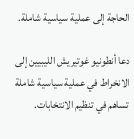الحاجة إلى عملية سياسية شاملة.

دعا أنطونيو غوتيريش الليبيين إلى الانخراط في عملية سياسية شاملة تساهم في تنظيم الانتخابات.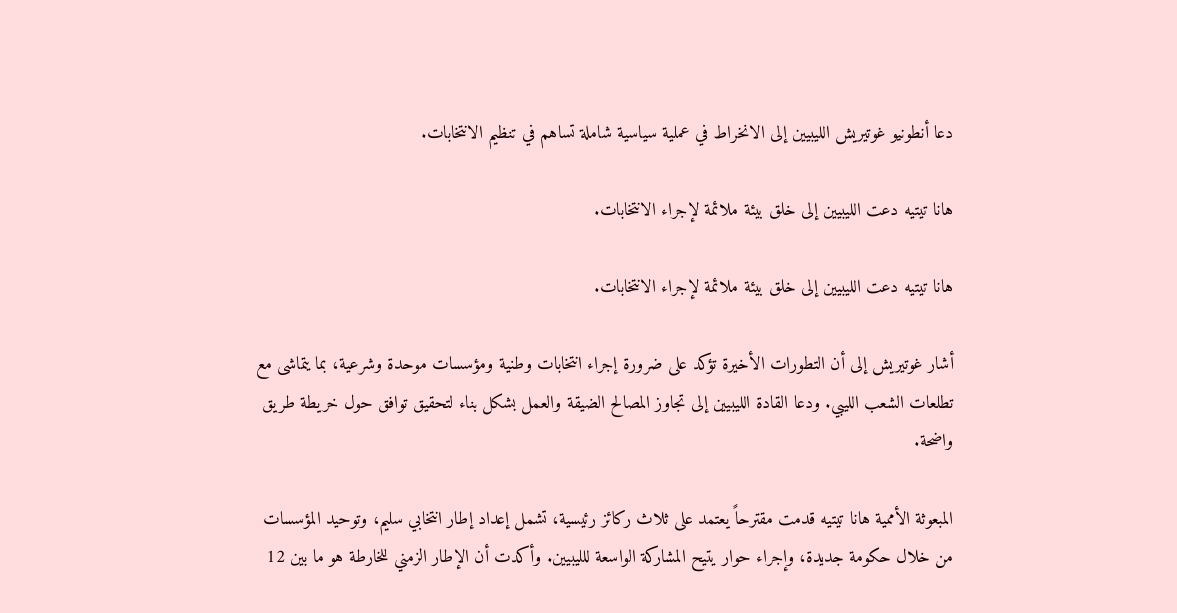دعا أنطونيو غوتيريش الليبيين إلى الانخراط في عملية سياسية شاملة تساهم في تنظيم الانتخابات.

هانا تيتيه دعت الليبيين إلى خلق بيئة ملائمة لإجراء الانتخابات.

هانا تيتيه دعت الليبيين إلى خلق بيئة ملائمة لإجراء الانتخابات.

أشار غوتيريش إلى أن التطورات الأخيرة تؤكد على ضرورة إجراء انتخابات وطنية ومؤسسات موحدة وشرعية، بما يتماشى مع تطلعات الشعب الليبي. ودعا القادة الليبيين إلى تجاوز المصالح الضيقة والعمل بشكل بناء لتحقيق توافق حول خريطة طريق واضحة.

المبعوثة الأممية هانا تيتيه قدمت مقترحاً يعتمد على ثلاث ركائز رئيسية، تشمل إعداد إطار انتخابي سليم، وتوحيد المؤسسات من خلال حكومة جديدة، وإجراء حوار يتيح المشاركة الواسعة للليبيين. وأكدت أن الإطار الزمني للخارطة هو ما بين 12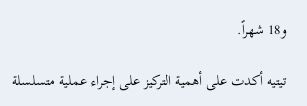و18 شهراً.

تيتيه أكدت على أهمية التركيز على إجراء عملية متسلسلة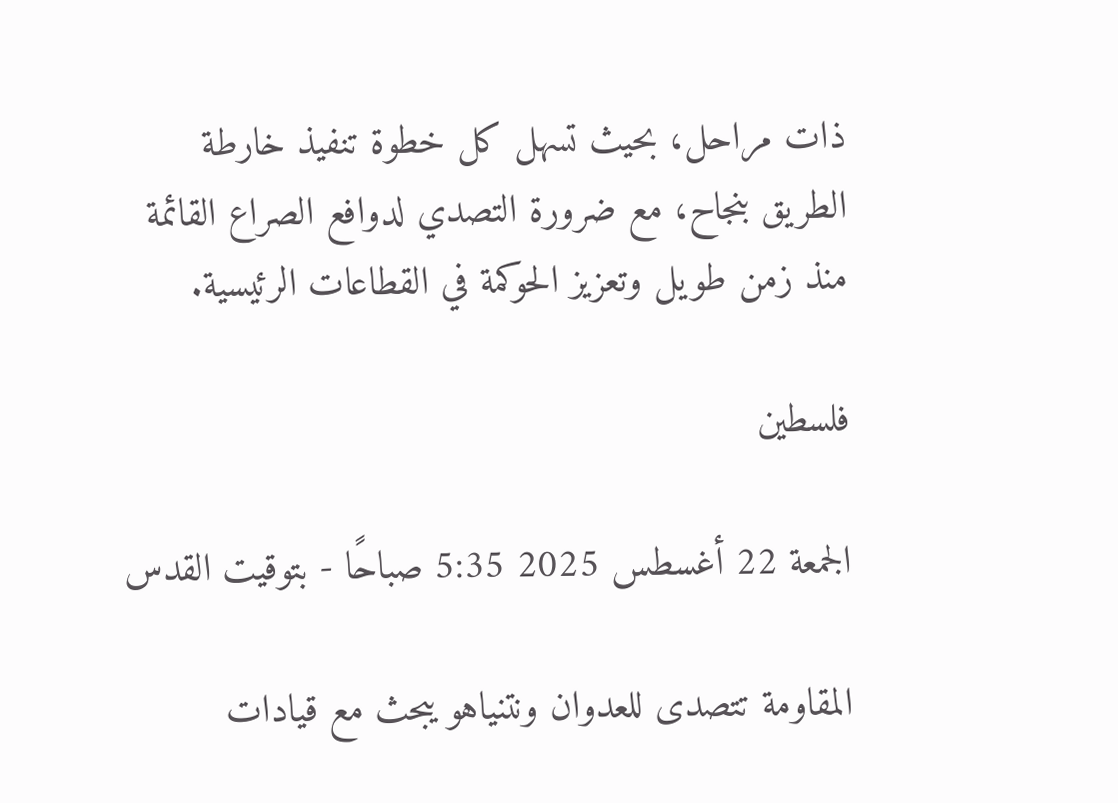ذات مراحل، بحيث تسهل كل خطوة تنفيذ خارطة الطريق بنجاح، مع ضرورة التصدي لدوافع الصراع القائمة منذ زمن طويل وتعزيز الحوكمة في القطاعات الرئيسية.

فلسطين

الجمعة 22 أغسطس 2025 5:35 صباحًا - بتوقيت القدس

المقاومة تتصدى للعدوان ونتنياهو يبحث مع قيادات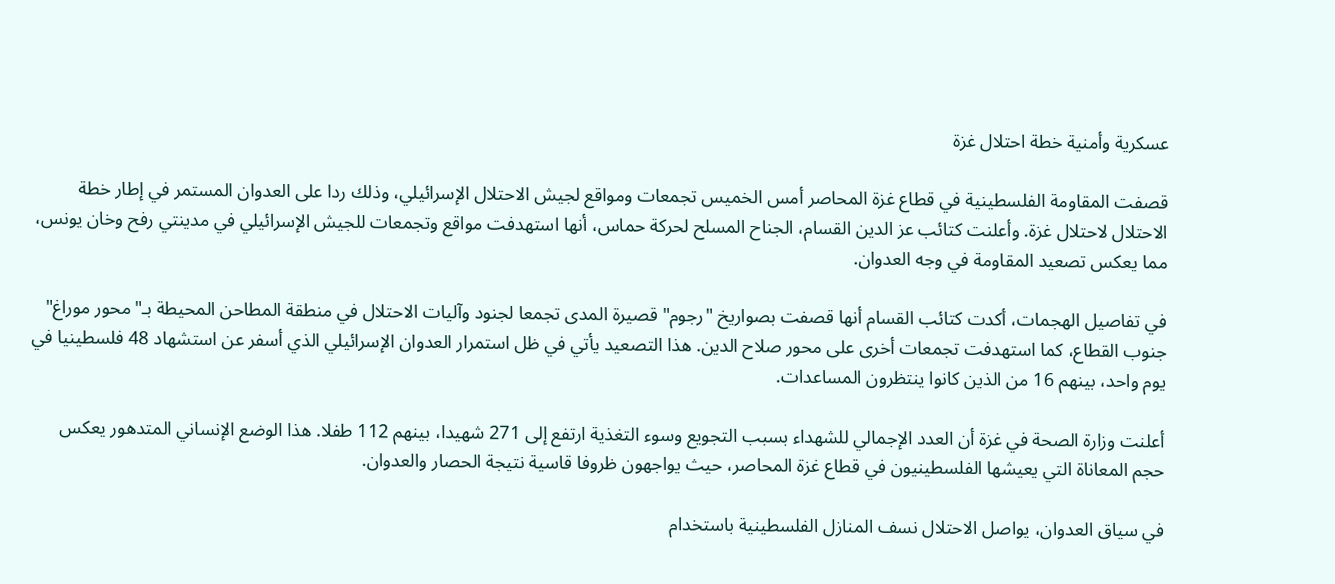عسكرية وأمنية خطة احتلال غزة

قصفت المقاومة الفلسطينية في قطاع غزة المحاصر أمس الخميس تجمعات ومواقع لجيش الاحتلال الإسرائيلي، وذلك ردا على العدوان المستمر في إطار خطة الاحتلال لاحتلال غزة. وأعلنت كتائب عز الدين القسام، الجناح المسلح لحركة حماس، أنها استهدفت مواقع وتجمعات للجيش الإسرائيلي في مدينتي رفح وخان يونس، مما يعكس تصعيد المقاومة في وجه العدوان.

في تفاصيل الهجمات، أكدت كتائب القسام أنها قصفت بصواريخ "رجوم" قصيرة المدى تجمعا لجنود وآليات الاحتلال في منطقة المطاحن المحيطة بـ"محور موراغ" جنوب القطاع، كما استهدفت تجمعات أخرى على محور صلاح الدين. هذا التصعيد يأتي في ظل استمرار العدوان الإسرائيلي الذي أسفر عن استشهاد 48 فلسطينيا في يوم واحد، بينهم 16 من الذين كانوا ينتظرون المساعدات.

أعلنت وزارة الصحة في غزة أن العدد الإجمالي للشهداء بسبب التجويع وسوء التغذية ارتفع إلى 271 شهيدا، بينهم 112 طفلا. هذا الوضع الإنساني المتدهور يعكس حجم المعاناة التي يعيشها الفلسطينيون في قطاع غزة المحاصر، حيث يواجهون ظروفا قاسية نتيجة الحصار والعدوان.

في سياق العدوان، يواصل الاحتلال نسف المنازل الفلسطينية باستخدام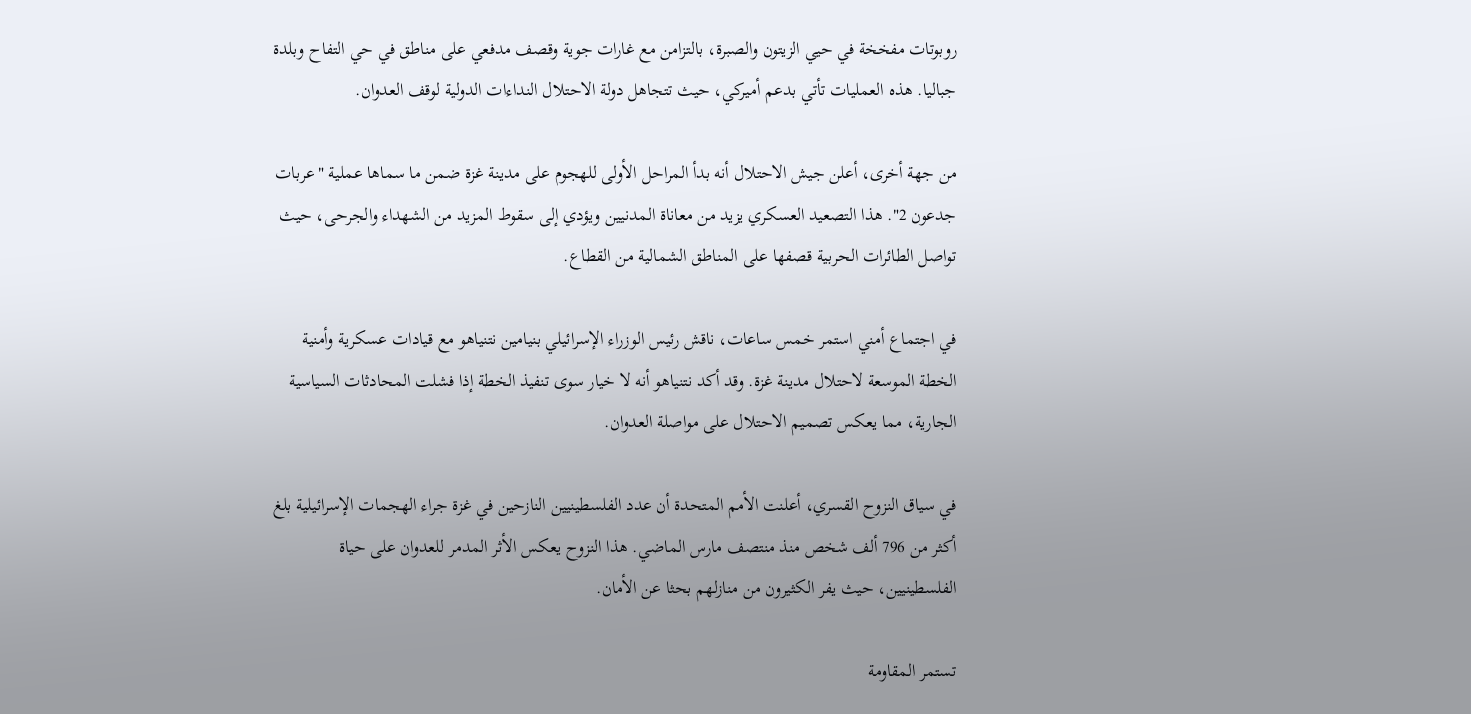روبوتات مفخخة في حيي الزيتون والصبرة، بالتزامن مع غارات جوية وقصف مدفعي على مناطق في حي التفاح وبلدة جباليا. هذه العمليات تأتي بدعم أميركي، حيث تتجاهل دولة الاحتلال النداءات الدولية لوقف العدوان.

من جهة أخرى، أعلن جيش الاحتلال أنه بدأ المراحل الأولى للهجوم على مدينة غزة ضمن ما سماها عملية "عربات جدعون 2". هذا التصعيد العسكري يزيد من معاناة المدنيين ويؤدي إلى سقوط المزيد من الشهداء والجرحى، حيث تواصل الطائرات الحربية قصفها على المناطق الشمالية من القطاع.

في اجتماع أمني استمر خمس ساعات، ناقش رئيس الوزراء الإسرائيلي بنيامين نتنياهو مع قيادات عسكرية وأمنية الخطة الموسعة لاحتلال مدينة غزة. وقد أكد نتنياهو أنه لا خيار سوى تنفيذ الخطة إذا فشلت المحادثات السياسية الجارية، مما يعكس تصميم الاحتلال على مواصلة العدوان.

في سياق النزوح القسري، أعلنت الأمم المتحدة أن عدد الفلسطينيين النازحين في غزة جراء الهجمات الإسرائيلية بلغ أكثر من 796 ألف شخص منذ منتصف مارس الماضي. هذا النزوح يعكس الأثر المدمر للعدوان على حياة الفلسطينيين، حيث يفر الكثيرون من منازلهم بحثا عن الأمان.

تستمر المقاومة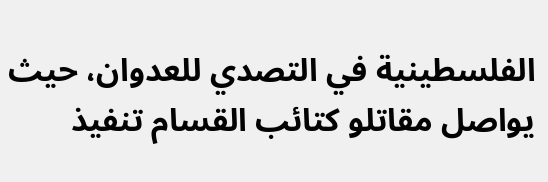الفلسطينية في التصدي للعدوان، حيث يواصل مقاتلو كتائب القسام تنفيذ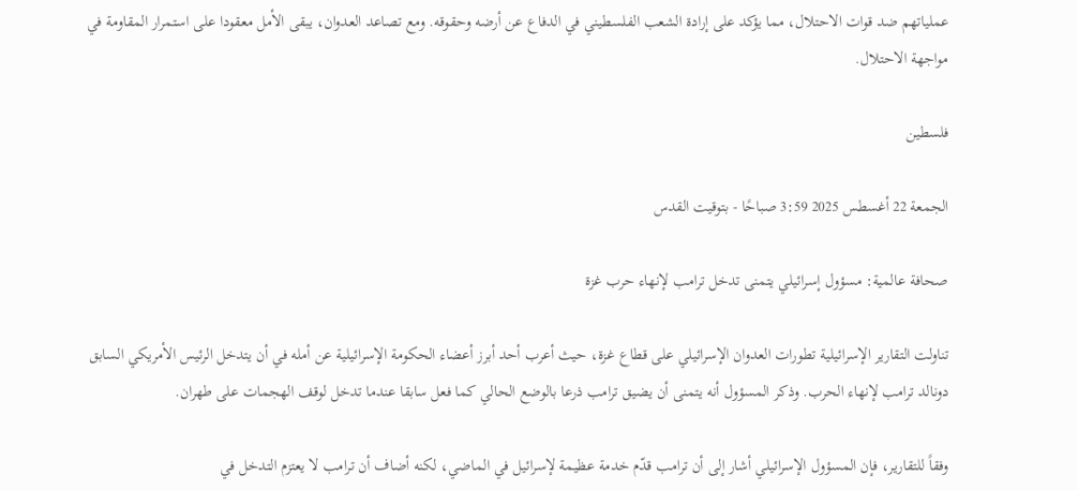عملياتهم ضد قوات الاحتلال، مما يؤكد على إرادة الشعب الفلسطيني في الدفاع عن أرضه وحقوقه. ومع تصاعد العدوان، يبقى الأمل معقودا على استمرار المقاومة في مواجهة الاحتلال.

فلسطين

الجمعة 22 أغسطس 2025 3:59 صباحًا - بتوقيت القدس

صحافة عالمية: مسؤول إسرائيلي يتمنى تدخل ترامب لإنهاء حرب غزة

تناولت التقارير الإسرائيلية تطورات العدوان الإسرائيلي على قطاع غزة، حيث أعرب أحد أبرز أعضاء الحكومة الإسرائيلية عن أمله في أن يتدخل الرئيس الأمريكي السابق دونالد ترامب لإنهاء الحرب. وذكر المسؤول أنه يتمنى أن يضيق ترامب ذرعا بالوضع الحالي كما فعل سابقا عندما تدخل لوقف الهجمات على طهران.

وفقاً للتقارير، فإن المسؤول الإسرائيلي أشار إلى أن ترامب قدّم خدمة عظيمة لإسرائيل في الماضي، لكنه أضاف أن ترامب لا يعتزم التدخل في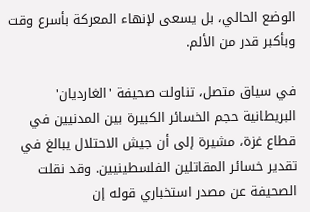الوضع الحالي، بل يسعى لإنهاء المعركة بأسرع وقت وبأكبر قدر من الألم.

في سياق متصل، تناولت صحيفة 'الغارديان' البريطانية حجم الخسائر الكبيرة بين المدنيين في قطاع غزة، مشيرة إلى أن جيش الاحتلال يبالغ في تقدير خسائر المقاتلين الفلسطينيين. وقد نقلت الصحيفة عن مصدر استخباري قوله إن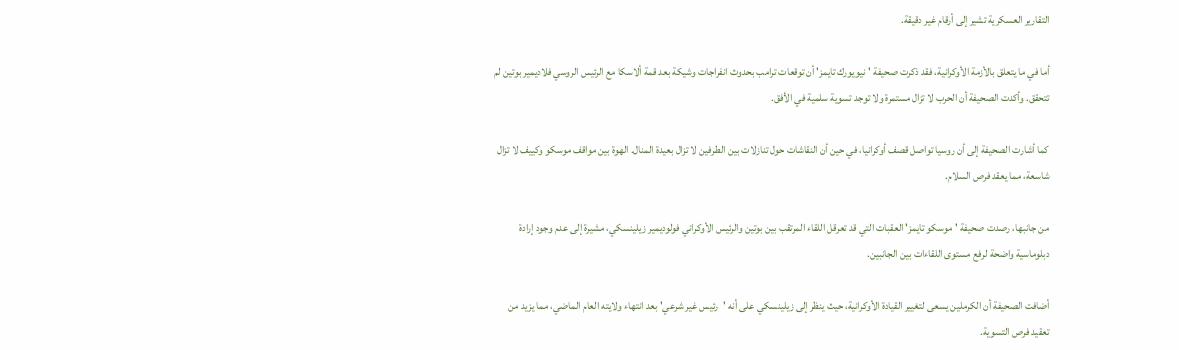التقارير العسكرية تشير إلى أرقام غير دقيقة.

أما في ما يتعلق بالأزمة الأوكرانية، فقد ذكرت صحيفة 'نيويورك تايمز' أن توقعات ترامب بحدوث انفراجات وشيكة بعد قمة ألاسكا مع الرئيس الروسي فلاديمير بوتين لم تتحقق. وأكدت الصحيفة أن الحرب لا تزال مستمرة ولا توجد تسوية سلمية في الأفق.

كما أشارت الصحيفة إلى أن روسيا تواصل قصف أوكرانيا، في حين أن النقاشات حول تنازلات بين الطرفين لا تزال بعيدة المنال. الهوة بين مواقف موسكو وكييف لا تزال شاسعة، مما يعقد فرص السلام.

من جانبها، رصدت صحيفة 'موسكو تايمز' العقبات التي قد تعرقل اللقاء المرتقب بين بوتين والرئيس الأوكراني فولوديمير زيلينسكي، مشيرة إلى عدم وجود إرادة دبلوماسية واضحة لرفع مستوى اللقاءات بين الجانبين.

أضافت الصحيفة أن الكرملين يسعى لتغيير القيادة الأوكرانية، حيث ينظر إلى زيلينسكي على أنه 'رئيس غير شرعي' بعد انتهاء ولايته العام الماضي، مما يزيد من تعقيد فرص التسوية.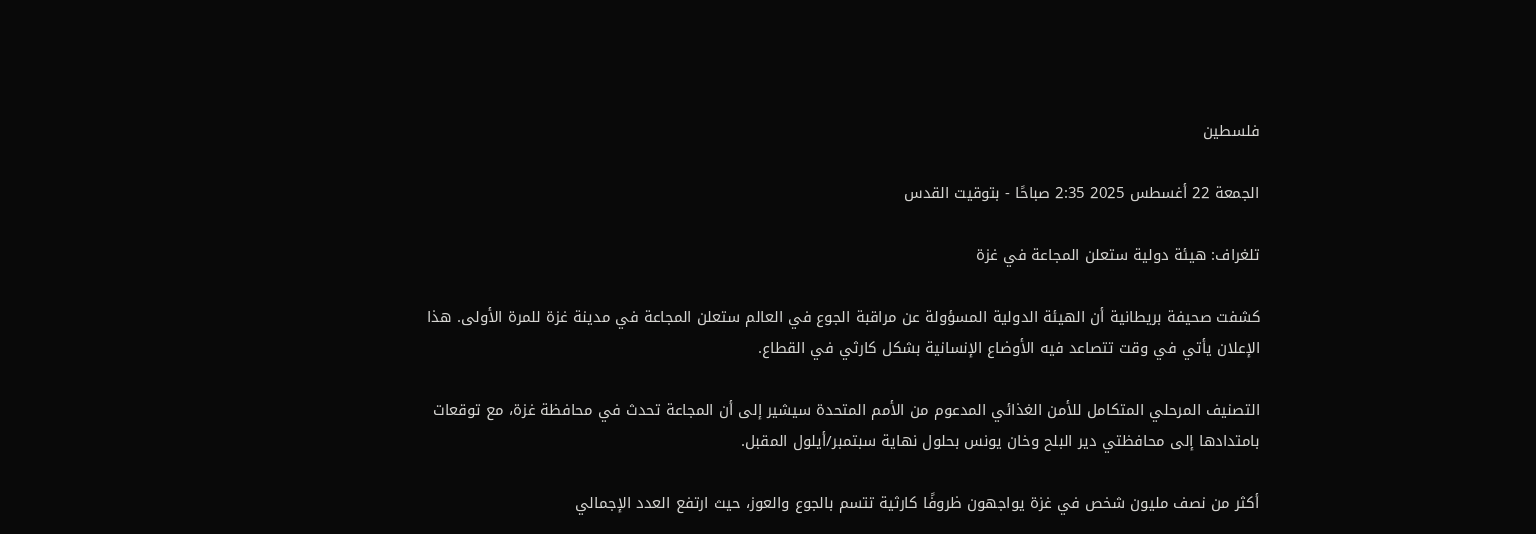فلسطين

الجمعة 22 أغسطس 2025 2:35 صباحًا - بتوقيت القدس

تلغراف: هيئة دولية ستعلن المجاعة في غزة

كشفت صحيفة بريطانية أن الهيئة الدولية المسؤولة عن مراقبة الجوع في العالم ستعلن المجاعة في مدينة غزة للمرة الأولى. هذا الإعلان يأتي في وقت تتصاعد فيه الأوضاع الإنسانية بشكل كارثي في القطاع.

التصنيف المرحلي المتكامل للأمن الغذائي المدعوم من الأمم المتحدة سيشير إلى أن المجاعة تحدث في محافظة غزة، مع توقعات بامتدادها إلى محافظتي دير البلح وخان يونس بحلول نهاية سبتمبر/أيلول المقبل.

أكثر من نصف مليون شخص في غزة يواجهون ظروفًا كارثية تتسم بالجوع والعوز، حيث ارتفع العدد الإجمالي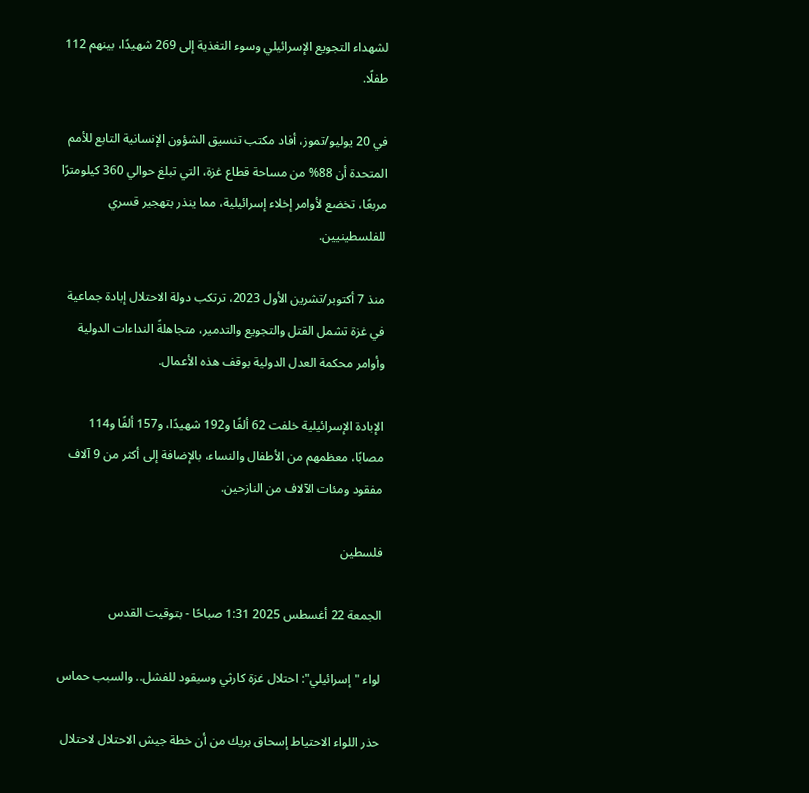لشهداء التجويع الإسرائيلي وسوء التغذية إلى 269 شهيدًا، بينهم 112 طفلًا.

في 20 يوليو/تموز، أفاد مكتب تنسيق الشؤون الإنسانية التابع للأمم المتحدة أن 88% من مساحة قطاع غزة، التي تبلغ حوالي 360 كيلومترًا مربعًا، تخضع لأوامر إخلاء إسرائيلية، مما ينذر بتهجير قسري للفلسطينيين.

منذ 7 أكتوبر/تشرين الأول 2023، ترتكب دولة الاحتلال إبادة جماعية في غزة تشمل القتل والتجويع والتدمير، متجاهلةً النداءات الدولية وأوامر محكمة العدل الدولية بوقف هذه الأعمال.

الإبادة الإسرائيلية خلفت 62 ألفًا و192 شهيدًا، و157 ألفًا و114 مصابًا، معظمهم من الأطفال والنساء، بالإضافة إلى أكثر من 9 آلاف مفقود ومئات الآلاف من النازحين.

فلسطين

الجمعة 22 أغسطس 2025 1:31 صباحًا - بتوقيت القدس

لواء "إسرائيلي": احتلال غزة كارثي وسيقود للفشل.. والسبب حماس

حذر اللواء الاحتياط إسحاق بريك من أن خطة جيش الاحتلال لاحتلال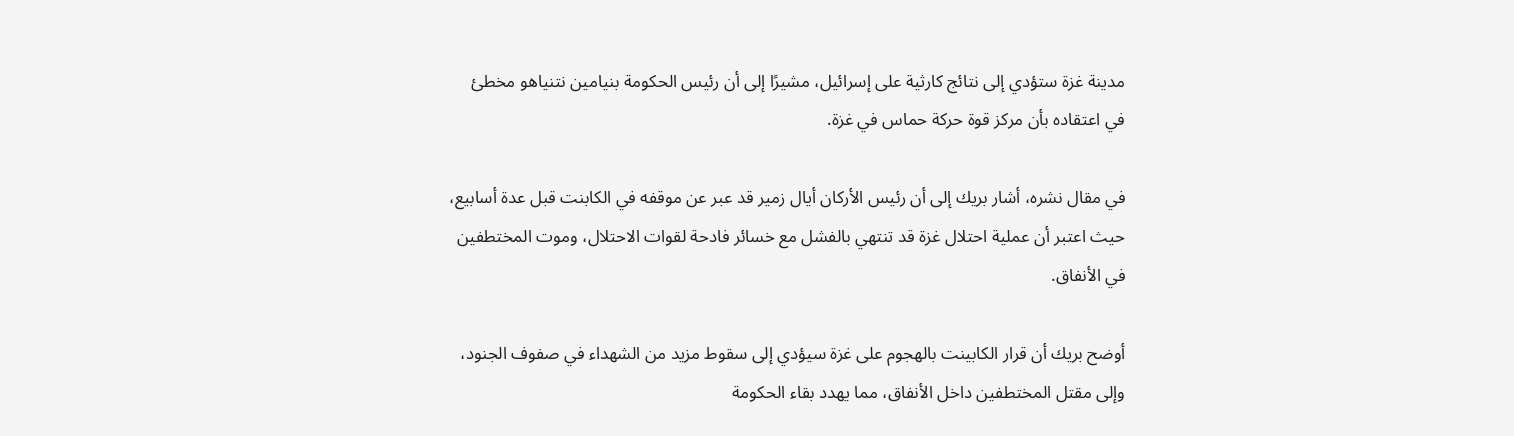مدينة غزة ستؤدي إلى نتائج كارثية على إسرائيل، مشيرًا إلى أن رئيس الحكومة بنيامين نتنياهو مخطئ في اعتقاده بأن مركز قوة حركة حماس في غزة.

في مقال نشره، أشار بريك إلى أن رئيس الأركان أيال زمير قد عبر عن موقفه في الكابنت قبل عدة أسابيع، حيث اعتبر أن عملية احتلال غزة قد تنتهي بالفشل مع خسائر فادحة لقوات الاحتلال، وموت المختطفين في الأنفاق.

أوضح بريك أن قرار الكابينت بالهجوم على غزة سيؤدي إلى سقوط مزيد من الشهداء في صفوف الجنود، وإلى مقتل المختطفين داخل الأنفاق، مما يهدد بقاء الحكومة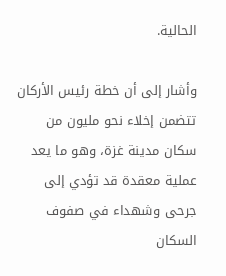الحالية.

وأشار إلى أن خطة رئيس الأركان تتضمن إخلاء نحو مليون من سكان مدينة غزة، وهو ما يعد عملية معقدة قد تؤدي إلى جرحى وشهداء في صفوف السكان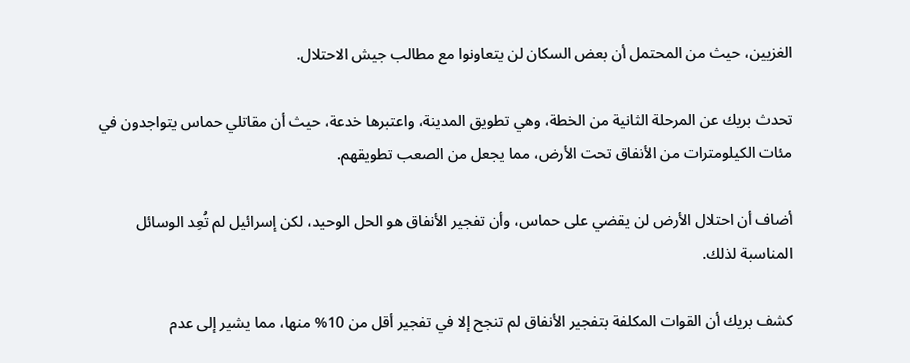الغزيين، حيث من المحتمل أن بعض السكان لن يتعاونوا مع مطالب جيش الاحتلال.

تحدث بريك عن المرحلة الثانية من الخطة، وهي تطويق المدينة، واعتبرها خدعة، حيث أن مقاتلي حماس يتواجدون في مئات الكيلومترات من الأنفاق تحت الأرض، مما يجعل من الصعب تطويقهم.

أضاف أن احتلال الأرض لن يقضي على حماس، وأن تفجير الأنفاق هو الحل الوحيد، لكن إسرائيل لم تُعِد الوسائل المناسبة لذلك.

كشف بريك أن القوات المكلفة بتفجير الأنفاق لم تنجح إلا في تفجير أقل من 10% منها، مما يشير إلى عدم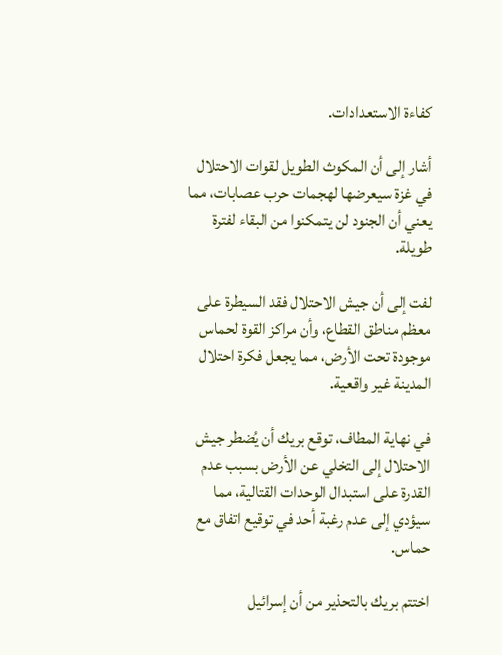كفاءة الاستعدادات.

أشار إلى أن المكوث الطويل لقوات الاحتلال في غزة سيعرضها لهجمات حرب عصابات، مما يعني أن الجنود لن يتمكنوا من البقاء لفترة طويلة.

لفت إلى أن جيش الاحتلال فقد السيطرة على معظم مناطق القطاع، وأن مراكز القوة لحماس موجودة تحت الأرض، مما يجعل فكرة احتلال المدينة غير واقعية.

في نهاية المطاف، توقع بريك أن يُضطر جيش الاحتلال إلى التخلي عن الأرض بسبب عدم القدرة على استبدال الوحدات القتالية، مما سيؤدي إلى عدم رغبة أحد في توقيع اتفاق مع حماس.

اختتم بريك بالتحذير من أن إسرائيل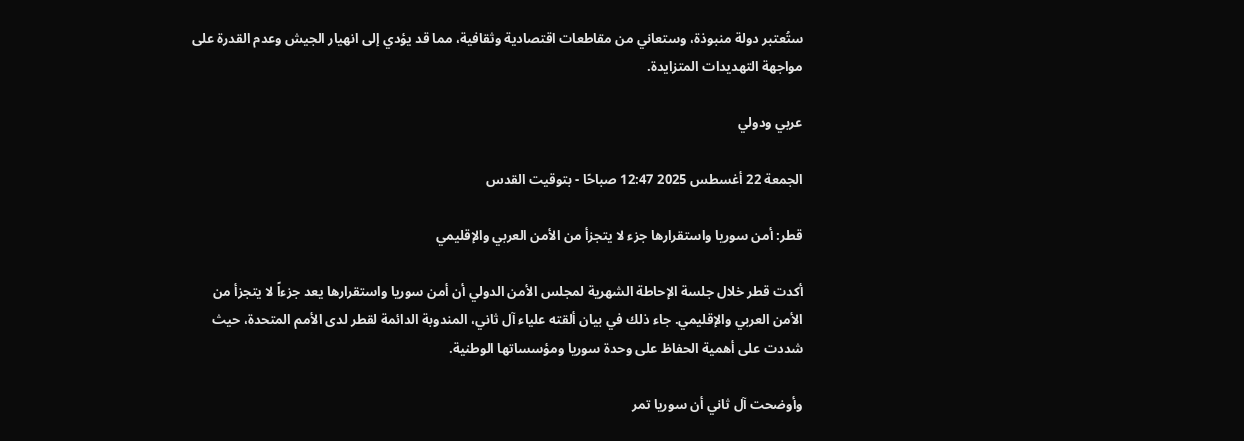ستُعتبر دولة منبوذة، وستعاني من مقاطعات اقتصادية وثقافية، مما قد يؤدي إلى انهيار الجيش وعدم القدرة على مواجهة التهديدات المتزايدة.

عربي ودولي

الجمعة 22 أغسطس 2025 12:47 صباحًا - بتوقيت القدس

قطر: أمن سوريا واستقرارها جزء لا يتجزأ من الأمن العربي والإقليمي

أكدت قطر خلال جلسة الإحاطة الشهرية لمجلس الأمن الدولي أن أمن سوريا واستقرارها يعد جزءاً لا يتجزأ من الأمن العربي والإقليمي. جاء ذلك في بيان ألقته علياء آل ثاني، المندوبة الدائمة لقطر لدى الأمم المتحدة، حيث شددت على أهمية الحفاظ على وحدة سوريا ومؤسساتها الوطنية.

وأوضحت آل ثاني أن سوريا تمر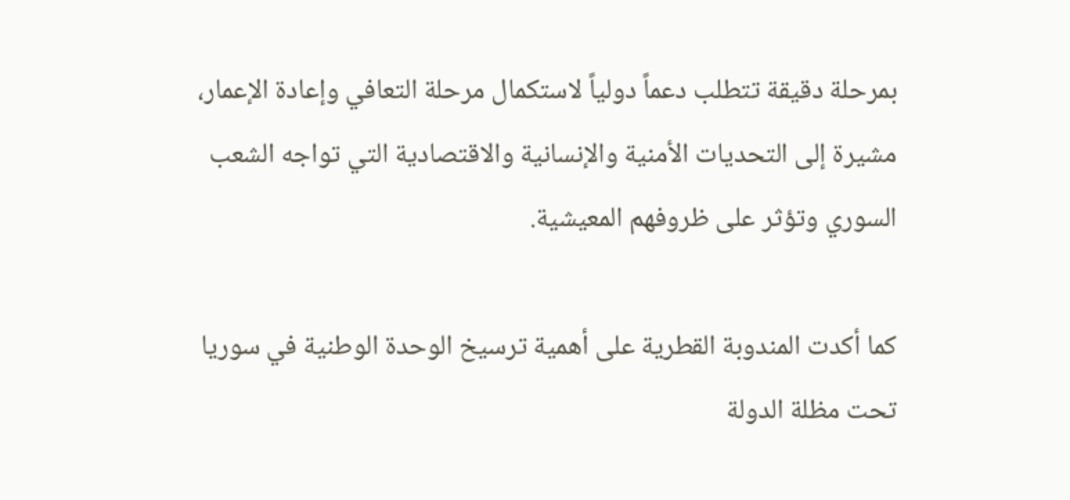بمرحلة دقيقة تتطلب دعماً دولياً لاستكمال مرحلة التعافي وإعادة الإعمار، مشيرة إلى التحديات الأمنية والإنسانية والاقتصادية التي تواجه الشعب السوري وتؤثر على ظروفهم المعيشية.

كما أكدت المندوبة القطرية على أهمية ترسيخ الوحدة الوطنية في سوريا تحت مظلة الدولة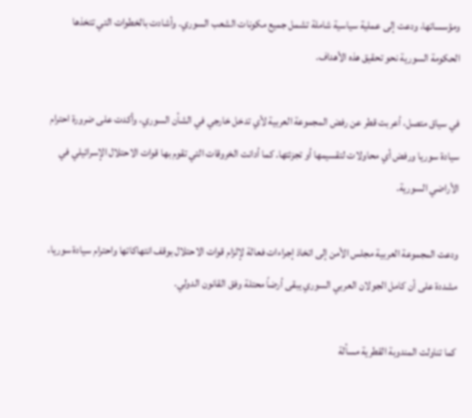ومؤسساتها، ودعت إلى عملية سياسية شاملة تشمل جميع مكونات الشعب السوري. وأشادت بالخطوات التي تتخذها الحكومة السورية نحو تحقيق هذه الأهداف.

في سياق متصل، أعربت قطر عن رفض المجموعة العربية لأي تدخل خارجي في الشأن السوري، وأكدت على ضرورة احترام سيادة سوريا ورفض أي محاولات لتقسيمها أو تجزئتها. كما أدانت الخروقات التي تقوم بها قوات الاحتلال الإسرائيلي في الأراضي السورية.

ودعت المجموعة العربية مجلس الأمن إلى اتخاذ إجراءات فعالة لإلزام قوات الاحتلال بوقف انتهاكاتها واحترام سيادة سوريا، مشددة على أن كامل الجولان العربي السوري يبقى أرضاً محتلة وفق القانون الدولي.

كما تناولت المندوبة القطرية مسألة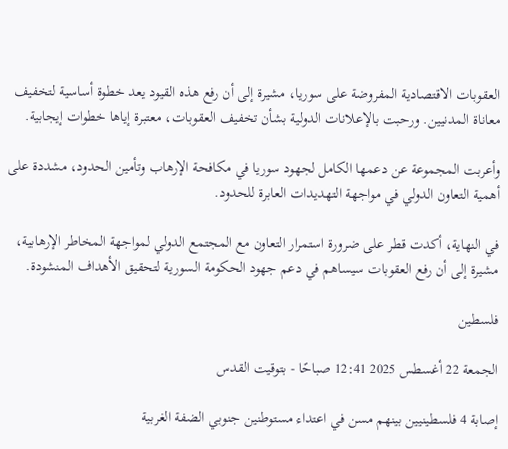العقوبات الاقتصادية المفروضة على سوريا، مشيرة إلى أن رفع هذه القيود يعد خطوة أساسية لتخفيف معاناة المدنيين. ورحبت بالإعلانات الدولية بشأن تخفيف العقوبات، معتبرة إياها خطوات إيجابية.

وأعربت المجموعة عن دعمها الكامل لجهود سوريا في مكافحة الإرهاب وتأمين الحدود، مشددة على أهمية التعاون الدولي في مواجهة التهديدات العابرة للحدود.

في النهاية، أكدت قطر على ضرورة استمرار التعاون مع المجتمع الدولي لمواجهة المخاطر الإرهابية، مشيرة إلى أن رفع العقوبات سيساهم في دعم جهود الحكومة السورية لتحقيق الأهداف المنشودة.

فلسطين

الجمعة 22 أغسطس 2025 12:41 صباحًا - بتوقيت القدس

إصابة 4 فلسطينيين بينهم مسن في اعتداء مستوطنين جنوبي الضفة الغربية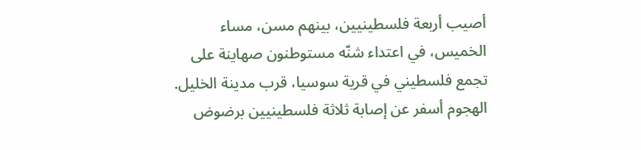أصيب أربعة فلسطينيين، بينهم مسن، مساء الخميس، في اعتداء شنّه مستوطنون صهاينة على تجمع فلسطيني في قرية سوسيا، قرب مدينة الخليل. الهجوم أسفر عن إصابة ثلاثة فلسطينيين برضوض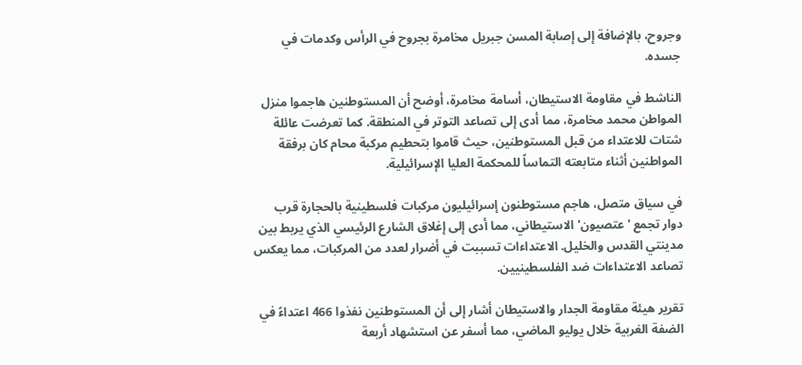وجروح، بالإضافة إلى إصابة المسن جبريل مخامرة بجروح في الرأس وكدمات في جسده.

الناشط في مقاومة الاستيطان، أسامة مخامرة، أوضح أن المستوطنين هاجموا منزل المواطن محمد مخامرة، مما أدى إلى تصاعد التوتر في المنطقة. كما تعرضت عائلة شتات للاعتداء من قبل المستوطنين، حيث قاموا بتحطيم مركبة محام كان برفقة المواطنين أثناء متابعته التماساً للمحكمة العليا الإسرائيلية.

في سياق متصل، هاجم مستوطنون إسرائيليون مركبات فلسطينية بالحجارة قرب دوار تجمع 'عتصيون' الاستيطاني، مما أدى إلى إغلاق الشارع الرئيسي الذي يربط بين مدينتي القدس والخليل. الاعتداءات تسببت في أضرار لعدد من المركبات، مما يعكس تصاعد الاعتداءات ضد الفلسطينيين.

تقرير هيئة مقاومة الجدار والاستيطان أشار إلى أن المستوطنين نفذوا 466 اعتداءً في الضفة الغربية خلال يوليو الماضي، مما أسفر عن استشهاد أربعة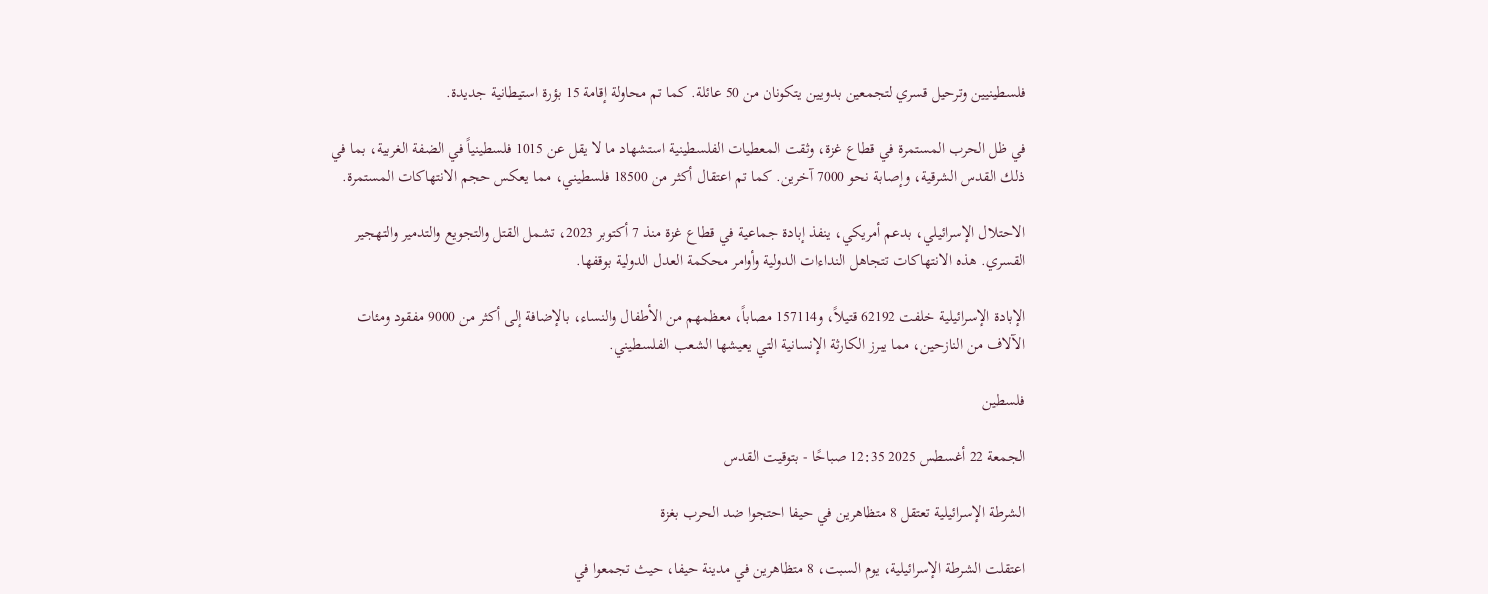فلسطينيين وترحيل قسري لتجمعين بدويين يتكونان من 50 عائلة. كما تم محاولة إقامة 15 بؤرة استيطانية جديدة.

في ظل الحرب المستمرة في قطاع غزة، وثقت المعطيات الفلسطينية استشهاد ما لا يقل عن 1015 فلسطينياً في الضفة الغربية، بما في ذلك القدس الشرقية، وإصابة نحو 7000 آخرين. كما تم اعتقال أكثر من 18500 فلسطيني، مما يعكس حجم الانتهاكات المستمرة.

الاحتلال الإسرائيلي، بدعم أمريكي، ينفذ إبادة جماعية في قطاع غزة منذ 7 أكتوبر 2023، تشمل القتل والتجويع والتدمير والتهجير القسري. هذه الانتهاكات تتجاهل النداءات الدولية وأوامر محكمة العدل الدولية بوقفها.

الإبادة الإسرائيلية خلفت 62192 قتيلاً، و157114 مصاباً، معظمهم من الأطفال والنساء، بالإضافة إلى أكثر من 9000 مفقود ومئات الآلاف من النازحين، مما يبرز الكارثة الإنسانية التي يعيشها الشعب الفلسطيني.

فلسطين

الجمعة 22 أغسطس 2025 12:35 صباحًا - بتوقيت القدس

الشرطة الإسرائيلية تعتقل 8 متظاهرين في حيفا احتجوا ضد الحرب بغزة

اعتقلت الشرطة الإسرائيلية، يوم السبت، 8 متظاهرين في مدينة حيفا، حيث تجمعوا في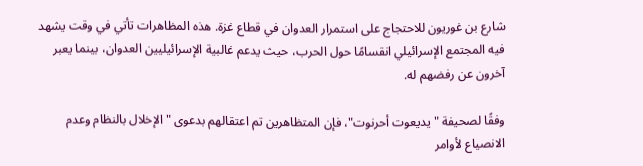شارع بن غوريون للاحتجاج على استمرار العدوان في قطاع غزة. هذه المظاهرات تأتي في وقت يشهد فيه المجتمع الإسرائيلي انقسامًا حول الحرب، حيث يدعم غالبية الإسرائيليين العدوان، بينما يعبر آخرون عن رفضهم له.

وفقًا لصحيفة "يديعوت أحرنوت"، فإن المتظاهرين تم اعتقالهم بدعوى "الإخلال بالنظام وعدم الانصياع لأوامر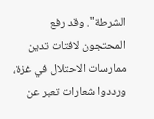الشرطة". وقد رفع المحتجون لافتات تدين ممارسات الاحتلال في غزة، ورددوا شعارات تعبر عن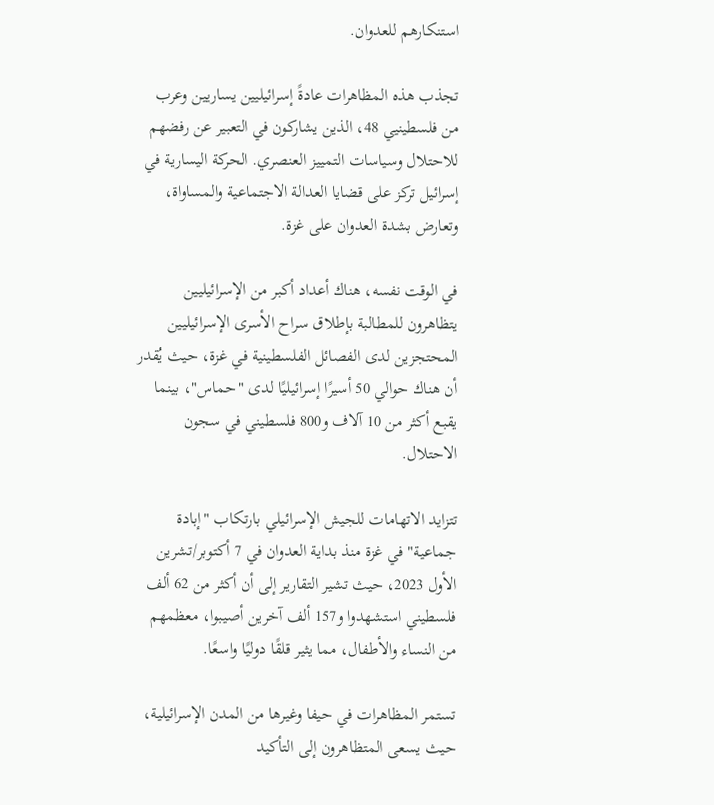استنكارهم للعدوان.

تجذب هذه المظاهرات عادةً إسرائيليين يساريين وعرب من فلسطينيي 48، الذين يشاركون في التعبير عن رفضهم للاحتلال وسياسات التمييز العنصري. الحركة اليسارية في إسرائيل تركز على قضايا العدالة الاجتماعية والمساواة، وتعارض بشدة العدوان على غزة.

في الوقت نفسه، هناك أعداد أكبر من الإسرائيليين يتظاهرون للمطالبة بإطلاق سراح الأسرى الإسرائيليين المحتجزين لدى الفصائل الفلسطينية في غزة، حيث يُقدر أن هناك حوالي 50 أسيرًا إسرائيليًا لدى "حماس"، بينما يقبع أكثر من 10 آلاف و800 فلسطيني في سجون الاحتلال.

تتزايد الاتهامات للجيش الإسرائيلي بارتكاب "إبادة جماعية" في غزة منذ بداية العدوان في 7 أكتوبر/تشرين الأول 2023، حيث تشير التقارير إلى أن أكثر من 62 ألف فلسطيني استشهدوا و157 ألف آخرين أصيبوا، معظمهم من النساء والأطفال، مما يثير قلقًا دوليًا واسعًا.

تستمر المظاهرات في حيفا وغيرها من المدن الإسرائيلية، حيث يسعى المتظاهرون إلى التأكيد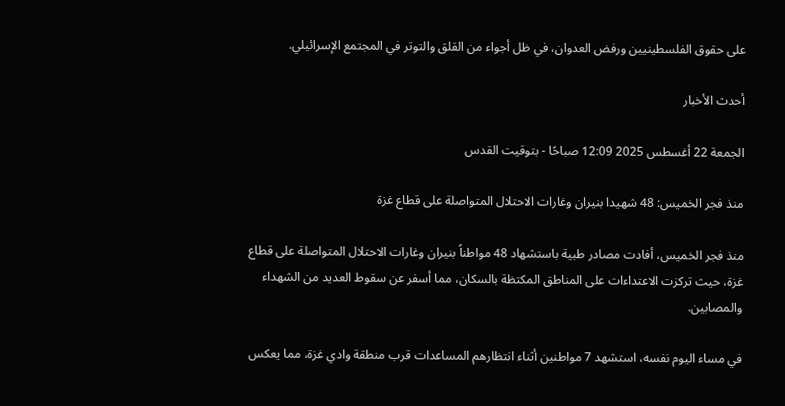على حقوق الفلسطينيين ورفض العدوان، في ظل أجواء من القلق والتوتر في المجتمع الإسرائيلي.

أحدث الأخبار

الجمعة 22 أغسطس 2025 12:09 صباحًا - بتوقيت القدس

منذ فجر الخميس: 48 شهيدا بنيران وغارات الاحتلال المتواصلة على قطاع غزة

منذ فجر الخميس، أفادت مصادر طبية باستشهاد 48 مواطناً بنيران وغارات الاحتلال المتواصلة على قطاع غزة، حيث تركزت الاعتداءات على المناطق المكتظة بالسكان، مما أسفر عن سقوط العديد من الشهداء والمصابين.

في مساء اليوم نفسه، استشهد 7 مواطنين أثناء انتظارهم المساعدات قرب منطقة وادي غزة، مما يعكس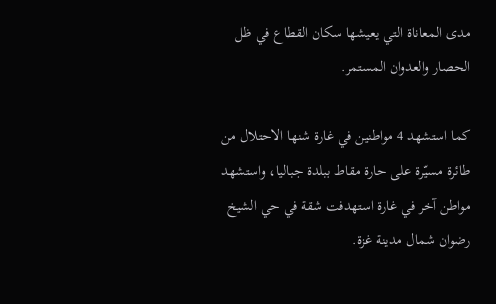مدى المعاناة التي يعيشها سكان القطاع في ظل الحصار والعدوان المستمر.

كما استشهد 4 مواطنين في غارة شنها الاحتلال من طائرة مسيّرة على حارة مقاط ببلدة جباليا، واستشهد مواطن آخر في غارة استهدفت شقة في حي الشيخ رضوان شمال مدينة غزة.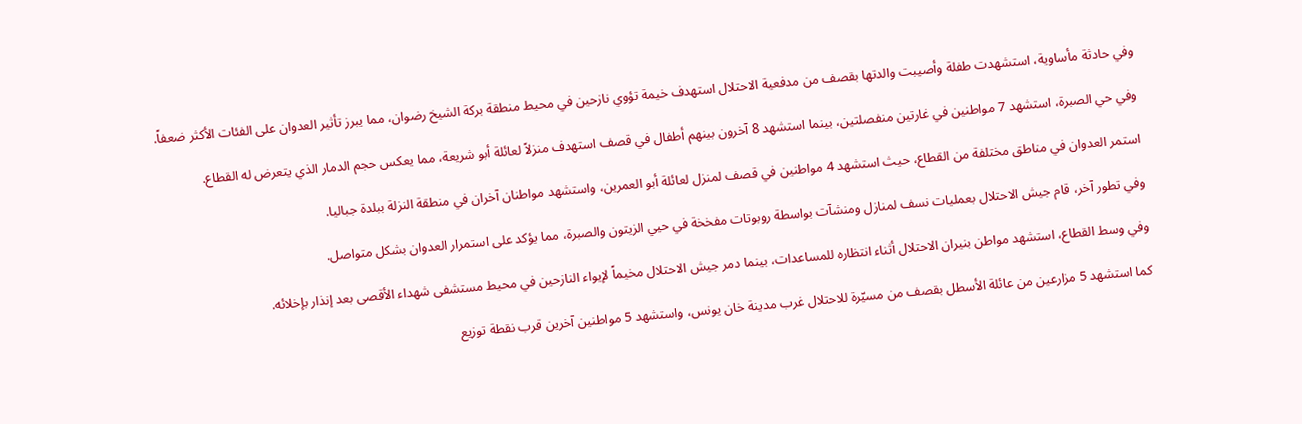وفي حادثة مأساوية، استشهدت طفلة وأصيبت والدتها بقصف من مدفعية الاحتلال استهدف خيمة تؤوي نازحين في محيط منطقة بركة الشيخ رضوان، مما يبرز تأثير العدوان على الفئات الأكثر ضعفاً.

وفي حي الصبرة، استشهد 7 مواطنين في غارتين منفصلتين، بينما استشهد 8 آخرون بينهم أطفال في قصف استهدف منزلاً لعائلة أبو شريعة، مما يعكس حجم الدمار الذي يتعرض له القطاع.

استمر العدوان في مناطق مختلفة من القطاع، حيث استشهد 4 مواطنين في قصف لمنزل لعائلة أبو العمرين، واستشهد مواطنان آخران في منطقة النزلة ببلدة جباليا.

وفي تطور آخر، قام جيش الاحتلال بعمليات نسف لمنازل ومنشآت بواسطة روبوتات مفخخة في حيي الزيتون والصبرة، مما يؤكد على استمرار العدوان بشكل متواصل.

وفي وسط القطاع، استشهد مواطن بنيران الاحتلال أثناء انتظاره للمساعدات، بينما دمر جيش الاحتلال مخيماً لإيواء النازحين في محيط مستشفى شهداء الأقصى بعد إنذار بإخلائه.

كما استشهد 5 مزارعين من عائلة الأسطل بقصف من مسيّرة للاحتلال غرب مدينة خان يونس، واستشهد 5 مواطنين آخرين قرب نقطة توزيع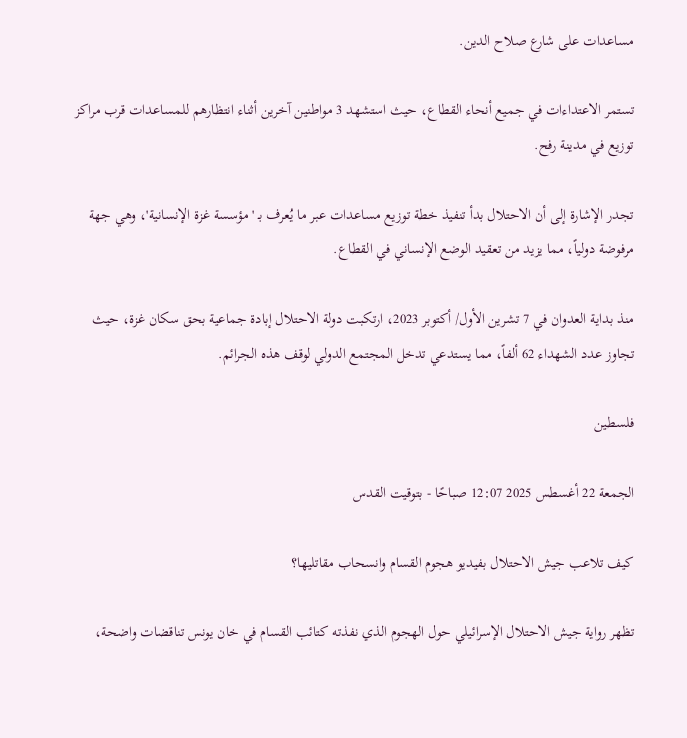مساعدات على شارع صلاح الدين.

تستمر الاعتداءات في جميع أنحاء القطاع، حيث استشهد 3 مواطنين آخرين أثناء انتظارهم للمساعدات قرب مراكز توزيع في مدينة رفح.

تجدر الإشارة إلى أن الاحتلال بدأ تنفيذ خطة توزيع مساعدات عبر ما يُعرف بـ 'مؤسسة غزة الإنسانية'، وهي جهة مرفوضة دولياً، مما يزيد من تعقيد الوضع الإنساني في القطاع.

منذ بداية العدوان في 7 تشرين الأول/ أكتوبر 2023، ارتكبت دولة الاحتلال إبادة جماعية بحق سكان غزة، حيث تجاوز عدد الشهداء 62 ألفاً، مما يستدعي تدخل المجتمع الدولي لوقف هذه الجرائم.

فلسطين

الجمعة 22 أغسطس 2025 12:07 صباحًا - بتوقيت القدس

كيف تلاعب جيش الاحتلال بفيديو هجوم القسام وانسحاب مقاتليها؟

تظهر رواية جيش الاحتلال الإسرائيلي حول الهجوم الذي نفذته كتائب القسام في خان يونس تناقضات واضحة،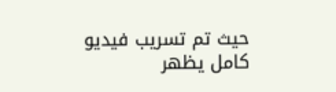حيث تم تسريب فيديو كامل يظهر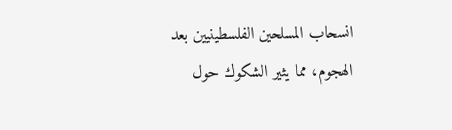انسحاب المسلحين الفلسطينيين بعد الهجوم، مما يثير الشكوك حول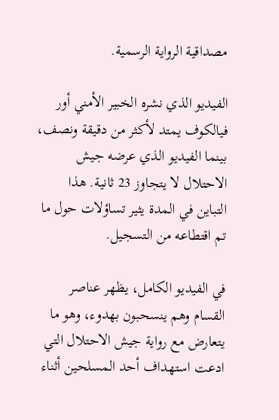مصداقية الرواية الرسمية.

الفيديو الذي نشره الخبير الأمني أور فيالكوف يمتد لأكثر من دقيقة ونصف، بينما الفيديو الذي عرضه جيش الاحتلال لا يتجاوز 23 ثانية. هذا التباين في المدة يثير تساؤلات حول ما تم اقتطاعه من التسجيل.

في الفيديو الكامل، يظهر عناصر القسام وهم ينسحبون بهدوء، وهو ما يتعارض مع رواية جيش الاحتلال التي ادعت استهداف أحد المسلحين أثناء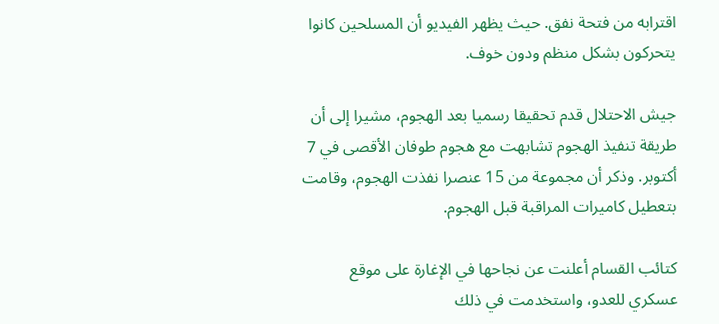اقترابه من فتحة نفق. حيث يظهر الفيديو أن المسلحين كانوا يتحركون بشكل منظم ودون خوف.

جيش الاحتلال قدم تحقيقا رسميا بعد الهجوم، مشيرا إلى أن طريقة تنفيذ الهجوم تشابهت مع هجوم طوفان الأقصى في 7 أكتوبر. وذكر أن مجموعة من 15 عنصرا نفذت الهجوم، وقامت بتعطيل كاميرات المراقبة قبل الهجوم.

كتائب القسام أعلنت عن نجاحها في الإغارة على موقع عسكري للعدو، واستخدمت في ذلك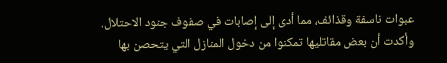عبوات ناسفة وقذائف، مما أدى إلى إصابات في صفوف جنود الاحتلال. وأكدت أن بعض مقاتليها تمكنوا من دخول المنازل التي يتحصن بها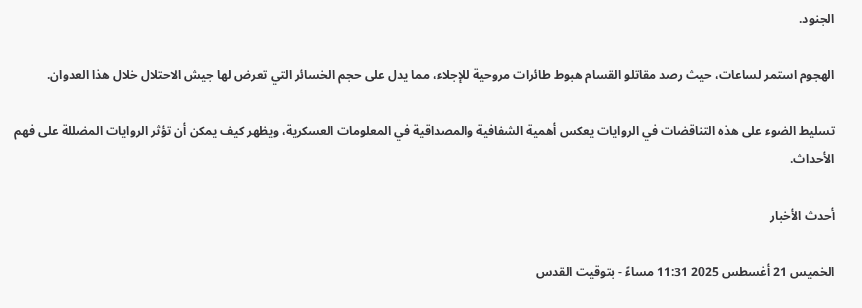الجنود.

الهجوم استمر لساعات، حيث رصد مقاتلو القسام هبوط طائرات مروحية للإجلاء، مما يدل على حجم الخسائر التي تعرض لها جيش الاحتلال خلال هذا العدوان.

تسليط الضوء على هذه التناقضات في الروايات يعكس أهمية الشفافية والمصداقية في المعلومات العسكرية، ويظهر كيف يمكن أن تؤثر الروايات المضللة على فهم الأحداث.

أحدث الأخبار

الخميس 21 أغسطس 2025 11:31 مساءً - بتوقيت القدس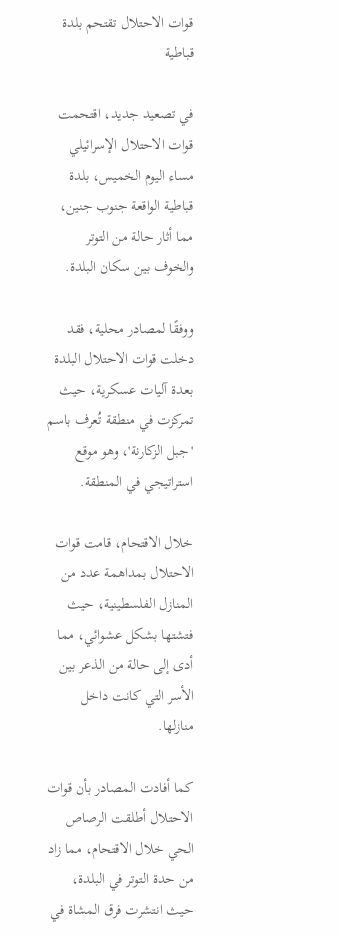قوات الاحتلال تقتحم بلدة قباطية

في تصعيد جديد، اقتحمت قوات الاحتلال الإسرائيلي مساء اليوم الخميس، بلدة قباطية الواقعة جنوب جنين، مما أثار حالة من التوتر والخوف بين سكان البلدة.

ووفقًا لمصادر محلية، فقد دخلت قوات الاحتلال البلدة بعدة آليات عسكرية، حيث تمركزت في منطقة تُعرف باسم 'جبل الزكارنة'، وهو موقع استراتيجي في المنطقة.

خلال الاقتحام، قامت قوات الاحتلال بمداهمة عدد من المنازل الفلسطينية، حيث فتشتها بشكل عشوائي، مما أدى إلى حالة من الذعر بين الأسر التي كانت داخل منازلها.

كما أفادت المصادر بأن قوات الاحتلال أطلقت الرصاص الحي خلال الاقتحام، مما زاد من حدة التوتر في البلدة، حيث انتشرت فرق المشاة في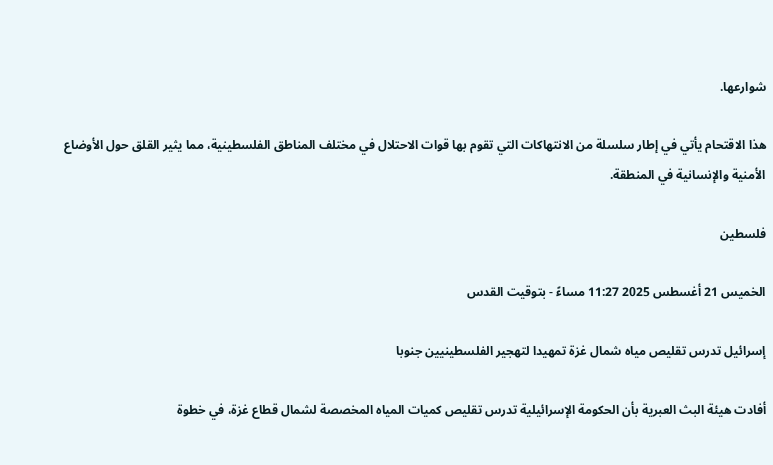شوارعها.

هذا الاقتحام يأتي في إطار سلسلة من الانتهاكات التي تقوم بها قوات الاحتلال في مختلف المناطق الفلسطينية، مما يثير القلق حول الأوضاع الأمنية والإنسانية في المنطقة.

فلسطين

الخميس 21 أغسطس 2025 11:27 مساءً - بتوقيت القدس

إسرائيل تدرس تقليص مياه شمال غزة تمهيدا لتهجير الفلسطينيين جنوبا

أفادت هيئة البث العبرية بأن الحكومة الإسرائيلية تدرس تقليص كميات المياه المخصصة لشمال قطاع غزة، في خطوة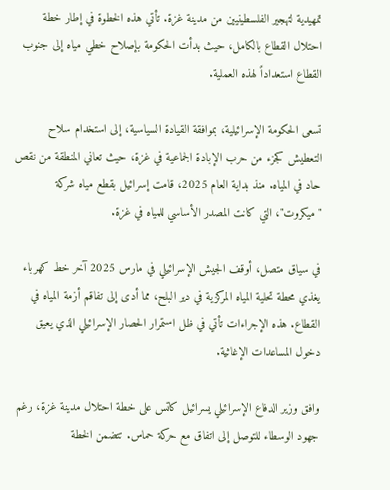تمهيدية لتهجير الفلسطينيين من مدينة غزة. تأتي هذه الخطوة في إطار خطة احتلال القطاع بالكامل، حيث بدأت الحكومة بإصلاح خطي مياه إلى جنوب القطاع استعداداً لهذه العملية.

تسعى الحكومة الإسرائيلية، بموافقة القيادة السياسية، إلى استخدام سلاح التعطيش كجزء من حرب الإبادة الجماعية في غزة، حيث تعاني المنطقة من نقص حاد في المياه. منذ بداية العام 2025، قامت إسرائيل بقطع مياه شركة "ميكروت"، التي كانت المصدر الأساسي للمياه في غزة.

في سياق متصل، أوقف الجيش الإسرائيلي في مارس 2025 آخر خط كهرباء يغذي محطة تحلية المياه المركزية في دير البلح، مما أدى إلى تفاقم أزمة المياه في القطاع. هذه الإجراءات تأتي في ظل استمرار الحصار الإسرائيلي الذي يعيق دخول المساعدات الإغاثية.

وافق وزير الدفاع الإسرائيلي يسرائيل كاتس على خطة احتلال مدينة غزة، رغم جهود الوسطاء للتوصل إلى اتفاق مع حركة حماس. تتضمن الخطة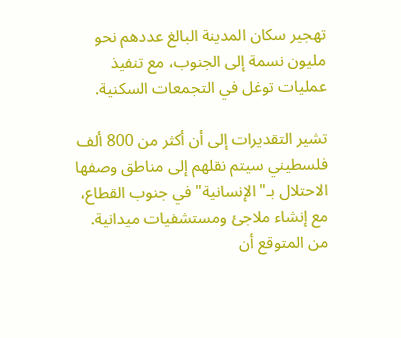تهجير سكان المدينة البالغ عددهم نحو مليون نسمة إلى الجنوب، مع تنفيذ عمليات توغل في التجمعات السكنية.

تشير التقديرات إلى أن أكثر من 800 ألف فلسطيني سيتم نقلهم إلى مناطق وصفها الاحتلال بـ"الإنسانية" في جنوب القطاع، مع إنشاء ملاجئ ومستشفيات ميدانية. من المتوقع أن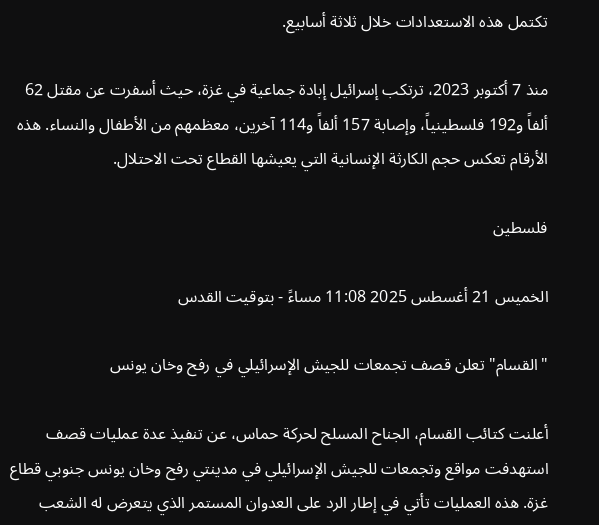تكتمل هذه الاستعدادات خلال ثلاثة أسابيع.

منذ 7 أكتوبر 2023، ترتكب إسرائيل إبادة جماعية في غزة، حيث أسفرت عن مقتل 62 ألفاً و192 فلسطينياً، وإصابة 157 ألفاً و114 آخرين، معظمهم من الأطفال والنساء. هذه الأرقام تعكس حجم الكارثة الإنسانية التي يعيشها القطاع تحت الاحتلال.

فلسطين

الخميس 21 أغسطس 2025 11:08 مساءً - بتوقيت القدس

"القسام" تعلن قصف تجمعات للجيش الإسرائيلي في رفح وخان يونس

أعلنت كتائب القسام، الجناح المسلح لحركة حماس، عن تنفيذ عدة عمليات قصف استهدفت مواقع وتجمعات للجيش الإسرائيلي في مدينتي رفح وخان يونس جنوبي قطاع غزة. هذه العمليات تأتي في إطار الرد على العدوان المستمر الذي يتعرض له الشعب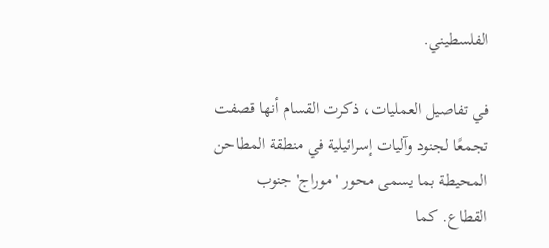الفلسطيني.

في تفاصيل العمليات، ذكرت القسام أنها قصفت تجمعًا لجنود وآليات إسرائيلية في منطقة المطاحن المحيطة بما يسمى محور 'موراج' جنوب القطاع. كما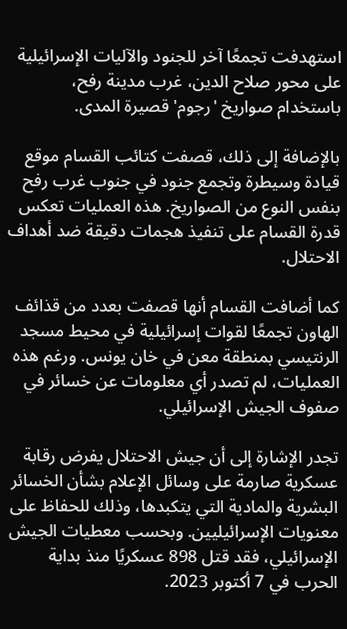استهدفت تجمعًا آخر للجنود والآليات الإسرائيلية على محور صلاح الدين، غرب مدينة رفح، باستخدام صواريخ 'رجوم' قصيرة المدى.

بالإضافة إلى ذلك، قصفت كتائب القسام موقع قيادة وسيطرة وتجمع جنود في جنوب غرب رفح بنفس النوع من الصواريخ. هذه العمليات تعكس قدرة القسام على تنفيذ هجمات دقيقة ضد أهداف الاحتلال.

كما أضافت القسام أنها قصفت بعدد من قذائف الهاون تجمعًا لقوات إسرائيلية في محيط مسجد الرنتيسي بمنطقة معن في خان يونس. ورغم هذه العمليات، لم تصدر أي معلومات عن خسائر في صفوف الجيش الإسرائيلي.

تجدر الإشارة إلى أن جيش الاحتلال يفرض رقابة عسكرية صارمة على وسائل الإعلام بشأن الخسائر البشرية والمادية التي يتكبدها، وذلك للحفاظ على معنويات الإسرائيليين. وبحسب معطيات الجيش الإسرائيلي، فقد قتل 898 عسكريًا منذ بداية الحرب في 7 أكتوبر 2023.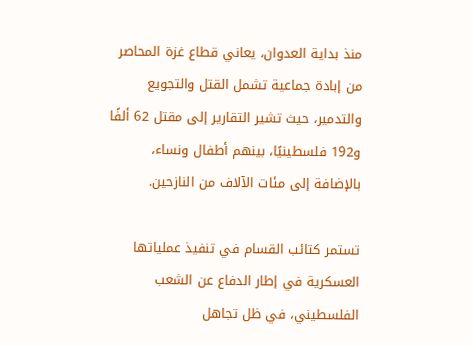منذ بداية العدوان، يعاني قطاع غزة المحاصر من إبادة جماعية تشمل القتل والتجويع والتدمير، حيث تشير التقارير إلى مقتل 62 ألفًا و192 فلسطينيًا، بينهم أطفال ونساء، بالإضافة إلى مئات الآلاف من النازحين.

تستمر كتائب القسام في تنفيذ عملياتها العسكرية في إطار الدفاع عن الشعب الفلسطيني، في ظل تجاهل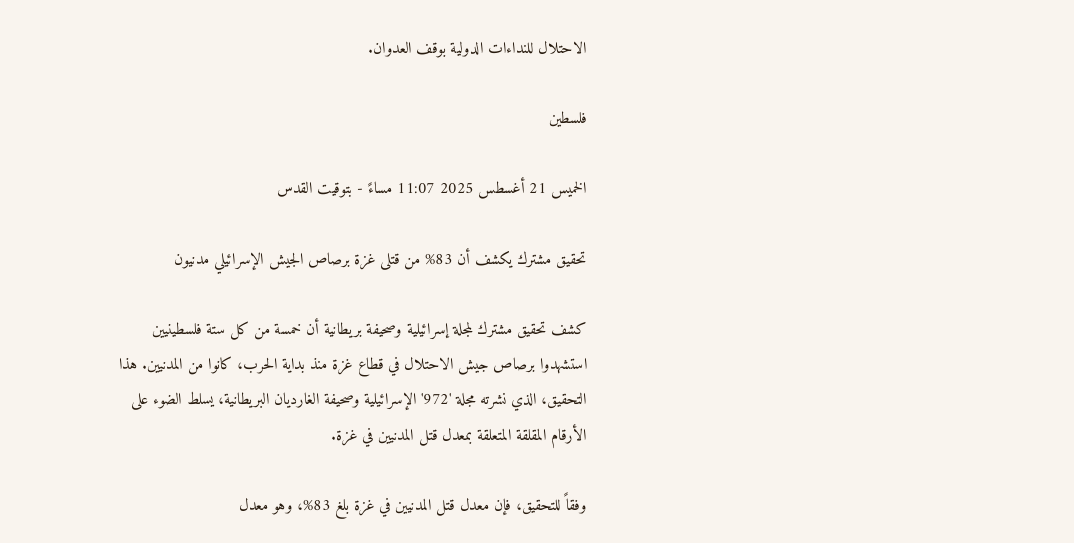الاحتلال للنداءات الدولية بوقف العدوان.

فلسطين

الخميس 21 أغسطس 2025 11:07 مساءً - بتوقيت القدس

تحقيق مشترك يكشف أن 83% من قتلى غزة برصاص الجيش الإسرائيلي مدنيون

كشف تحقيق مشترك لمجلة إسرائيلية وصحيفة بريطانية أن خمسة من كل ستة فلسطينيين استشهدوا برصاص جيش الاحتلال في قطاع غزة منذ بداية الحرب، كانوا من المدنيين. هذا التحقيق، الذي نشرته مجلة '972' الإسرائيلية وصحيفة الغارديان البريطانية، يسلط الضوء على الأرقام المقلقة المتعلقة بمعدل قتل المدنيين في غزة.

وفقاً للتحقيق، فإن معدل قتل المدنيين في غزة بلغ 83%، وهو معدل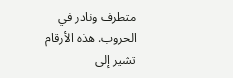متطرف ونادر في الحروب. هذه الأرقام تشير إلى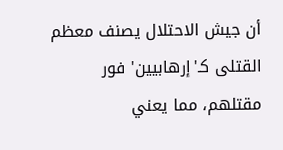أن جيش الاحتلال يصنف معظم القتلى كـ'إرهابيين' فور مقتلهم، مما يعني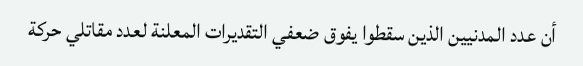أن عدد المدنيين الذين سقطوا يفوق ضعفي التقديرات المعلنة لعدد مقاتلي حركة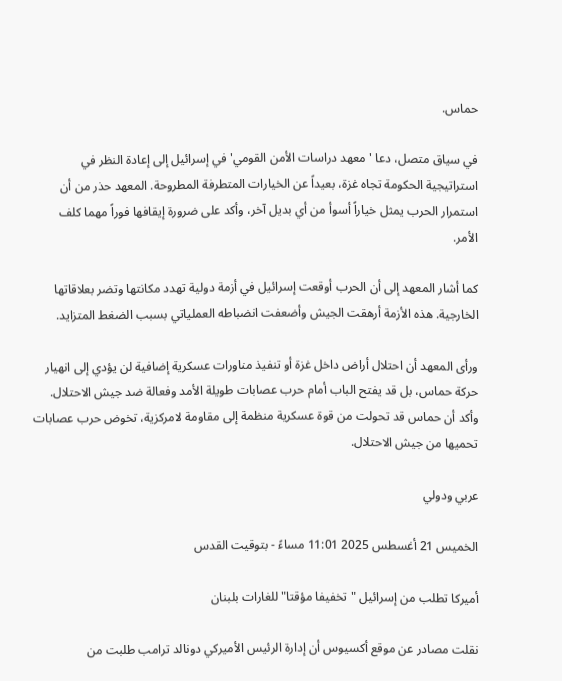حماس.

في سياق متصل، دعا 'معهد دراسات الأمن القومي' في إسرائيل إلى إعادة النظر في استراتيجية الحكومة تجاه غزة، بعيداً عن الخيارات المتطرفة المطروحة. المعهد حذر من أن استمرار الحرب يمثل خياراً أسوأ من أي بديل آخر، وأكد على ضرورة إيقافها فوراً مهما كلف الأمر.

كما أشار المعهد إلى أن الحرب أوقعت إسرائيل في أزمة دولية تهدد مكانتها وتضر بعلاقاتها الخارجية. هذه الأزمة أرهقت الجيش وأضعفت انضباطه العملياتي بسبب الضغط المتزايد.

ورأى المعهد أن احتلال أراض داخل غزة أو تنفيذ مناورات عسكرية إضافية لن يؤدي إلى انهيار حركة حماس، بل قد يفتح الباب أمام حرب عصابات طويلة الأمد وفعالة ضد جيش الاحتلال. وأكد أن حماس قد تحولت من قوة عسكرية منظمة إلى مقاومة لامركزية، تخوض حرب عصابات تحميها من جيش الاحتلال.

عربي ودولي

الخميس 21 أغسطس 2025 11:01 مساءً - بتوقيت القدس

أميركا تطلب من إسرائيل "تخفيفا مؤقتا" للغارات بلبنان

نقلت مصادر عن موقع أكسيوس أن إدارة الرئيس الأميركي دونالد ترامب طلبت من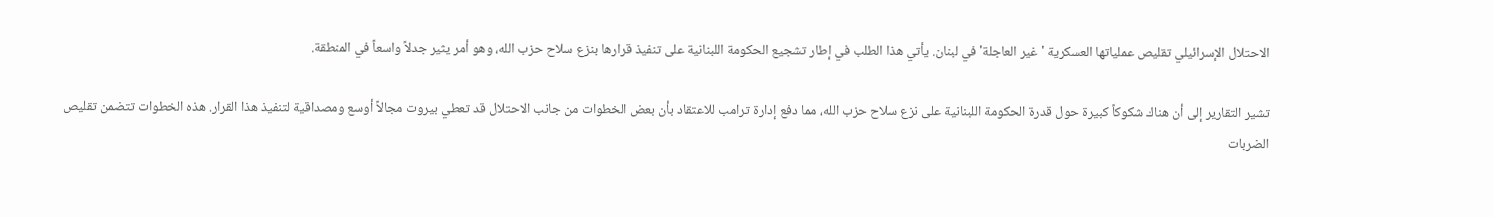الاحتلال الإسرائيلي تقليص عملياتها العسكرية 'غير العاجلة' في لبنان. يأتي هذا الطلب في إطار تشجيع الحكومة اللبنانية على تنفيذ قرارها بنزع سلاح حزب الله، وهو أمر يثير جدلاً واسعاً في المنطقة.

تشير التقارير إلى أن هناك شكوكاً كبيرة حول قدرة الحكومة اللبنانية على نزع سلاح حزب الله، مما دفع إدارة ترامب للاعتقاد بأن بعض الخطوات من جانب الاحتلال قد تعطي بيروت مجالاً أوسع ومصداقية لتنفيذ هذا القرار. هذه الخطوات تتضمن تقليص الضربات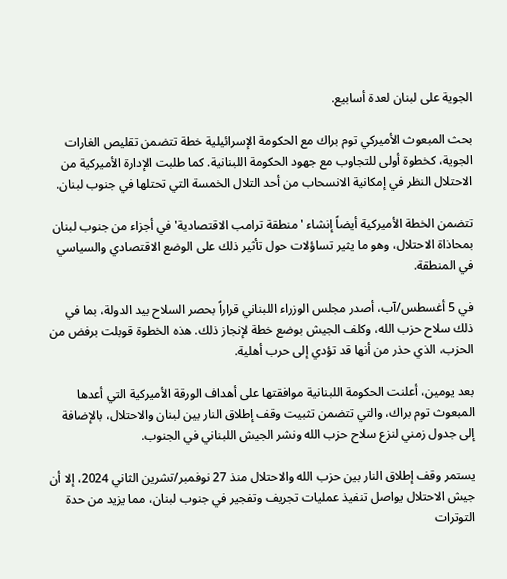الجوية على لبنان لعدة أسابيع.

بحث المبعوث الأميركي توم براك مع الحكومة الإسرائيلية خطة تتضمن تقليص الغارات الجوية، كخطوة أولى للتجاوب مع جهود الحكومة اللبنانية. كما طلبت الإدارة الأميركية من الاحتلال النظر في إمكانية الانسحاب من أحد التلال الخمسة التي تحتلها في جنوب لبنان.

تتضمن الخطة الأميركية أيضاً إنشاء 'منطقة ترامب الاقتصادية' في أجزاء من جنوب لبنان بمحاذاة الاحتلال، وهو ما يثير تساؤلات حول تأثير ذلك على الوضع الاقتصادي والسياسي في المنطقة.

في 5 أغسطس/آب، أصدر مجلس الوزراء اللبناني قراراً بحصر السلاح بيد الدولة، بما في ذلك سلاح حزب الله، وكلف الجيش بوضع خطة لإنجاز ذلك. هذه الخطوة قوبلت برفض من الحزب، الذي حذر من أنها قد تؤدي إلى حرب أهلية.

بعد يومين، أعلنت الحكومة اللبنانية موافقتها على أهداف الورقة الأميركية التي أعدها المبعوث توم براك، والتي تتضمن تثبيت وقف إطلاق النار بين لبنان والاحتلال، بالإضافة إلى جدول زمني لنزع سلاح حزب الله ونشر الجيش اللبناني في الجنوب.

يستمر وقف إطلاق النار بين حزب الله والاحتلال منذ 27 نوفمبر/تشرين الثاني 2024، إلا أن جيش الاحتلال يواصل تنفيذ عمليات تجريف وتفجير في جنوب لبنان، مما يزيد من حدة التوترات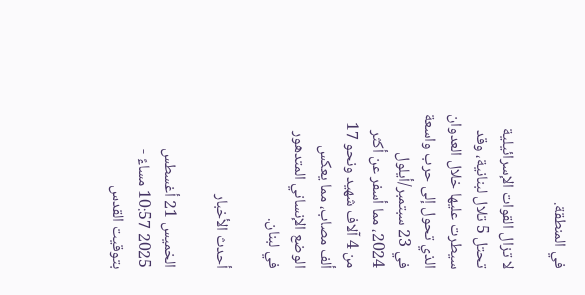في المنطقة.

لا تزال القوات الإسرائيلية تحتل 5 تلال لبنانية، وقد سيطرت عليها خلال العدوان الذي تحول إلى حرب واسعة في 23 سبتمبر/أيلول 2024، مما أسفر عن أكثر من 4 آلاف شهيد ونحو 17 ألف مصاب، مما يعكس الوضع الإنساني المتدهور في لبنان.

أحدث الأخبار

الخميس 21 أغسطس 2025 10:57 مساءً - بتوقيت القدس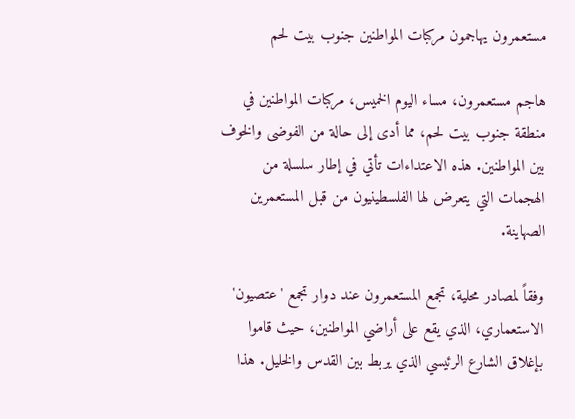مستعمرون يهاجمون مركبات المواطنين جنوب بيت لحم

هاجم مستعمرون، مساء اليوم الخميس، مركبات المواطنين في منطقة جنوب بيت لحم، مما أدى إلى حالة من الفوضى والخوف بين المواطنين. هذه الاعتداءات تأتي في إطار سلسلة من الهجمات التي يتعرض لها الفلسطينيون من قبل المستعمرين الصهاينة.

وفقاً لمصادر محلية، تجمع المستعمرون عند دوار تجمع 'عتصيون' الاستعماري، الذي يقع على أراضي المواطنين، حيث قاموا بإغلاق الشارع الرئيسي الذي يربط بين القدس والخليل. هذا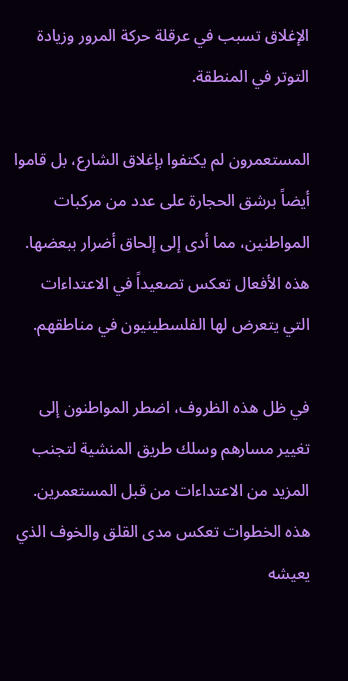الإغلاق تسبب في عرقلة حركة المرور وزيادة التوتر في المنطقة.

المستعمرون لم يكتفوا بإغلاق الشارع، بل قاموا أيضاً برشق الحجارة على عدد من مركبات المواطنين، مما أدى إلى إلحاق أضرار ببعضها. هذه الأفعال تعكس تصعيداً في الاعتداءات التي يتعرض لها الفلسطينيون في مناطقهم.

في ظل هذه الظروف، اضطر المواطنون إلى تغيير مسارهم وسلك طريق المنشية لتجنب المزيد من الاعتداءات من قبل المستعمرين. هذه الخطوات تعكس مدى القلق والخوف الذي يعيشه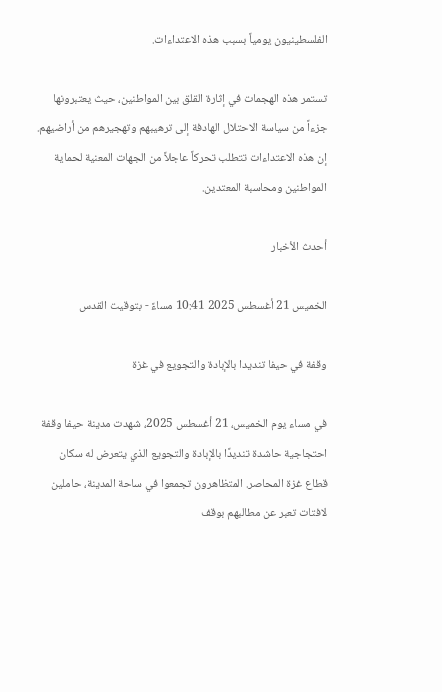الفلسطينيون يومياً بسبب هذه الاعتداءات.

تستمر هذه الهجمات في إثارة القلق بين المواطنين، حيث يعتبرونها جزءاً من سياسة الاحتلال الهادفة إلى ترهيبهم وتهجيرهم من أراضيهم. إن هذه الاعتداءات تتطلب تحركاً عاجلاً من الجهات المعنية لحماية المواطنين ومحاسبة المعتدين.

أحدث الأخبار

الخميس 21 أغسطس 2025 10:41 مساءً - بتوقيت القدس

وقفة في حيفا تنديدا بالإبادة والتجويع في غزة

في مساء يوم الخميس، 21 أغسطس 2025، شهدت مدينة حيفا وقفة احتجاجية حاشدة تنديدًا بالإبادة والتجويع الذي يتعرض له سكان قطاع غزة المحاصر. المتظاهرون تجمعوا في ساحة المدينة، حاملين لافتات تعبر عن مطالبهم بوقف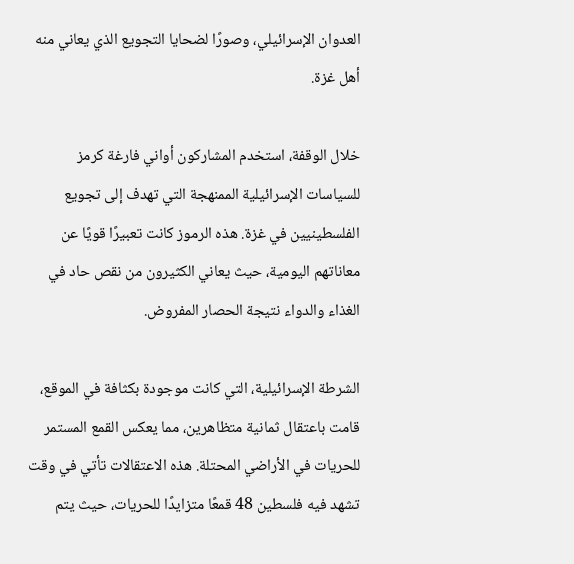العدوان الإسرائيلي، وصورًا لضحايا التجويع الذي يعاني منه أهل غزة.

خلال الوقفة، استخدم المشاركون أواني فارغة كرمز للسياسات الإسرائيلية الممنهجة التي تهدف إلى تجويع الفلسطينيين في غزة. هذه الرموز كانت تعبيرًا قويًا عن معاناتهم اليومية، حيث يعاني الكثيرون من نقص حاد في الغذاء والدواء نتيجة الحصار المفروض.

الشرطة الإسرائيلية، التي كانت موجودة بكثافة في الموقع، قامت باعتقال ثمانية متظاهرين، مما يعكس القمع المستمر للحريات في الأراضي المحتلة. هذه الاعتقالات تأتي في وقت تشهد فيه فلسطين 48 قمعًا متزايدًا للحريات، حيث يتم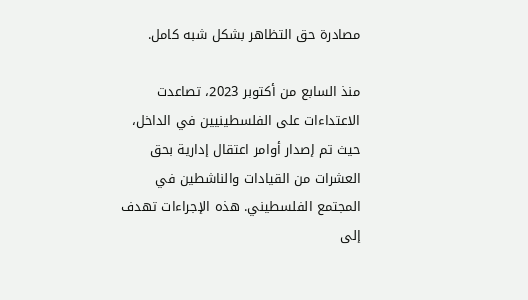مصادرة حق التظاهر بشكل شبه كامل.

منذ السابع من أكتوبر 2023، تصاعدت الاعتداءات على الفلسطينيين في الداخل، حيث تم إصدار أوامر اعتقال إدارية بحق العشرات من القيادات والناشطين في المجتمع الفلسطيني. هذه الإجراءات تهدف إلى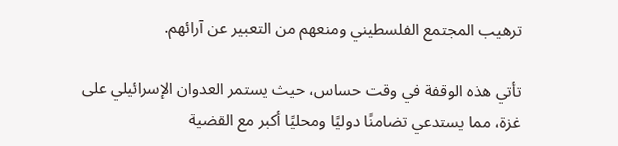ترهيب المجتمع الفلسطيني ومنعهم من التعبير عن آرائهم.

تأتي هذه الوقفة في وقت حساس، حيث يستمر العدوان الإسرائيلي على غزة، مما يستدعي تضامنًا دوليًا ومحليًا أكبر مع القضية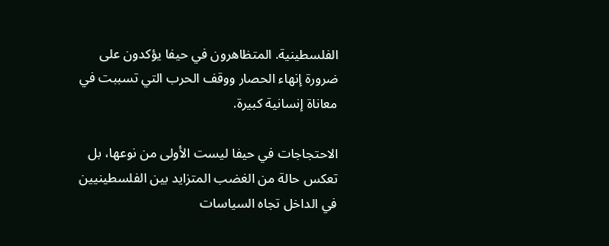الفلسطينية. المتظاهرون في حيفا يؤكدون على ضرورة إنهاء الحصار ووقف الحرب التي تسببت في معاناة إنسانية كبيرة.

الاحتجاجات في حيفا ليست الأولى من نوعها، بل تعكس حالة من الغضب المتزايد بين الفلسطينيين في الداخل تجاه السياسات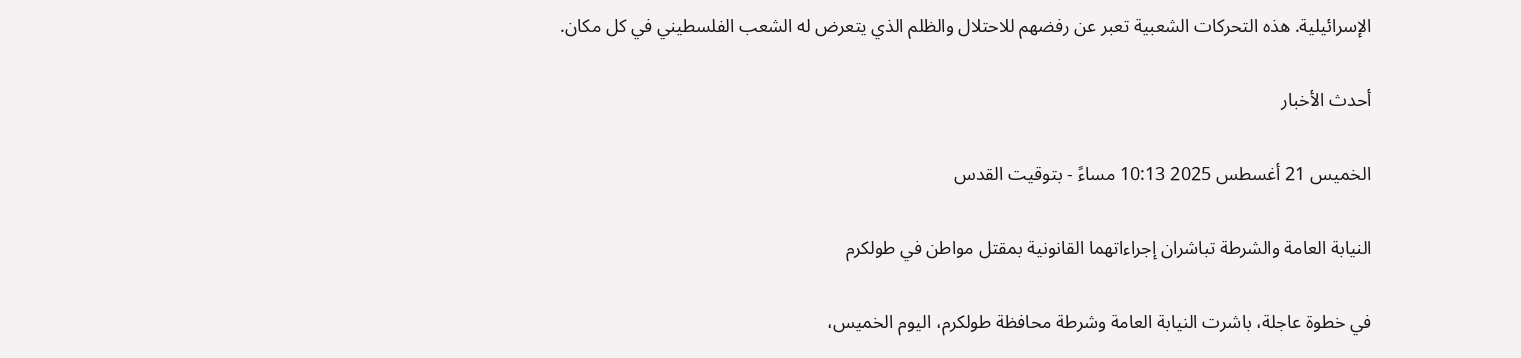الإسرائيلية. هذه التحركات الشعبية تعبر عن رفضهم للاحتلال والظلم الذي يتعرض له الشعب الفلسطيني في كل مكان.

أحدث الأخبار

الخميس 21 أغسطس 2025 10:13 مساءً - بتوقيت القدس

النيابة العامة والشرطة تباشران إجراءاتهما القانونية بمقتل مواطن في طولكرم

في خطوة عاجلة، باشرت النيابة العامة وشرطة محافظة طولكرم، اليوم الخميس،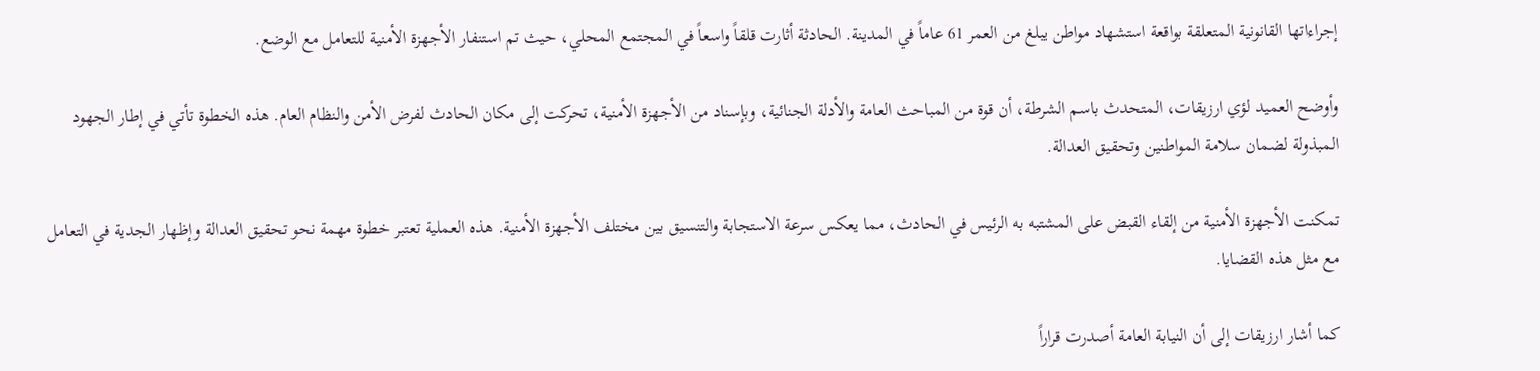إجراءاتها القانونية المتعلقة بواقعة استشهاد مواطن يبلغ من العمر 61 عاماً في المدينة. الحادثة أثارت قلقاً واسعاً في المجتمع المحلي، حيث تم استنفار الأجهزة الأمنية للتعامل مع الوضع.

وأوضح العميد لؤي ارزيقات، المتحدث باسم الشرطة، أن قوة من المباحث العامة والأدلة الجنائية، وبإسناد من الأجهزة الأمنية، تحركت إلى مكان الحادث لفرض الأمن والنظام العام. هذه الخطوة تأتي في إطار الجهود المبذولة لضمان سلامة المواطنين وتحقيق العدالة.

تمكنت الأجهزة الأمنية من إلقاء القبض على المشتبه به الرئيس في الحادث، مما يعكس سرعة الاستجابة والتنسيق بين مختلف الأجهزة الأمنية. هذه العملية تعتبر خطوة مهمة نحو تحقيق العدالة وإظهار الجدية في التعامل مع مثل هذه القضايا.

كما أشار ارزيقات إلى أن النيابة العامة أصدرت قراراً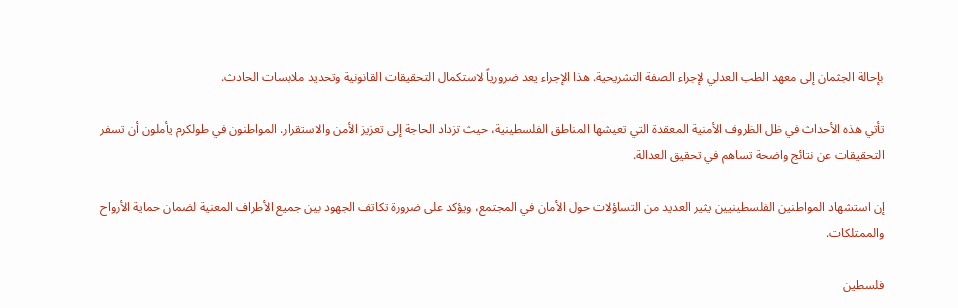بإحالة الجثمان إلى معهد الطب العدلي لإجراء الصفة التشريحية. هذا الإجراء يعد ضرورياً لاستكمال التحقيقات القانونية وتحديد ملابسات الحادث.

تأتي هذه الأحداث في ظل الظروف الأمنية المعقدة التي تعيشها المناطق الفلسطينية، حيث تزداد الحاجة إلى تعزيز الأمن والاستقرار. المواطنون في طولكرم يأملون أن تسفر التحقيقات عن نتائج واضحة تساهم في تحقيق العدالة.

إن استشهاد المواطنين الفلسطينيين يثير العديد من التساؤلات حول الأمان في المجتمع، ويؤكد على ضرورة تكاتف الجهود بين جميع الأطراف المعنية لضمان حماية الأرواح والممتلكات.

فلسطين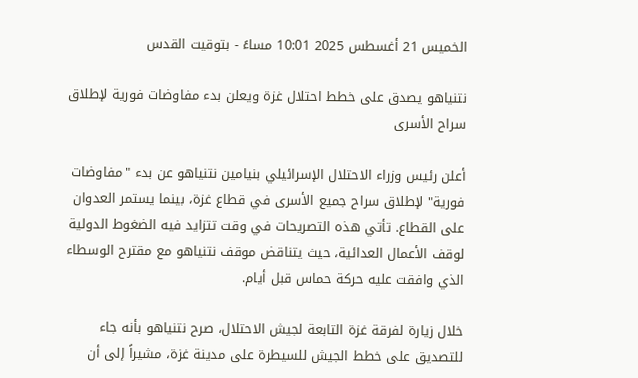الخميس 21 أغسطس 2025 10:01 مساءً - بتوقيت القدس

نتنياهو يصدق على خطط احتلال غزة ويعلن بدء مفاوضات فورية لإطلاق سراح الأسرى

أعلن رئيس وزراء الاحتلال الإسرائيلي بنيامين نتنياهو عن بدء "مفاوضات فورية" لإطلاق سراح جميع الأسرى في قطاع غزة، بينما يستمر العدوان على القطاع. تأتي هذه التصريحات في وقت تتزايد فيه الضغوط الدولية لوقف الأعمال العدائية، حيث يتناقض موقف نتنياهو مع مقترح الوسطاء الذي وافقت عليه حركة حماس قبل أيام.

خلال زيارة لفرقة غزة التابعة لجيش الاحتلال، صرح نتنياهو بأنه جاء للتصديق على خطط الجيش للسيطرة على مدينة غزة، مشيراً إلى أن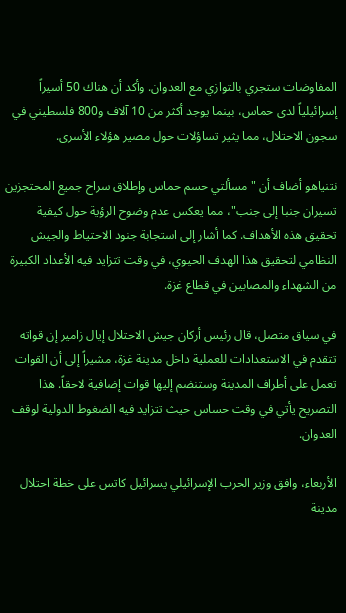المفاوضات ستجري بالتوازي مع العدوان. وأكد أن هناك 50 أسيراً إسرائيلياً لدى حماس، بينما يوجد أكثر من 10 آلاف و800 فلسطيني في سجون الاحتلال، مما يثير تساؤلات حول مصير هؤلاء الأسرى.

نتنياهو أضاف أن "مسألتي حسم حماس وإطلاق سراح جميع المحتجزين تسيران جنبا إلى جنب"، مما يعكس عدم وضوح الرؤية حول كيفية تحقيق هذه الأهداف. كما أشار إلى استجابة جنود الاحتياط والجيش النظامي لتحقيق هذا الهدف الحيوي، في وقت تتزايد فيه الأعداد الكبيرة من الشهداء والمصابين في قطاع غزة.

في سياق متصل، قال رئيس أركان جيش الاحتلال إيال زامير إن قواته تتقدم في الاستعدادات للعملية داخل مدينة غزة، مشيراً إلى أن القوات تعمل على أطراف المدينة وستنضم إليها قوات إضافية لاحقاً. هذا التصريح يأتي في وقت حساس حيث تتزايد فيه الضغوط الدولية لوقف العدوان.

الأربعاء، وافق وزير الحرب الإسرائيلي يسرائيل كاتس على خطة احتلال مدينة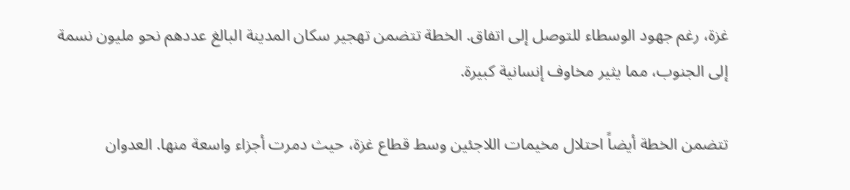غزة، رغم جهود الوسطاء للتوصل إلى اتفاق. الخطة تتضمن تهجير سكان المدينة البالغ عددهم نحو مليون نسمة إلى الجنوب، مما يثير مخاوف إنسانية كبيرة.

تتضمن الخطة أيضاً احتلال مخيمات اللاجئين وسط قطاع غزة، حيث دمرت أجزاء واسعة منها. العدوان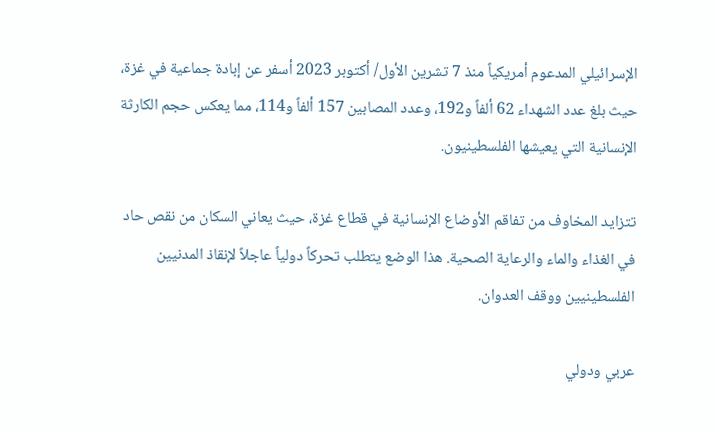الإسرائيلي المدعوم أمريكياً منذ 7 تشرين الأول/ أكتوبر 2023 أسفر عن إبادة جماعية في غزة، حيث بلغ عدد الشهداء 62 ألفاً و192، وعدد المصابين 157 ألفاً و114، مما يعكس حجم الكارثة الإنسانية التي يعيشها الفلسطينيون.

تتزايد المخاوف من تفاقم الأوضاع الإنسانية في قطاع غزة، حيث يعاني السكان من نقص حاد في الغذاء والماء والرعاية الصحية. هذا الوضع يتطلب تحركاً دولياً عاجلاً لإنقاذ المدنيين الفلسطينيين ووقف العدوان.

عربي ودولي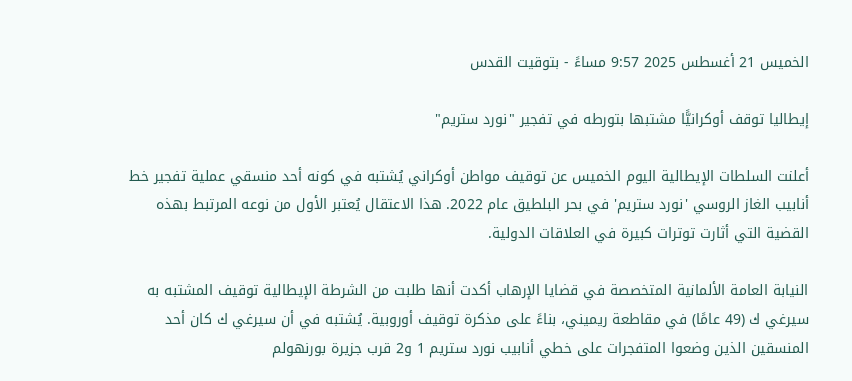الخميس 21 أغسطس 2025 9:57 مساءً - بتوقيت القدس

إيطاليا توقف أوكرانيًّا مشتبها بتورطه في تفجير "نورد ستريم"

أعلنت السلطات الإيطالية اليوم الخميس عن توقيف مواطن أوكراني يُشتبه في كونه أحد منسقي عملية تفجير خط أنابيب الغاز الروسي 'نورد ستريم' في بحر البلطيق عام 2022. هذا الاعتقال يُعتبر الأول من نوعه المرتبط بهذه القضية التي أثارت توترات كبيرة في العلاقات الدولية.

النيابة العامة الألمانية المتخصصة في قضايا الإرهاب أكدت أنها طلبت من الشرطة الإيطالية توقيف المشتبه به سيرغي ك (49 عامًا) في مقاطعة ريميني، بناءً على مذكرة توقيف أوروبية. يُشتبه في أن سيرغي ك كان أحد المنسقين الذين وضعوا المتفجرات على خطي أنابيب نورد ستريم 1 و2 قرب جزيرة بورنهولم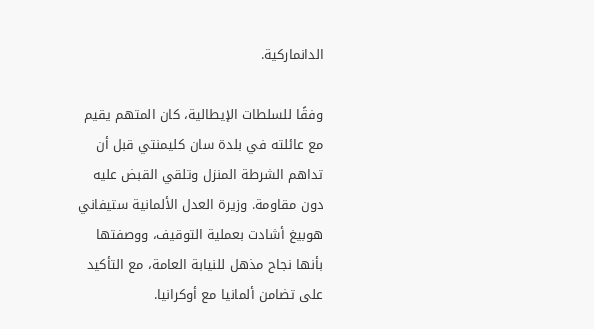الدانماركية.

وفقًا للسلطات الإيطالية، كان المتهم يقيم مع عائلته في بلدة سان كليمنتي قبل أن تداهم الشرطة المنزل وتلقي القبض عليه دون مقاومة. وزيرة العدل الألمانية ستيفاني هوبيغ أشادت بعملية التوقيف، ووصفتها بأنها نجاح مذهل للنيابة العامة، مع التأكيد على تضامن ألمانيا مع أوكرانيا.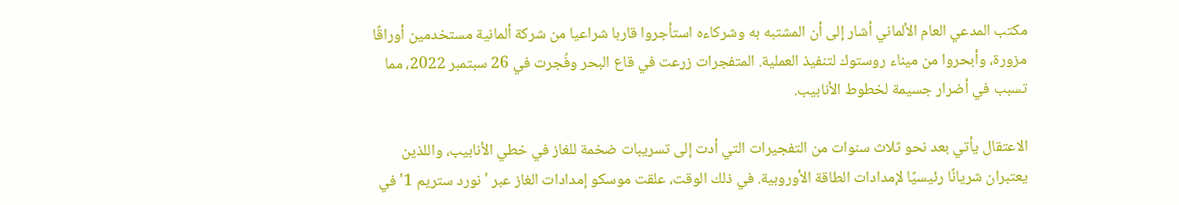مكتب المدعي العام الألماني أشار إلى أن المشتبه به وشركاءه استأجروا قاربا شراعيا من شركة ألمانية مستخدمين أوراقًا مزورة، وأبحروا من ميناء روستوك لتنفيذ العملية. المتفجرات زرعت في قاع البحر وفُجرت في 26 سبتمبر 2022، مما تسبب في أضرار جسيمة لخطوط الأنابيب.

الاعتقال يأتي بعد نحو ثلاث سنوات من التفجيرات التي أدت إلى تسريبات ضخمة للغاز في خطي الأنابيب، واللذين يعتبران شريانًا رئيسيًا لإمدادات الطاقة الأوروبية. في ذلك الوقت، علقت موسكو إمدادات الغاز عبر 'نورد ستريم 1' في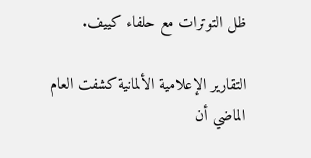ظل التوترات مع حلفاء كييف.

التقارير الإعلامية الألمانية كشفت العام الماضي أن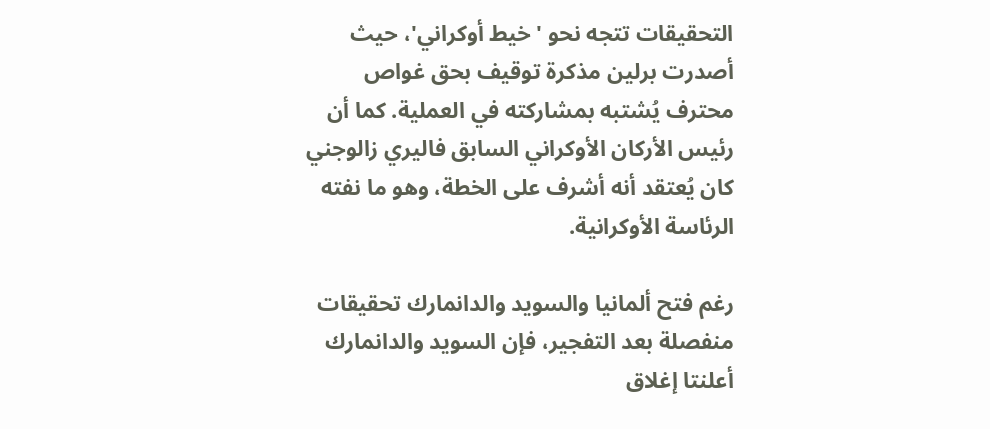التحقيقات تتجه نحو 'خيط أوكراني'، حيث أصدرت برلين مذكرة توقيف بحق غواص محترف يُشتبه بمشاركته في العملية. كما أن رئيس الأركان الأوكراني السابق فاليري زالوجني كان يُعتقد أنه أشرف على الخطة، وهو ما نفته الرئاسة الأوكرانية.

رغم فتح ألمانيا والسويد والدانمارك تحقيقات منفصلة بعد التفجير، فإن السويد والدانمارك أعلنتا إغلاق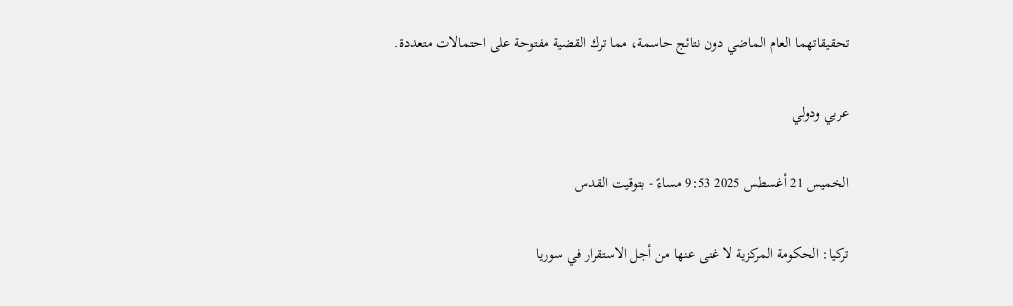تحقيقاتهما العام الماضي دون نتائج حاسمة، مما ترك القضية مفتوحة على احتمالات متعددة.

عربي ودولي

الخميس 21 أغسطس 2025 9:53 مساءً - بتوقيت القدس

تركيا: الحكومة المركزية لا غنى عنها من أجل الاستقرار في سوريا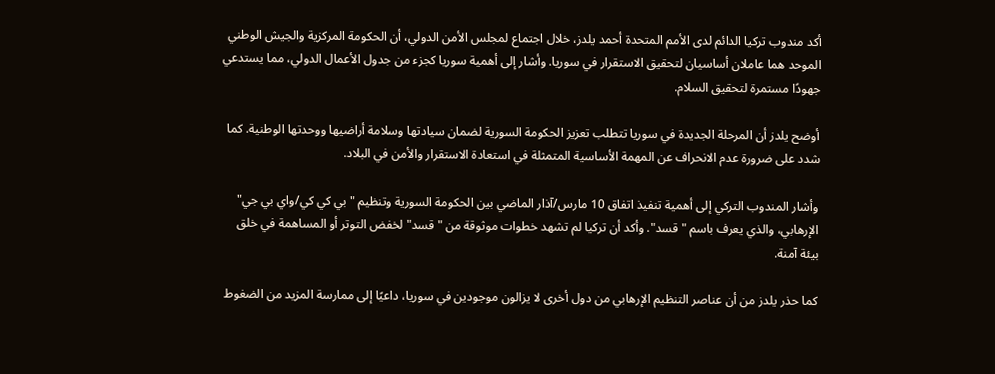أكد مندوب تركيا الدائم لدى الأمم المتحدة أحمد يلدز، خلال اجتماع لمجلس الأمن الدولي، أن الحكومة المركزية والجيش الوطني الموحد هما عاملان أساسيان لتحقيق الاستقرار في سوريا. وأشار إلى أهمية سوريا كجزء من جدول الأعمال الدولي، مما يستدعي جهودًا مستمرة لتحقيق السلام.

أوضح يلدز أن المرحلة الجديدة في سوريا تتطلب تعزيز الحكومة السورية لضمان سيادتها وسلامة أراضيها ووحدتها الوطنية. كما شدد على ضرورة عدم الانحراف عن المهمة الأساسية المتمثلة في استعادة الاستقرار والأمن في البلاد.

وأشار المندوب التركي إلى أهمية تنفيذ اتفاق 10 مارس/آذار الماضي بين الحكومة السورية وتنظيم "بي كي كي/واي بي جي" الإرهابي، والذي يعرف باسم "قسد". وأكد أن تركيا لم تشهد خطوات موثوقة من "قسد" لخفض التوتر أو المساهمة في خلق بيئة آمنة.

كما حذر يلدز من أن عناصر التنظيم الإرهابي من دول أخرى لا يزالون موجودين في سوريا، داعيًا إلى ممارسة المزيد من الضغوط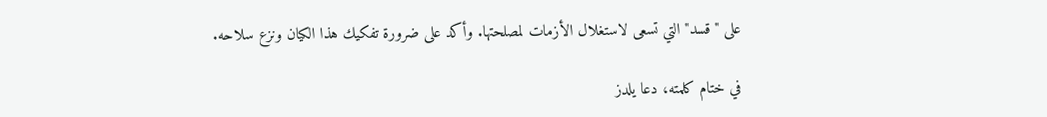على "قسد" التي تسعى لاستغلال الأزمات لمصلحتها. وأكد على ضرورة تفكيك هذا الكيان ونزع سلاحه.

في ختام كلمته، دعا يلدز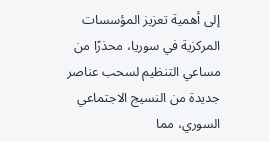إلى أهمية تعزيز المؤسسات المركزية في سوريا، محذرًا من مساعي التنظيم لسحب عناصر جديدة من النسيج الاجتماعي السوري، مما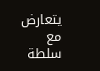يتعارض مع سلطة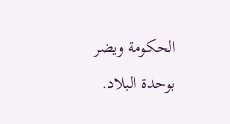الحكومة ويضر بوحدة البلاد.